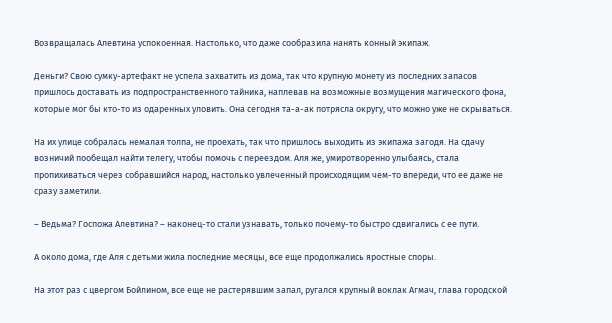Возвращалась Алевтина успокоенная. Настолько, что даже сообразила нанять конный экипаж.

Деньги? Свою сумку-артефакт не успела захватить из дома, так что крупную монету из последних запасов пришлось доставать из подпространственного тайника, наплевав на возможные возмущения магического фона, которые мог бы кто-то из одаренных уловить. Она сегодня та-а-ак потрясла округу, что можно уже не скрываться.

На их улице собралась немалая толпа, не проехать, так что пришлось выходить из экипажа загодя. На сдачу возничий пообещал найти телегу, чтобы помочь с переездом. Аля же, умиротворенно улыбаясь, стала пропихиваться через собравшийся народ, настолько увлеченный происходящим чем-то впереди, что ее даже не сразу заметили.

– Ведьма? Госпожа Алевтина? – наконец-то стали узнавать, только почему-то быстро сдвигались с ее пути.

А около дома, где Аля с детьми жила последние месяцы, все еще продолжались яростные споры.

На этот раз с цвергом Бойлином, все еще не растерявшим запал, ругался крупный воклак Агмач, глава городской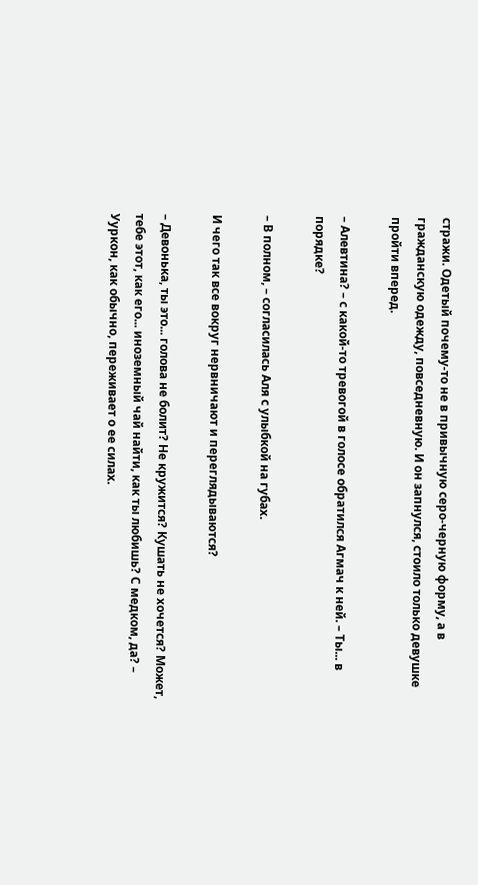стражи. Одетый почему-то не в привычную серо-черную форму, а в гражданскую одежду, повседневную. И он запнулся, стоило только девушке пройти вперед.

– Алевтина? – с какой-то тревогой в голосе обратился Агмач к ней. – Ты... в порядке?

– В полном, – согласилась Аля с улыбкой на губах.

И чего так все вокруг нервничают и переглядываются?

– Девонька, ты это... голова не болит? Не кружится? Кушать не хочется? Может, тебе этот, как его... иноземный чай найти, как ты любишь? С медком, да? – Ууркон, как обычно, переживает о ее силах.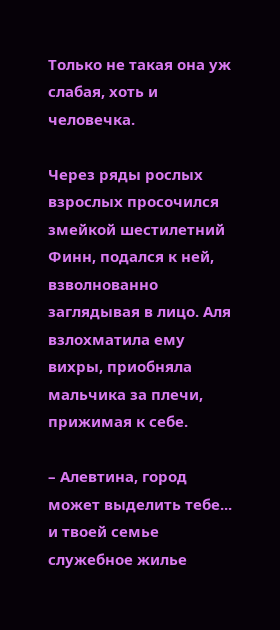Только не такая она уж слабая, хоть и человечка.

Через ряды рослых взрослых просочился змейкой шестилетний Финн, подался к ней, взволнованно заглядывая в лицо. Аля взлохматила ему вихры, приобняла мальчика за плечи, прижимая к себе.

– Алевтина, город может выделить тебе... и твоей семье служебное жилье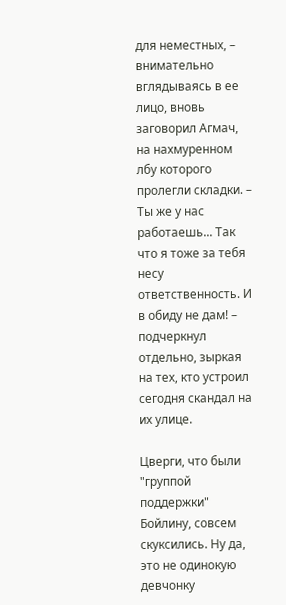для неместных, – внимательно вглядываясь в ее лицо, вновь заговорил Агмач, на нахмуренном лбу которого пролегли складки. – Ты же у нас работаешь... Так что я тоже за тебя несу ответственность. И в обиду не дам! – подчеркнул отдельно, зыркая на тех, кто устроил сегодня скандал на их улице.

Цверги, что были "группой поддержки" Бойлину, совсем скуксились. Ну да, это не одинокую девчонку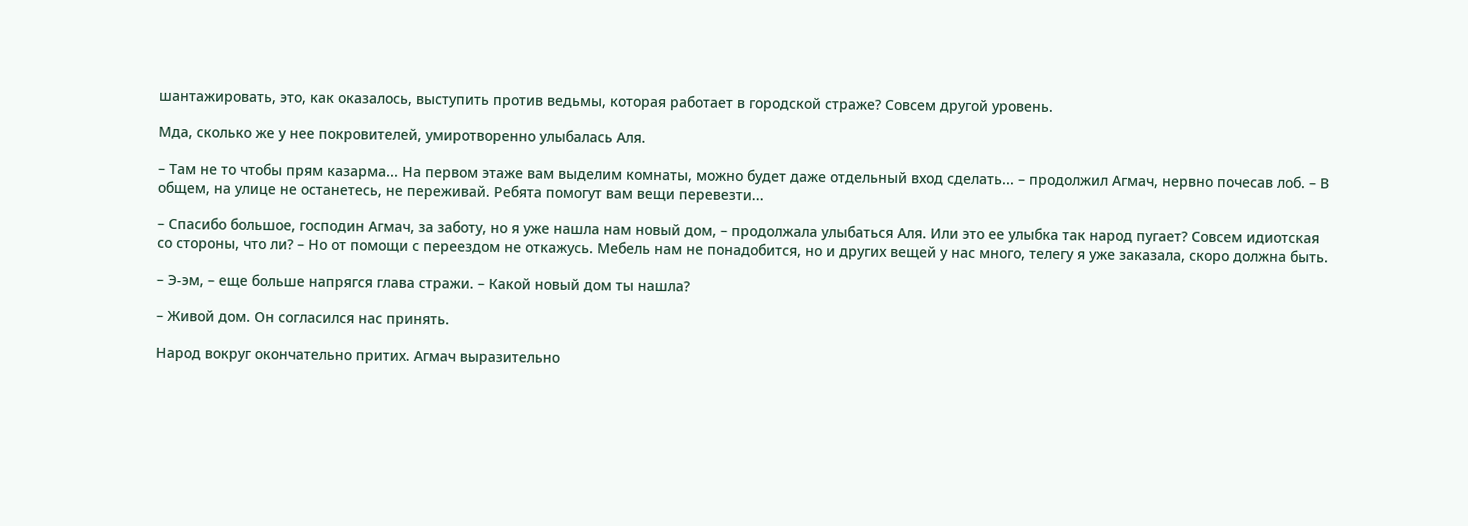шантажировать, это, как оказалось, выступить против ведьмы, которая работает в городской страже? Совсем другой уровень.

Мда, сколько же у нее покровителей, умиротворенно улыбалась Аля.

– Там не то чтобы прям казарма... На первом этаже вам выделим комнаты, можно будет даже отдельный вход сделать... – продолжил Агмач, нервно почесав лоб. – В общем, на улице не останетесь, не переживай. Ребята помогут вам вещи перевезти...

– Спасибо большое, господин Агмач, за заботу, но я уже нашла нам новый дом, – продолжала улыбаться Аля. Или это ее улыбка так народ пугает? Совсем идиотская со стороны, что ли? – Но от помощи с переездом не откажусь. Мебель нам не понадобится, но и других вещей у нас много, телегу я уже заказала, скоро должна быть.

– Э-эм, – еще больше напрягся глава стражи. – Какой новый дом ты нашла?

– Живой дом. Он согласился нас принять.

Народ вокруг окончательно притих. Агмач выразительно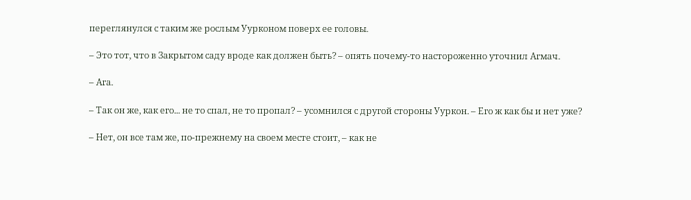переглянулся с таким же рослым Уурконом поверх ее головы.

– Это тот, что в Закрытом саду вроде как должен быть? – опять почему-то настороженно уточнил Агмач.

– Ага.

– Так он же, как его... не то спал, не то пропал? – усомнился с другой стороны Ууркон. – Его ж как бы и нет уже?

– Нет, он все там же, по-прежнему на своем месте стоит, – как не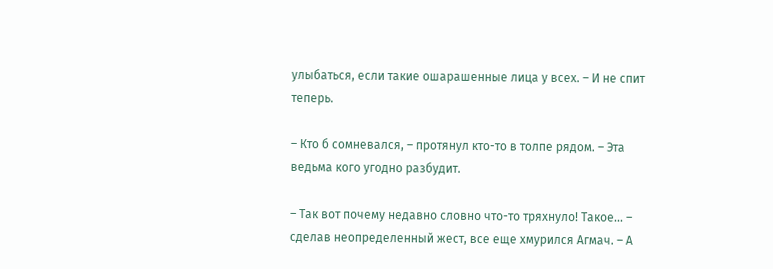улыбаться, если такие ошарашенные лица у всех. – И не спит теперь.

– Кто б сомневался, – протянул кто-то в толпе рядом. – Эта ведьма кого угодно разбудит.

– Так вот почему недавно словно что-то тряхнуло! Такое... – сделав неопределенный жест, все еще хмурился Агмач. – А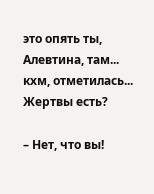это опять ты, Алевтина, там... кхм, отметилась... Жертвы есть?

– Нет, что вы!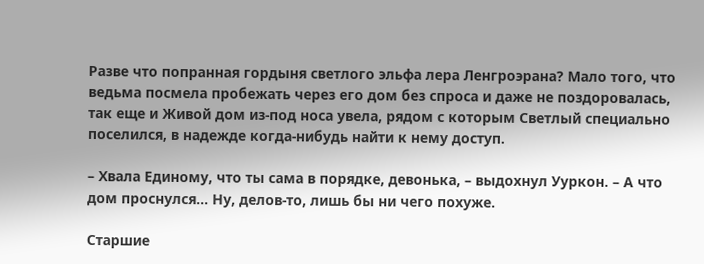Разве что попранная гордыня светлого эльфа лера Ленгроэрана? Мало того, что ведьма посмела пробежать через его дом без спроса и даже не поздоровалась, так еще и Живой дом из-под носа увела, рядом с которым Светлый специально поселился, в надежде когда-нибудь найти к нему доступ.

– Хвала Единому, что ты сама в порядке, девонька, – выдохнул Ууркон. – А что дом проснулся... Ну, делов-то, лишь бы ни чего похуже.

Старшие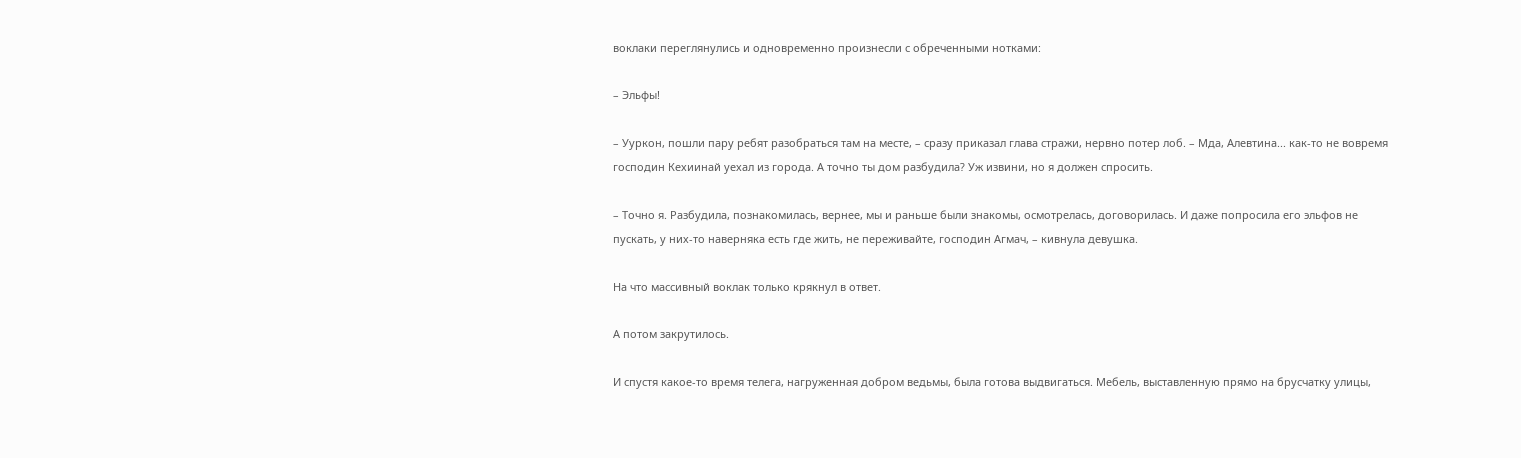воклаки переглянулись и одновременно произнесли с обреченными нотками:

– Эльфы!

– Ууркон, пошли пару ребят разобраться там на месте, – сразу приказал глава стражи, нервно потер лоб. – Мда, Алевтина... как-то не вовремя господин Кехиинай уехал из города. А точно ты дом разбудила? Уж извини, но я должен спросить.

– Точно я. Разбудила, познакомилась, вернее, мы и раньше были знакомы, осмотрелась, договорилась. И даже попросила его эльфов не пускать, у них-то наверняка есть где жить, не переживайте, господин Агмач, – кивнула девушка.

На что массивный воклак только крякнул в ответ.

А потом закрутилось.

И спустя какое-то время телега, нагруженная добром ведьмы, была готова выдвигаться. Мебель, выставленную прямо на брусчатку улицы,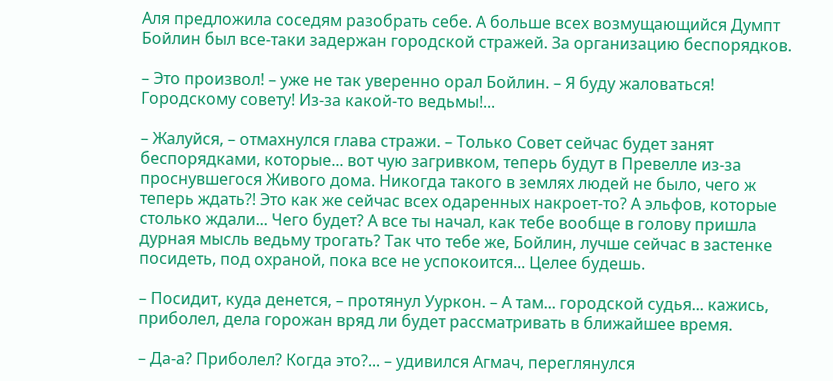Аля предложила соседям разобрать себе. А больше всех возмущающийся Думпт Бойлин был все-таки задержан городской стражей. За организацию беспорядков.

– Это произвол! – уже не так уверенно орал Бойлин. – Я буду жаловаться! Городскому совету! Из-за какой-то ведьмы!...

– Жалуйся, – отмахнулся глава стражи. – Только Совет сейчас будет занят беспорядками, которые... вот чую загривком, теперь будут в Превелле из-за проснувшегося Живого дома. Никогда такого в землях людей не было, чего ж теперь ждать?! Это как же сейчас всех одаренных накроет-то? А эльфов, которые столько ждали... Чего будет? А все ты начал, как тебе вообще в голову пришла дурная мысль ведьму трогать? Так что тебе же, Бойлин, лучше сейчас в застенке посидеть, под охраной, пока все не успокоится... Целее будешь.

– Посидит, куда денется, – протянул Ууркон. – А там... городской судья... кажись, приболел, дела горожан вряд ли будет рассматривать в ближайшее время.

– Да-а? Приболел? Когда это?... – удивился Агмач, переглянулся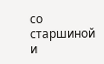со старшиной и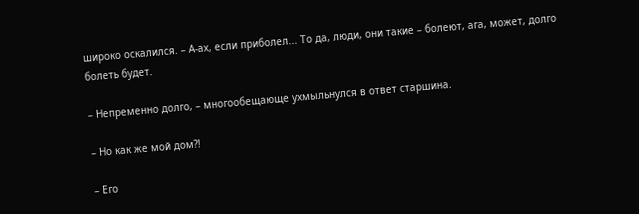широко оскалился. – А-ах, если приболел... То да, люди, они такие – болеют, ага, может, долго болеть будет.

– Непременно долго, – многообещающе ухмыльнулся в ответ старшина.

– Но как же мой дом?!

– Его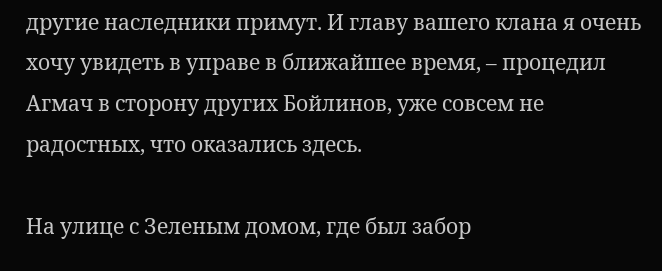другие наследники примут. И главу вашего клана я очень хочу увидеть в управе в ближайшее время, – процедил Агмач в сторону других Бойлинов, уже совсем не радостных, что оказались здесь.

На улице с Зеленым домом, где был забор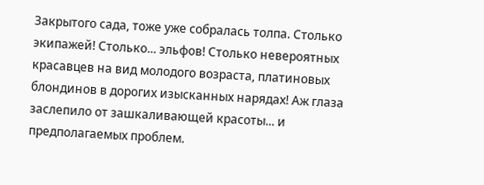Закрытого сада, тоже уже собралась толпа. Столько экипажей! Столько... эльфов! Столько невероятных красавцев на вид молодого возраста, платиновых блондинов в дорогих изысканных нарядах! Аж глаза заслепило от зашкаливающей красоты... и предполагаемых проблем.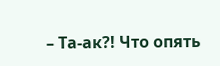– Та-ак?! Что опять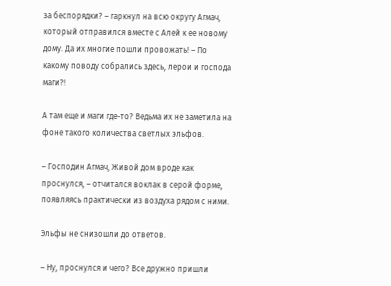за беспорядки? – гаркнул на всю округу Агмач, который отправился вместе с Алей к ее новому дому. Да их многие пошли провожать! – По какому поводу собрались здесь, лерои и господа маги?!

А там еще и маги где-то? Ведьма их не заметила на фоне такого количества светлых эльфов.

– Господин Агмач, Живой дом вроде как проснулся, – отчитался воклак в серой форме, появляясь практически из воздуха рядом с ними.

Эльфы не снизошли до ответов.

– Ну, проснулся и чего? Все дружно пришли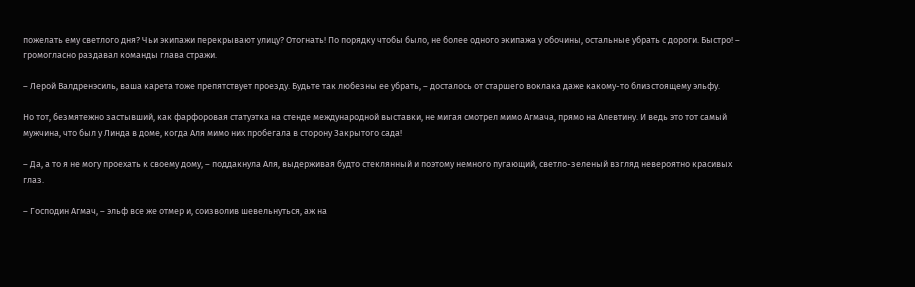пожелать ему светлого дня? Чьи экипажи перекрывают улицу? Отогнать! По порядку чтобы было, не более одного экипажа у обочины, остальные убрать с дороги. Быстро! – громогласно раздавал команды глава стражи.

– Лерой Валдренэсиль, ваша карета тоже препятствует проезду. Будьте так любезны ее убрать, – досталось от старшего воклака даже какому-то близстоящему эльфу.

Но тот, безмятежно застывший, как фарфоровая статуэтка на стенде международной выставки, не мигая смотрел мимо Агмача, прямо на Алевтину. И ведь это тот самый мужчина, что был у Линда в доме, когда Аля мимо них пробегала в сторону Закрытого сада!

– Да, а то я не могу проехать к своему дому, – поддакнула Аля, выдерживая будто стеклянный и поэтому немного пугающий, светло-зеленый взгляд невероятно красивых глаз.

– Господин Агмач, – эльф все же отмер и, соизволив шевельнуться, аж на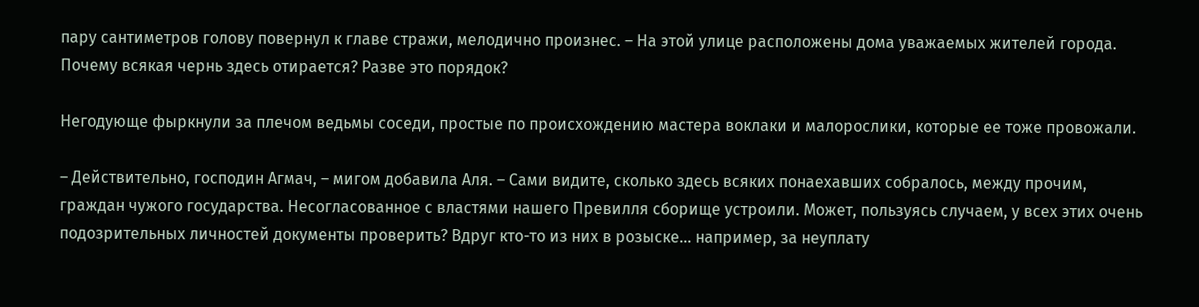пару сантиметров голову повернул к главе стражи, мелодично произнес. – На этой улице расположены дома уважаемых жителей города. Почему всякая чернь здесь отирается? Разве это порядок?

Негодующе фыркнули за плечом ведьмы соседи, простые по происхождению мастера воклаки и малорослики, которые ее тоже провожали.

– Действительно, господин Агмач, – мигом добавила Аля. – Сами видите, сколько здесь всяких понаехавших собралось, между прочим, граждан чужого государства. Несогласованное с властями нашего Превилля сборище устроили. Может, пользуясь случаем, у всех этих очень подозрительных личностей документы проверить? Вдруг кто-то из них в розыске... например, за неуплату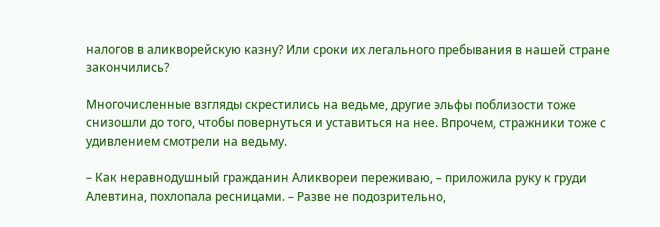налогов в аликворейскую казну? Или сроки их легального пребывания в нашей стране закончились?

Многочисленные взгляды скрестились на ведьме, другие эльфы поблизости тоже снизошли до того, чтобы повернуться и уставиться на нее. Впрочем, стражники тоже с удивлением смотрели на ведьму.

– Как неравнодушный гражданин Аликвореи переживаю, – приложила руку к груди Алевтина, похлопала ресницами. – Разве не подозрительно,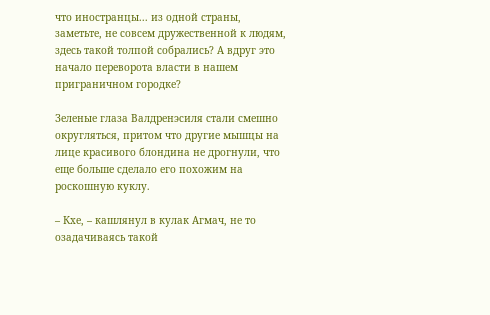что иностранцы... из одной страны, заметьте, не совсем дружественной к людям, здесь такой толпой собрались? А вдруг это начало переворота власти в нашем приграничном городке?

Зеленые глаза Валдренэсиля стали смешно округляться, притом что другие мышцы на лице красивого блондина не дрогнули, что еще больше сделало его похожим на роскошную куклу.

– Кхе, – кашлянул в кулак Агмач, не то озадачиваясь такой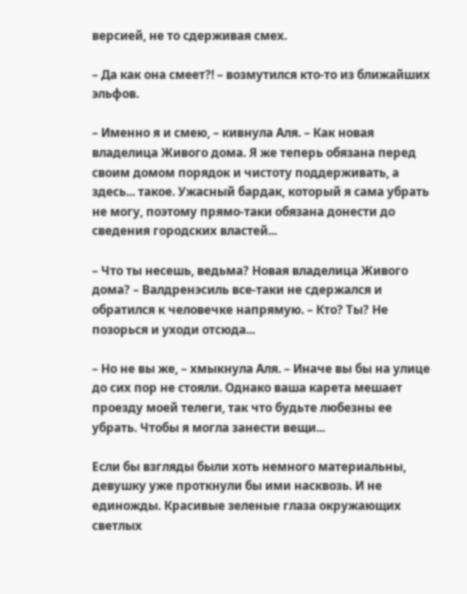версией, не то сдерживая смех.

– Да как она смеет?! – возмутился кто-то из ближайших эльфов.

– Именно я и смею, – кивнула Аля. – Как новая владелица Живого дома. Я же теперь обязана перед своим домом порядок и чистоту поддерживать, а здесь... такое. Ужасный бардак, который я сама убрать не могу, поэтому прямо-таки обязана донести до сведения городских властей...

– Что ты несешь, ведьма? Новая владелица Живого дома? – Валдренэсиль все-таки не сдержался и обратился к человечке напрямую. – Кто? Ты? Не позорься и уходи отсюда...

– Но не вы же, – хмыкнула Аля. – Иначе вы бы на улице до сих пор не стояли. Однако ваша карета мешает проезду моей телеги, так что будьте любезны ее убрать. Чтобы я могла занести вещи...

Если бы взгляды были хоть немного материальны, девушку уже проткнули бы ими насквозь. И не единожды. Красивые зеленые глаза окружающих светлых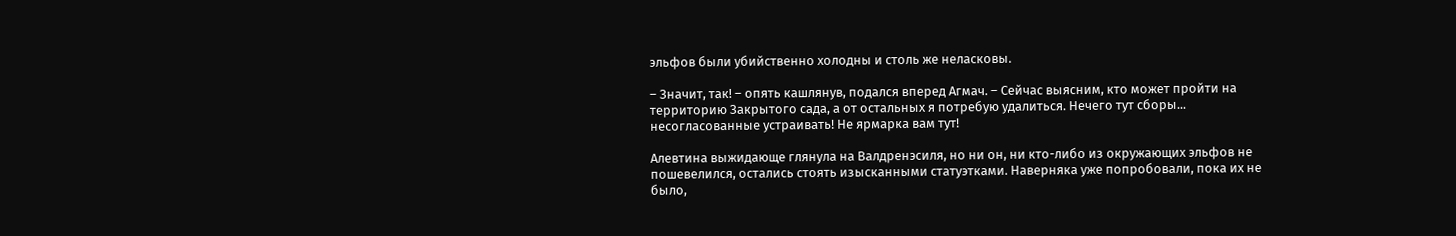эльфов были убийственно холодны и столь же неласковы.

– Значит, так! – опять кашлянув, подался вперед Агмач. – Сейчас выясним, кто может пройти на территорию Закрытого сада, а от остальных я потребую удалиться. Нечего тут сборы... несогласованные устраивать! Не ярмарка вам тут!

Алевтина выжидающе глянула на Валдренэсиля, но ни он, ни кто-либо из окружающих эльфов не пошевелился, остались стоять изысканными статуэтками. Наверняка уже попробовали, пока их не было,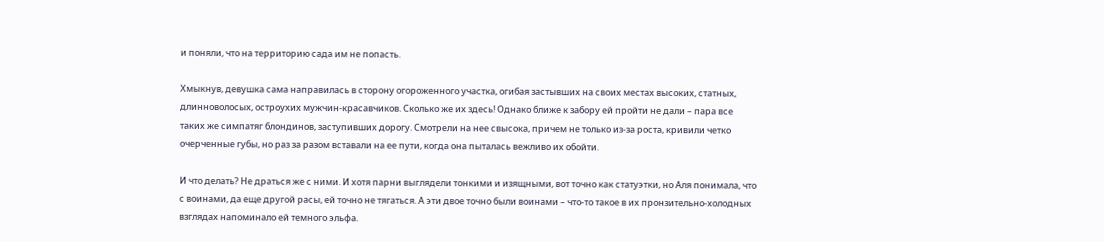и поняли, что на территорию сада им не попасть.

Хмыкнув, девушка сама направилась в сторону огороженного участка, огибая застывших на своих местах высоких, статных, длинноволосых, остроухих мужчин-красавчиков. Сколько же их здесь! Однако ближе к забору ей пройти не дали – пара все таких же симпатяг блондинов, заступивших дорогу. Смотрели на нее свысока, причем не только из-за роста, кривили четко очерченные губы, но раз за разом вставали на ее пути, когда она пыталась вежливо их обойти.

И что делать? Не драться же с ними. И хотя парни выглядели тонкими и изящными, вот точно как статуэтки, но Аля понимала, что с воинами, да еще другой расы, ей точно не тягаться. А эти двое точно были воинами – что-то такое в их пронзительно-холодных взглядах напоминало ей темного эльфа.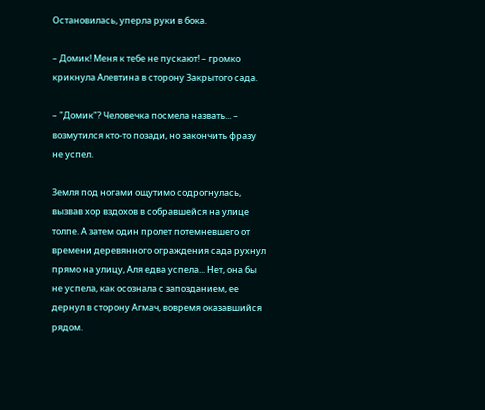Остановилась, уперла руки в бока.

– Домик! Меня к тебе не пускают! – громко крикнула Алевтина в сторону Закрытого сада.

– "Домик"? Человечка посмела назвать... – возмутился кто-то позади, но закончить фразу не успел.

Земля под ногами ощутимо содрогнулась, вызвав хор вздохов в собравшейся на улице толпе. А затем один пролет потемневшего от времени деревянного ограждения сада рухнул прямо на улицу, Аля едва успела... Нет, она бы не успела, как осознала с запозданием, ее дернул в сторону Агмач, вовремя оказавшийся рядом.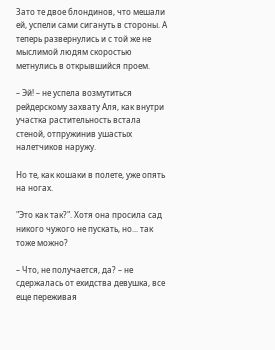Зато те двое блондинов, что мешали ей, успели сами сигануть в стороны. А теперь развернулись и с той же не мыслимой людям скоростью метнулись в открывшийся проем.

– Эй! – не успела возмутиться рейдерскому захвату Аля, как внутри участка растительность встала стеной, отпружинив ушастых налетчиков наружу.

Но те, как кошаки в полете, уже опять на ногах.

"Это как так?". Хотя она просила сад никого чужого не пускать, но... так тоже можно?

– Что, не получается, да? – не сдержалась от ехидства девушка, все еще переживая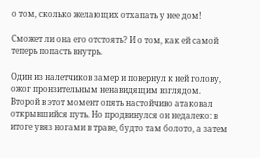о том, сколько желающих отхапать у нее дом!

Сможет ли она его отстоять? И о том, как ей самой теперь попасть внутрь.

Один из налетчиков замер и повернул к ней голову, ожог пронзительным ненавидящим взглядом. Второй в этот момент опять настойчиво атаковал открывшийся путь. Но продвинулся он недалеко: в итоге увяз ногами в траве, будто там болото, а затем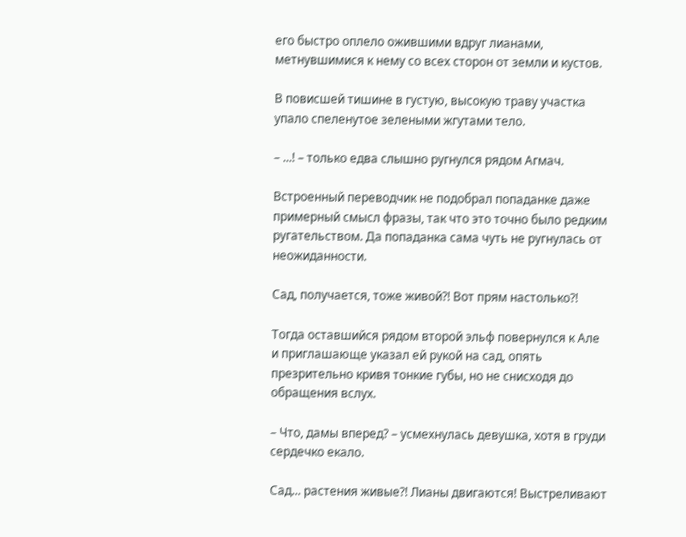его быстро оплело ожившими вдруг лианами, метнувшимися к нему со всех сторон от земли и кустов.

В повисшей тишине в густую, высокую траву участка упало спеленутое зелеными жгутами тело.

– ...! – только едва слышно ругнулся рядом Агмач.

Встроенный переводчик не подобрал попаданке даже примерный смысл фразы, так что это точно было редким ругательством. Да попаданка сама чуть не ругнулась от неожиданности.

Сад, получается, тоже живой?! Вот прям настолько?!

Тогда оставшийся рядом второй эльф повернулся к Але и приглашающе указал ей рукой на сад, опять презрительно кривя тонкие губы, но не снисходя до обращения вслух.

– Что, дамы вперед? – усмехнулась девушка, хотя в груди сердечко екало.

Сад... растения живые?! Лианы двигаются! Выстреливают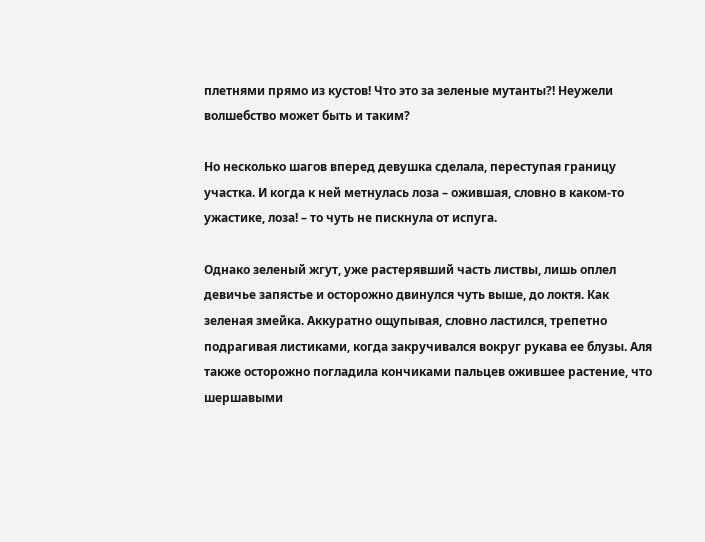плетнями прямо из кустов! Что это за зеленые мутанты?! Неужели волшебство может быть и таким?

Но несколько шагов вперед девушка сделала, переступая границу участка. И когда к ней метнулась лоза – ожившая, словно в каком-то ужастике, лоза! – то чуть не пискнула от испуга.

Однако зеленый жгут, уже растерявший часть листвы, лишь оплел девичье запястье и осторожно двинулся чуть выше, до локтя. Как зеленая змейка. Аккуратно ощупывая, словно ластился, трепетно подрагивая листиками, когда закручивался вокруг рукава ее блузы. Аля также осторожно погладила кончиками пальцев ожившее растение, что шершавыми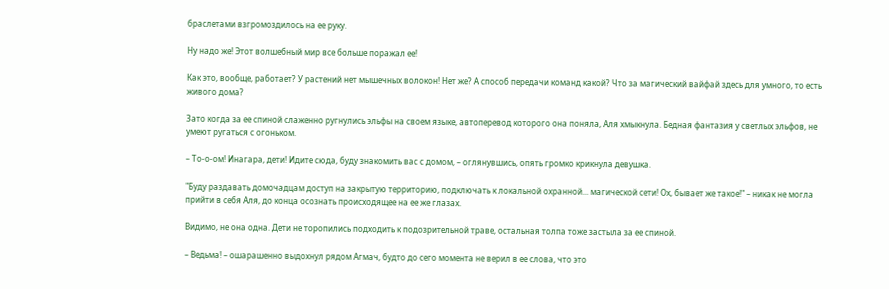браслетами взгромоздилось на ее руку.

Ну надо же! Этот волшебный мир все больше поражал ее!

Как это, вообще, работает? У растений нет мышечных волокон! Нет же? А способ передачи команд какой? Что за магический вайфай здесь для умного, то есть живого дома?

Зато когда за ее спиной слаженно ругнулись эльфы на своем языке, автоперевод которого она поняла, Аля хмыкнула. Бедная фантазия у светлых эльфов, не умеют ругаться с огоньком.

– То-о-ом! Инагара, дети! Идите сюда, буду знакомить вас с домом, – оглянувшись, опять громко крикнула девушка.

"Буду раздавать домочадцам доступ на закрытую территорию, подключать к локальной охранной... магической сети! Ох, бывает же такое!" – никак не могла прийти в себя Аля, до конца осознать происходящее на ее же глазах.

Видимо, не она одна. Дети не торопились подходить к подозрительной траве, остальная толпа тоже застыла за ее спиной.

– Ведьма! – ошарашенно выдохнул рядом Агмач, будто до сего момента не верил в ее слова, что это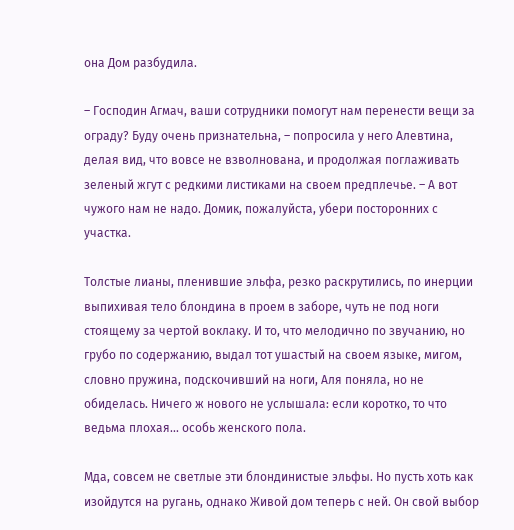она Дом разбудила.

– Господин Агмач, ваши сотрудники помогут нам перенести вещи за ограду? Буду очень признательна, – попросила у него Алевтина, делая вид, что вовсе не взволнована, и продолжая поглаживать зеленый жгут с редкими листиками на своем предплечье. – А вот чужого нам не надо. Домик, пожалуйста, убери посторонних с участка.

Толстые лианы, пленившие эльфа, резко раскрутились, по инерции выпихивая тело блондина в проем в заборе, чуть не под ноги стоящему за чертой воклаку. И то, что мелодично по звучанию, но грубо по содержанию, выдал тот ушастый на своем языке, мигом, словно пружина, подскочивший на ноги, Аля поняла, но не обиделась. Ничего ж нового не услышала: если коротко, то что ведьма плохая... особь женского пола.

Мда, совсем не светлые эти блондинистые эльфы. Но пусть хоть как изойдутся на ругань, однако Живой дом теперь с ней. Он свой выбор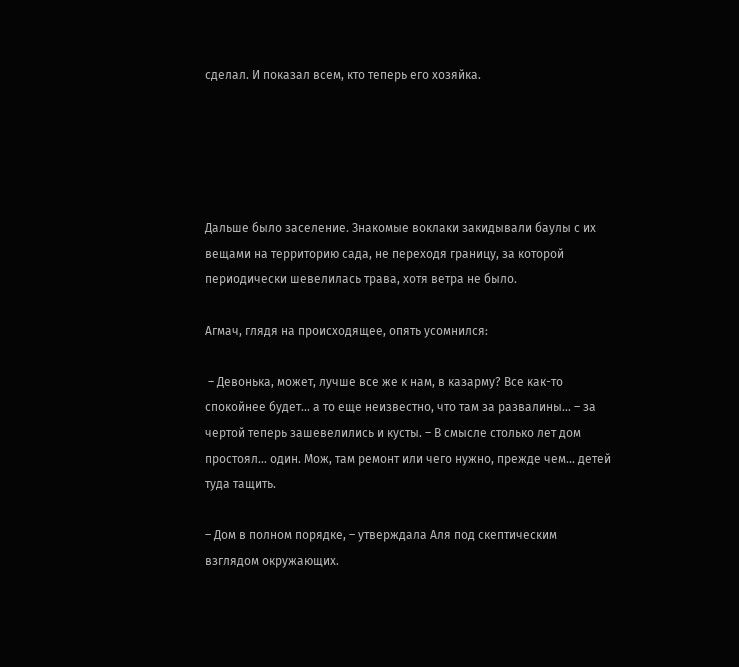сделал. И показал всем, кто теперь его хозяйка.





Дальше было заселение. Знакомые воклаки закидывали баулы с их вещами на территорию сада, не переходя границу, за которой периодически шевелилась трава, хотя ветра не было.

Агмач, глядя на происходящее, опять усомнился:

 – Девонька, может, лучше все же к нам, в казарму? Все как-то спокойнее будет... а то еще неизвестно, что там за развалины... – за чертой теперь зашевелились и кусты. – В смысле столько лет дом простоял... один. Мож, там ремонт или чего нужно, прежде чем... детей туда тащить.

– Дом в полном порядке, – утверждала Аля под скептическим взглядом окружающих.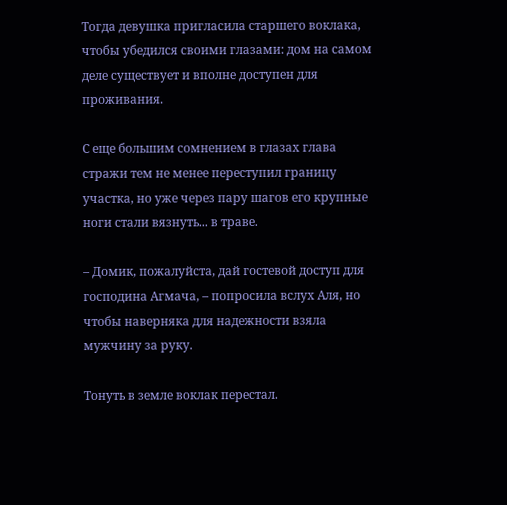Тогда девушка пригласила старшего воклака, чтобы убедился своими глазами: дом на самом деле существует и вполне доступен для проживания.

С еще большим сомнением в глазах глава стражи тем не менее переступил границу участка, но уже через пару шагов его крупные ноги стали вязнуть... в траве.

– Домик, пожалуйста, дай гостевой доступ для господина Агмача, – попросила вслух Аля, но чтобы наверняка для надежности взяла мужчину за руку.

Тонуть в земле воклак перестал.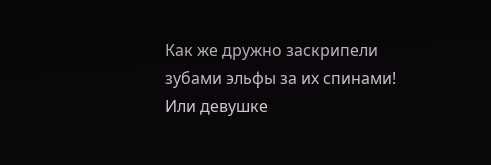Как же дружно заскрипели зубами эльфы за их спинами! Или девушке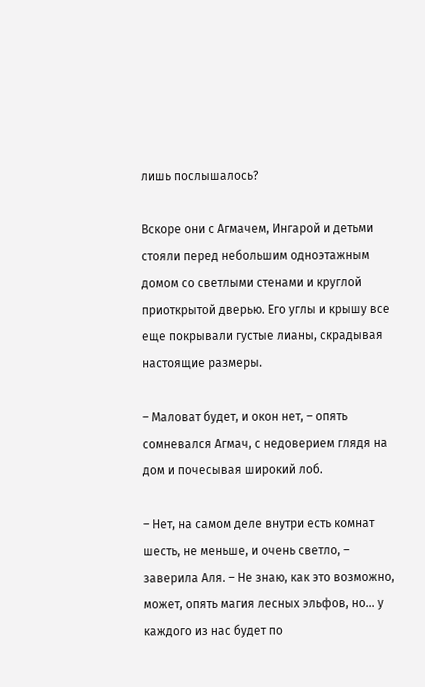лишь послышалось?

Вскоре они с Агмачем, Ингарой и детьми стояли перед небольшим одноэтажным домом со светлыми стенами и круглой приоткрытой дверью. Его углы и крышу все еще покрывали густые лианы, скрадывая настоящие размеры.

– Маловат будет, и окон нет, – опять сомневался Агмач, с недоверием глядя на дом и почесывая широкий лоб.

– Нет, на самом деле внутри есть комнат шесть, не меньше, и очень светло, – заверила Аля. – Не знаю, как это возможно, может, опять магия лесных эльфов, но... у каждого из нас будет по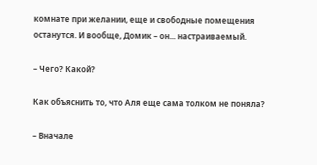комнате при желании, еще и свободные помещения останутся. И вообще, Домик – он... настраиваемый.

– Чего? Какой?

Как объяснить то, что Аля еще сама толком не поняла?

– Вначале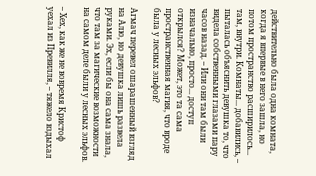действительно была одна комната, когда я впервые в него зашла, но потом пространство расширилось... там, внутри. Комнаты... добавились, – пыталась объяснить девушка то, что видела собственными глазами пару часов назад. – Или они там были изначально, просто... доступ открылся? Может, это та сама пространственная магия, что вроде была у лесных эльфов?

Агмач перевел ошарашенный взгляд на Алю, но девушка лишь развела руками. Эх, если бы она сама знала, что там за магические возможности на самом деле были у лесных эльфов.

– Хех, как же не вовремя Кристоф уехал из Превилля, – тяжело вздыхал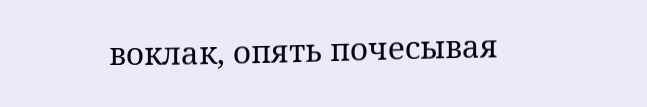воклак, опять почесывая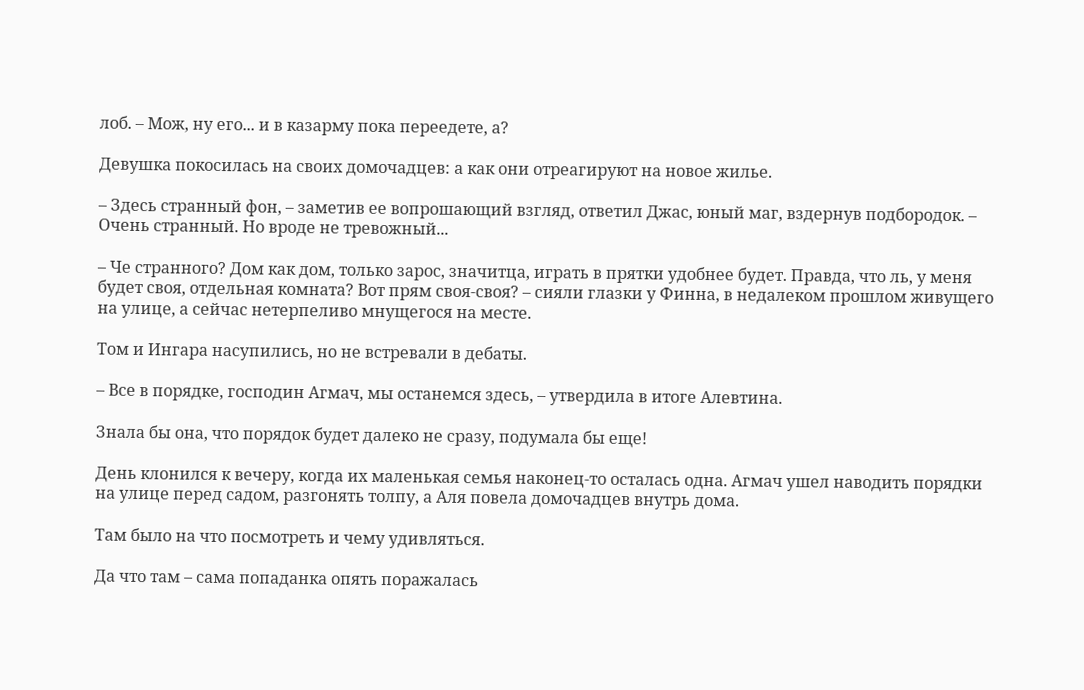лоб. – Мож, ну его... и в казарму пока переедете, а?

Девушка покосилась на своих домочадцев: а как они отреагируют на новое жилье.

– Здесь странный фон, – заметив ее вопрошающий взгляд, ответил Джас, юный маг, вздернув подбородок. – Очень странный. Но вроде не тревожный...

– Че странного? Дом как дом, только зарос, значитца, играть в прятки удобнее будет. Правда, что ль, у меня будет своя, отдельная комната? Вот прям своя-своя? – сияли глазки у Финна, в недалеком прошлом живущего на улице, а сейчас нетерпеливо мнущегося на месте.

Том и Ингара насупились, но не встревали в дебаты.

– Все в порядке, господин Агмач, мы останемся здесь, – утвердила в итоге Алевтина.

Знала бы она, что порядок будет далеко не сразу, подумала бы еще!

День клонился к вечеру, когда их маленькая семья наконец-то осталась одна. Агмач ушел наводить порядки на улице перед садом, разгонять толпу, а Аля повела домочадцев внутрь дома.

Там было на что посмотреть и чему удивляться.

Да что там – сама попаданка опять поражалась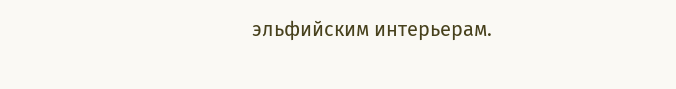эльфийским интерьерам.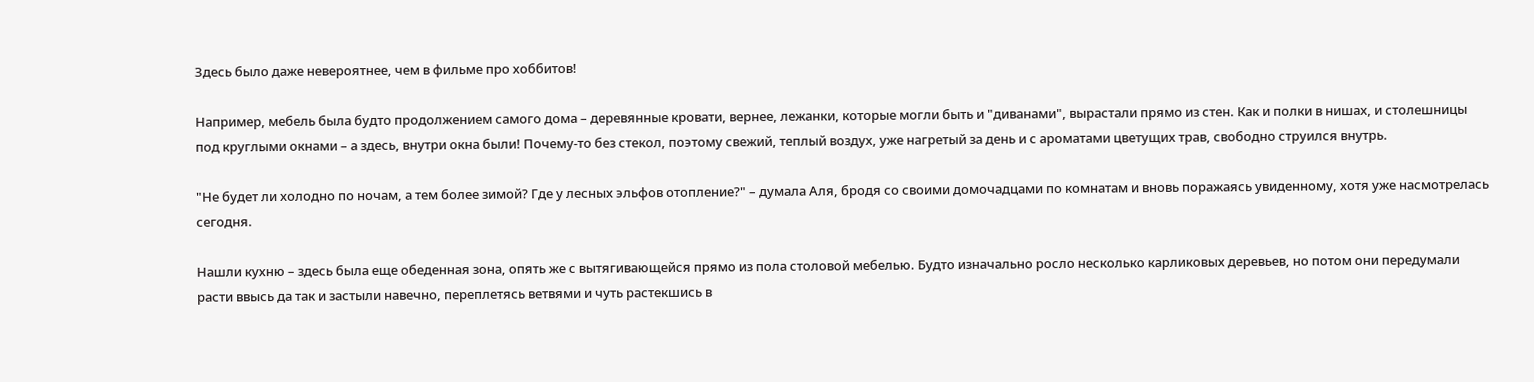Здесь было даже невероятнее, чем в фильме про хоббитов!

Например, мебель была будто продолжением самого дома – деревянные кровати, вернее, лежанки, которые могли быть и "диванами", вырастали прямо из стен. Как и полки в нишах, и столешницы под круглыми окнами – а здесь, внутри окна были! Почему-то без стекол, поэтому свежий, теплый воздух, уже нагретый за день и с ароматами цветущих трав, свободно струился внутрь.

"Не будет ли холодно по ночам, а тем более зимой? Где у лесных эльфов отопление?" – думала Аля, бродя со своими домочадцами по комнатам и вновь поражаясь увиденному, хотя уже насмотрелась сегодня.

Нашли кухню – здесь была еще обеденная зона, опять же с вытягивающейся прямо из пола столовой мебелью. Будто изначально росло несколько карликовых деревьев, но потом они передумали расти ввысь да так и застыли навечно, переплетясь ветвями и чуть растекшись в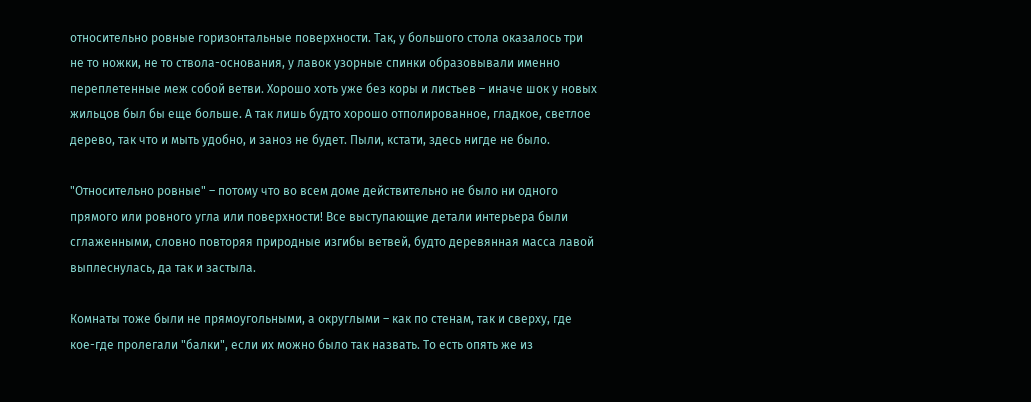относительно ровные горизонтальные поверхности. Так, у большого стола оказалось три не то ножки, не то ствола-основания, у лавок узорные спинки образовывали именно переплетенные меж собой ветви. Хорошо хоть уже без коры и листьев – иначе шок у новых жильцов был бы еще больше. А так лишь будто хорошо отполированное, гладкое, светлое дерево, так что и мыть удобно, и заноз не будет. Пыли, кстати, здесь нигде не было.

"Относительно ровные" – потому что во всем доме действительно не было ни одного прямого или ровного угла или поверхности! Все выступающие детали интерьера были сглаженными, словно повторяя природные изгибы ветвей, будто деревянная масса лавой выплеснулась, да так и застыла.

Комнаты тоже были не прямоугольными, а округлыми – как по стенам, так и сверху, где кое-где пролегали "балки", если их можно было так назвать. То есть опять же из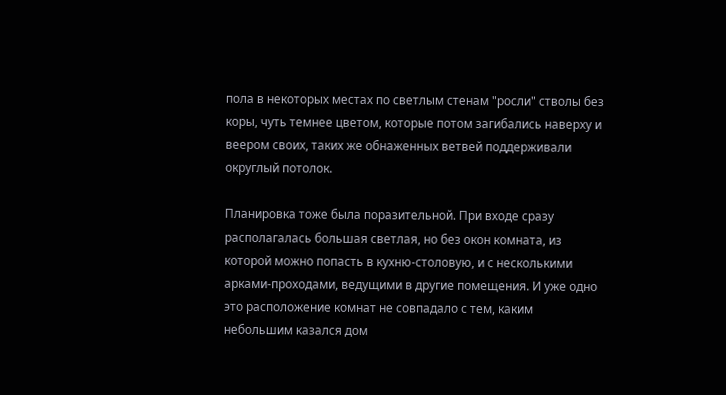пола в некоторых местах по светлым стенам "росли" стволы без коры, чуть темнее цветом, которые потом загибались наверху и веером своих, таких же обнаженных ветвей поддерживали округлый потолок.

Планировка тоже была поразительной. При входе сразу располагалась большая светлая, но без окон комната, из которой можно попасть в кухню-столовую, и с несколькими арками-проходами, ведущими в другие помещения. И уже одно это расположение комнат не совпадало с тем, каким небольшим казался дом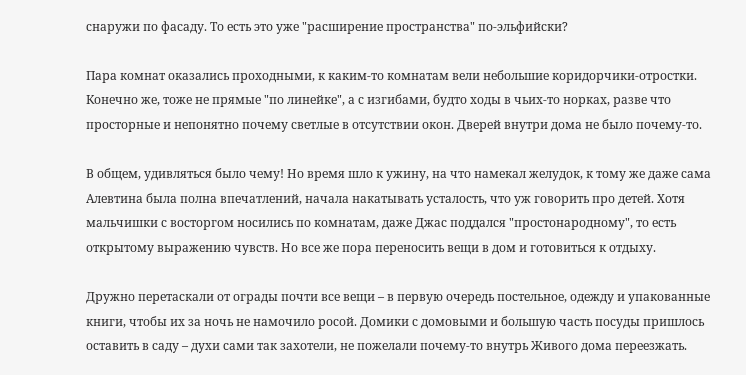снаружи по фасаду. То есть это уже "расширение пространства" по-эльфийски?

Пара комнат оказались проходными, к каким-то комнатам вели небольшие коридорчики-отростки. Конечно же, тоже не прямые "по линейке", а с изгибами, будто ходы в чьих-то норках, разве что просторные и непонятно почему светлые в отсутствии окон. Дверей внутри дома не было почему-то.

В общем, удивляться было чему! Но время шло к ужину, на что намекал желудок, к тому же даже сама Алевтина была полна впечатлений, начала накатывать усталость, что уж говорить про детей. Хотя мальчишки с восторгом носились по комнатам, даже Джас поддался "простонародному", то есть открытому выражению чувств. Но все же пора переносить вещи в дом и готовиться к отдыху.

Дружно перетаскали от ограды почти все вещи – в первую очередь постельное, одежду и упакованные книги, чтобы их за ночь не намочило росой. Домики с домовыми и большую часть посуды пришлось оставить в саду – духи сами так захотели, не пожелали почему-то внутрь Живого дома переезжать.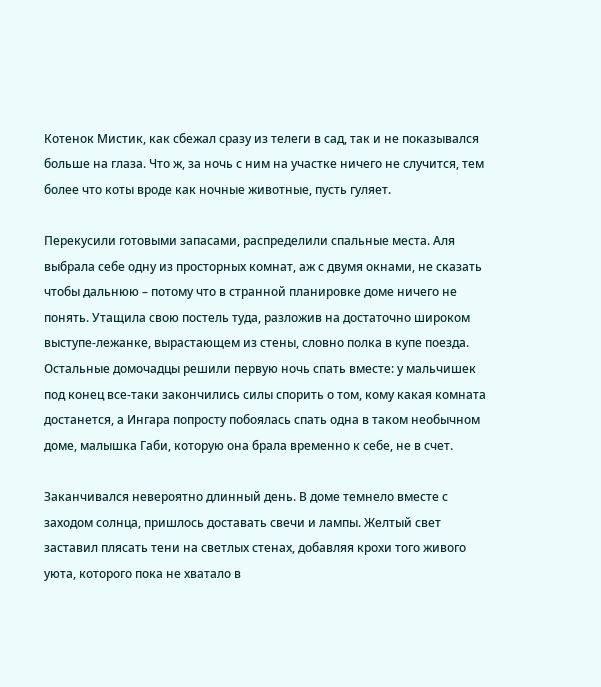Котенок Мистик, как сбежал сразу из телеги в сад, так и не показывался больше на глаза. Что ж, за ночь с ним на участке ничего не случится, тем более что коты вроде как ночные животные, пусть гуляет.

Перекусили готовыми запасами, распределили спальные места. Аля выбрала себе одну из просторных комнат, аж с двумя окнами, не сказать чтобы дальнюю – потому что в странной планировке доме ничего не понять. Утащила свою постель туда, разложив на достаточно широком выступе-лежанке, вырастающем из стены, словно полка в купе поезда. Остальные домочадцы решили первую ночь спать вместе: у мальчишек под конец все-таки закончились силы спорить о том, кому какая комната достанется, а Ингара попросту побоялась спать одна в таком необычном доме, малышка Габи, которую она брала временно к себе, не в счет.

Заканчивался невероятно длинный день. В доме темнело вместе с заходом солнца, пришлось доставать свечи и лампы. Желтый свет заставил плясать тени на светлых стенах, добавляя крохи того живого уюта, которого пока не хватало в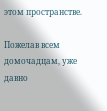этом пространстве.

Пожелав всем домочадцам, уже давно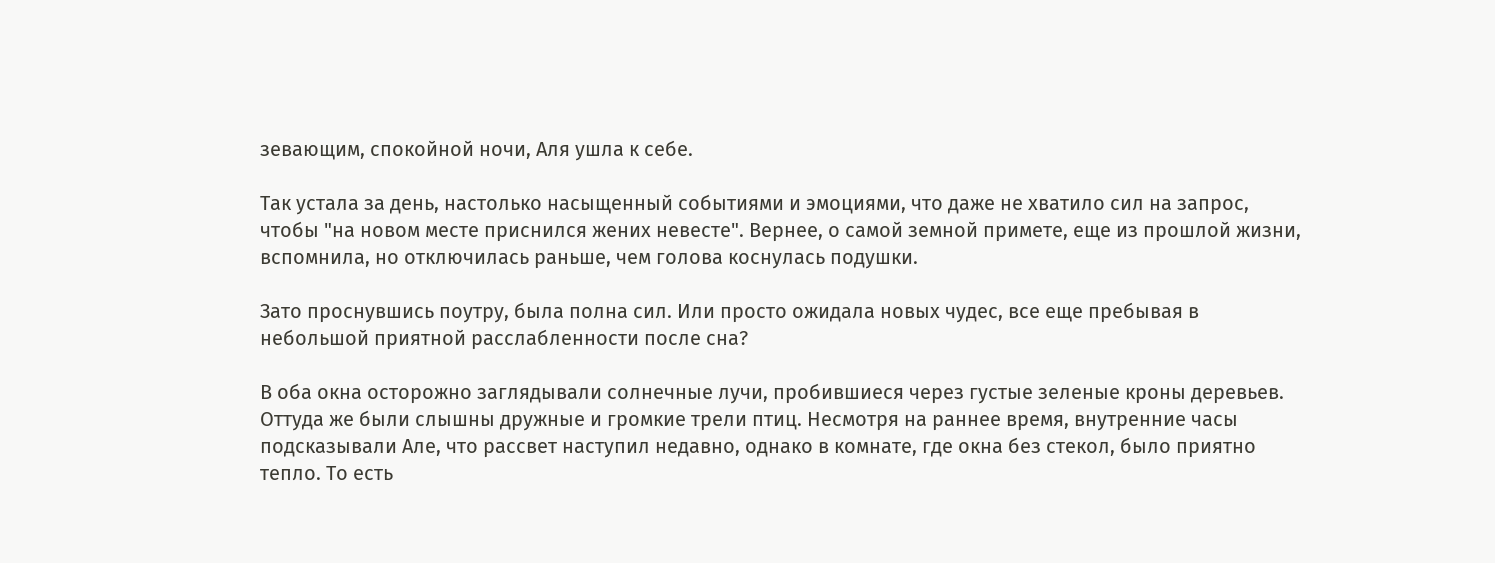зевающим, спокойной ночи, Аля ушла к себе.

Так устала за день, настолько насыщенный событиями и эмоциями, что даже не хватило сил на запрос, чтобы "на новом месте приснился жених невесте". Вернее, о самой земной примете, еще из прошлой жизни, вспомнила, но отключилась раньше, чем голова коснулась подушки.

Зато проснувшись поутру, была полна сил. Или просто ожидала новых чудес, все еще пребывая в небольшой приятной расслабленности после сна?

В оба окна осторожно заглядывали солнечные лучи, пробившиеся через густые зеленые кроны деревьев. Оттуда же были слышны дружные и громкие трели птиц. Несмотря на раннее время, внутренние часы подсказывали Але, что рассвет наступил недавно, однако в комнате, где окна без стекол, было приятно тепло. То есть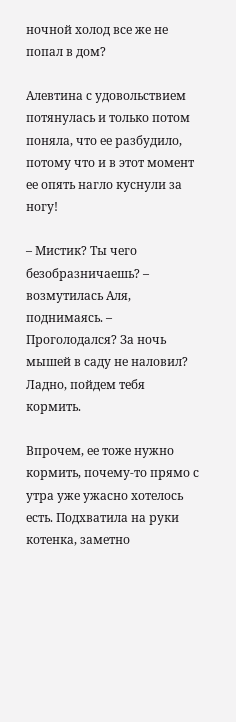ночной холод все же не попал в дом?

Алевтина с удовольствием потянулась и только потом поняла, что ее разбудило, потому что и в этот момент ее опять нагло куснули за ногу!

– Мистик? Ты чего безобразничаешь? – возмутилась Аля, поднимаясь. – Проголодался? За ночь мышей в саду не наловил? Ладно, пойдем тебя кормить.

Впрочем, ее тоже нужно кормить, почему-то прямо с утра уже ужасно хотелось есть. Подхватила на руки котенка, заметно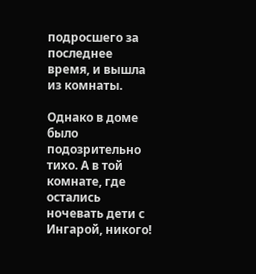подросшего за последнее время, и вышла из комнаты.

Однако в доме было подозрительно тихо. А в той комнате, где остались ночевать дети с Ингарой, никого!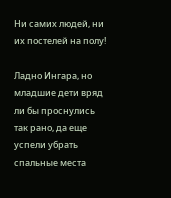Ни самих людей, ни их постелей на полу!

Ладно Ингара, но младшие дети вряд ли бы проснулись так рано, да еще успели убрать спальные места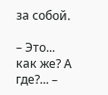за собой.

– Это... как же? А где?... –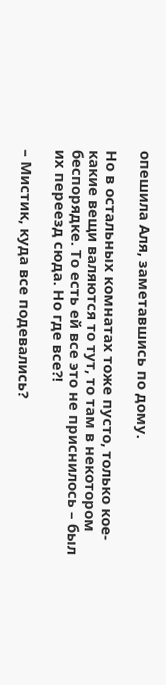опешила Аля, заметавшись по дому.

Но в остальных комнатах тоже пусто, только кое-какие вещи валяются то тут, то там в некотором беспорядке. То есть ей все это не приснилось – был их переезд сюда. Но где все?!

– Мистик, куда все подевались?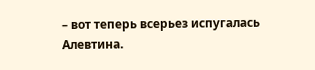– вот теперь всерьез испугалась Алевтина.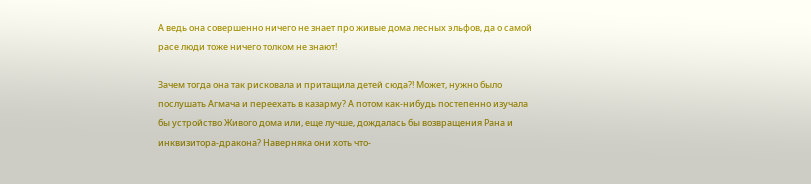А ведь она совершенно ничего не знает про живые дома лесных эльфов, да о самой расе люди тоже ничего толком не знают!

Зачем тогда она так рисковала и притащила детей сюда?! Может, нужно было послушать Агмача и переехать в казарму? А потом как-нибудь постепенно изучала бы устройство Живого дома или, еще лучше, дождалась бы возвращения Рана и инквизитора-дракона? Наверняка они хоть что-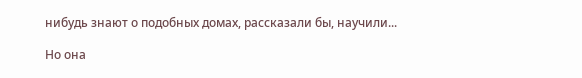нибудь знают о подобных домах, рассказали бы, научили...

Но она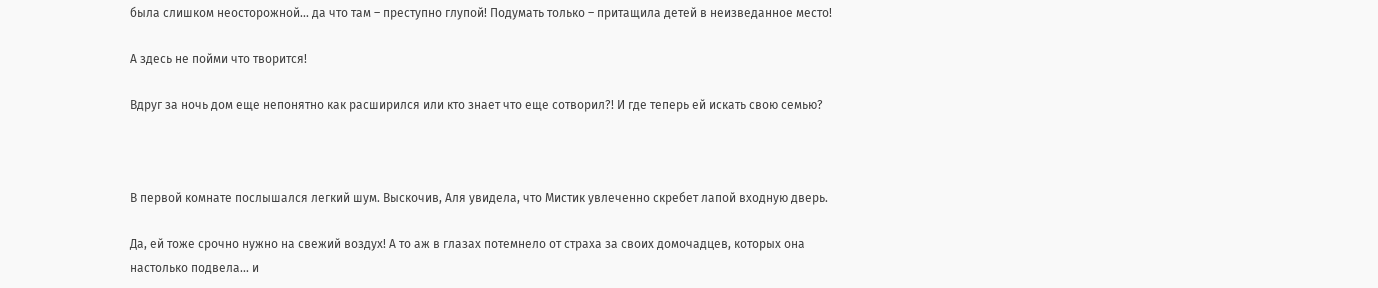была слишком неосторожной... да что там – преступно глупой! Подумать только – притащила детей в неизведанное место!

А здесь не пойми что творится!

Вдруг за ночь дом еще непонятно как расширился или кто знает что еще сотворил?! И где теперь ей искать свою семью?



В первой комнате послышался легкий шум. Выскочив, Аля увидела, что Мистик увлеченно скребет лапой входную дверь.

Да, ей тоже срочно нужно на свежий воздух! А то аж в глазах потемнело от страха за своих домочадцев, которых она настолько подвела... и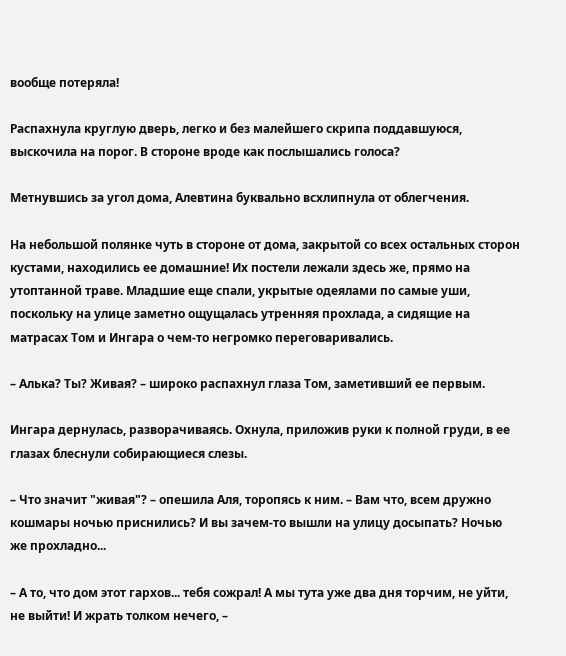вообще потеряла!

Распахнула круглую дверь, легко и без малейшего скрипа поддавшуюся, выскочила на порог. В стороне вроде как послышались голоса?

Метнувшись за угол дома, Алевтина буквально всхлипнула от облегчения.

На небольшой полянке чуть в стороне от дома, закрытой со всех остальных сторон кустами, находились ее домашние! Их постели лежали здесь же, прямо на утоптанной траве. Младшие еще спали, укрытые одеялами по самые уши, поскольку на улице заметно ощущалась утренняя прохлада, а сидящие на матрасах Том и Ингара о чем-то негромко переговаривались.

– Алька? Ты? Живая? – широко распахнул глаза Том, заметивший ее первым.

Ингара дернулась, разворачиваясь. Охнула, приложив руки к полной груди, в ее глазах блеснули собирающиеся слезы.

– Что значит "живая"? – опешила Аля, торопясь к ним. – Вам что, всем дружно кошмары ночью приснились? И вы зачем-то вышли на улицу досыпать? Ночью же прохладно...

– А то, что дом этот гархов... тебя сожрал! А мы тута уже два дня торчим, не уйти, не выйти! И жрать толком нечего, –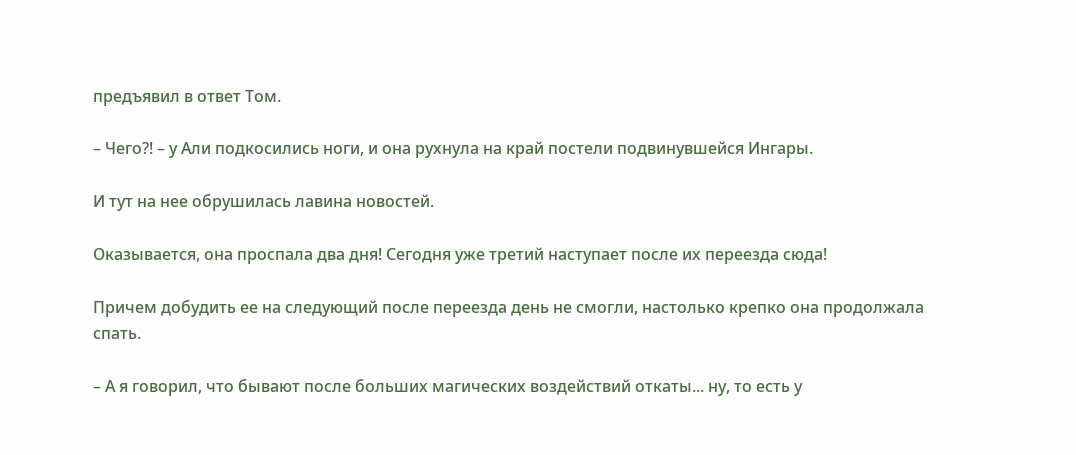предъявил в ответ Том.

– Чего?! – у Али подкосились ноги, и она рухнула на край постели подвинувшейся Ингары.

И тут на нее обрушилась лавина новостей.

Оказывается, она проспала два дня! Сегодня уже третий наступает после их переезда сюда!

Причем добудить ее на следующий после переезда день не смогли, настолько крепко она продолжала спать.

– А я говорил, что бывают после больших магических воздействий откаты... ну, то есть у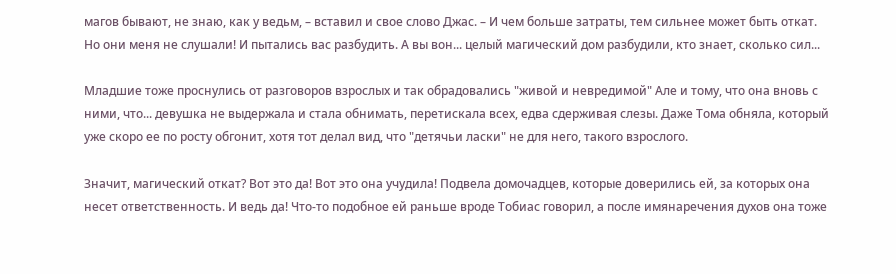магов бывают, не знаю, как у ведьм, – вставил и свое слово Джас. – И чем больше затраты, тем сильнее может быть откат. Но они меня не слушали! И пытались вас разбудить. А вы вон... целый магический дом разбудили, кто знает, сколько сил...

Младшие тоже проснулись от разговоров взрослых и так обрадовались "живой и невредимой" Але и тому, что она вновь с ними, что... девушка не выдержала и стала обнимать, перетискала всех, едва сдерживая слезы. Даже Тома обняла, который уже скоро ее по росту обгонит, хотя тот делал вид, что "детячьи ласки" не для него, такого взрослого.

Значит, магический откат? Вот это да! Вот это она учудила! Подвела домочадцев, которые доверились ей, за которых она несет ответственность. И ведь да! Что-то подобное ей раньше вроде Тобиас говорил, а после имянаречения духов она тоже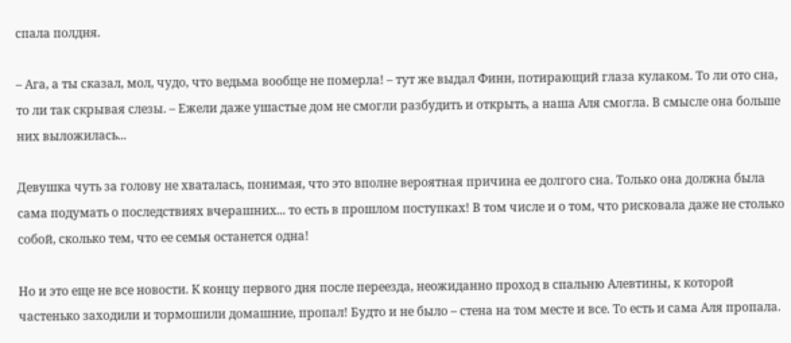спала полдня.

– Ага, а ты сказал, мол, чудо, что ведьма вообще не померла! – тут же выдал Финн, потирающий глаза кулаком. То ли ото сна, то ли так скрывая слезы. – Ежели даже ушастые дом не смогли разбудить и открыть, а наша Аля смогла. В смысле она больше них выложилась...

Девушка чуть за голову не хваталась, понимая, что это вполне вероятная причина ее долгого сна. Только она должна была сама подумать о последствиях вчерашних... то есть в прошлом поступках! В том числе и о том, что рисковала даже не столько собой, сколько тем, что ее семья останется одна!

Но и это еще не все новости. К концу первого дня после переезда, неожиданно проход в спальню Алевтины, к которой частенько заходили и тормошили домашние, пропал! Будто и не было – стена на том месте и все. То есть и сама Аля пропала.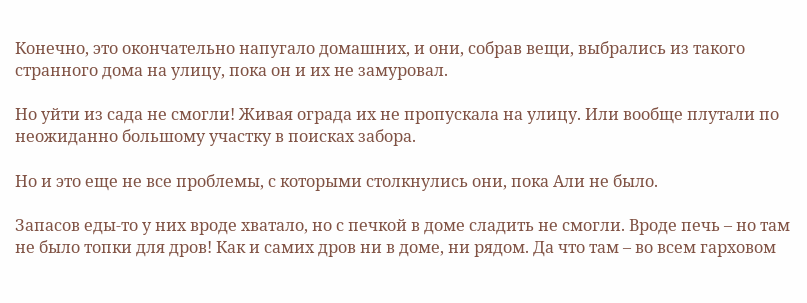Конечно, это окончательно напугало домашних, и они, собрав вещи, выбрались из такого странного дома на улицу, пока он и их не замуровал.

Но уйти из сада не смогли! Живая ограда их не пропускала на улицу. Или вообще плутали по неожиданно большому участку в поисках забора.

Но и это еще не все проблемы, с которыми столкнулись они, пока Али не было.

Запасов еды-то у них вроде хватало, но с печкой в доме сладить не смогли. Вроде печь – но там не было топки для дров! Как и самих дров ни в доме, ни рядом. Да что там – во всем гарховом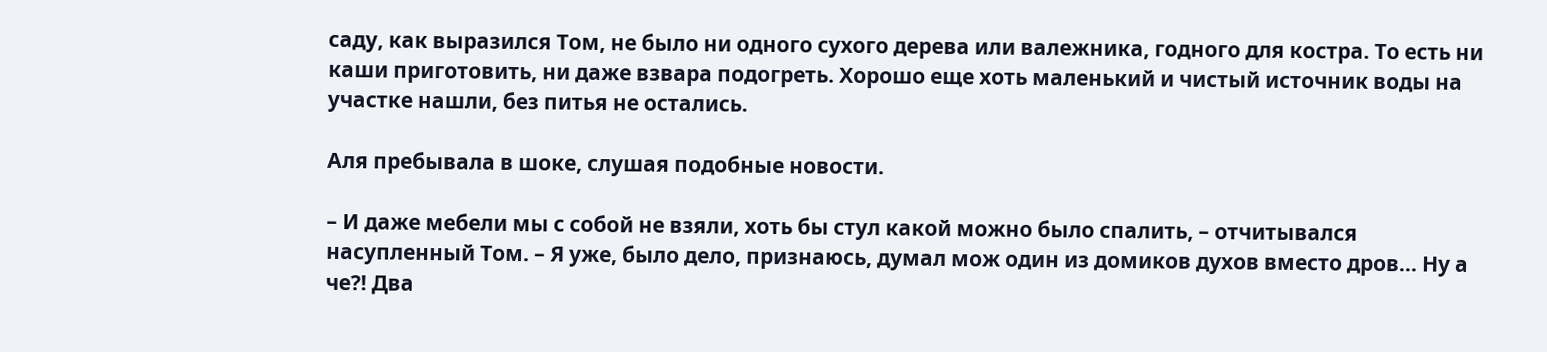саду, как выразился Том, не было ни одного сухого дерева или валежника, годного для костра. То есть ни каши приготовить, ни даже взвара подогреть. Хорошо еще хоть маленький и чистый источник воды на участке нашли, без питья не остались.

Аля пребывала в шоке, слушая подобные новости.

– И даже мебели мы с собой не взяли, хоть бы стул какой можно было спалить, – отчитывался насупленный Том. – Я уже, было дело, признаюсь, думал мож один из домиков духов вместо дров... Ну а че?! Два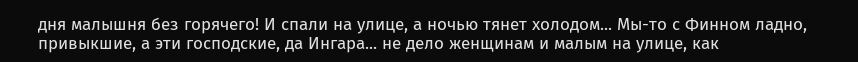дня малышня без горячего! И спали на улице, а ночью тянет холодом... Мы-то с Финном ладно, привыкшие, а эти господские, да Ингара... не дело женщинам и малым на улице, как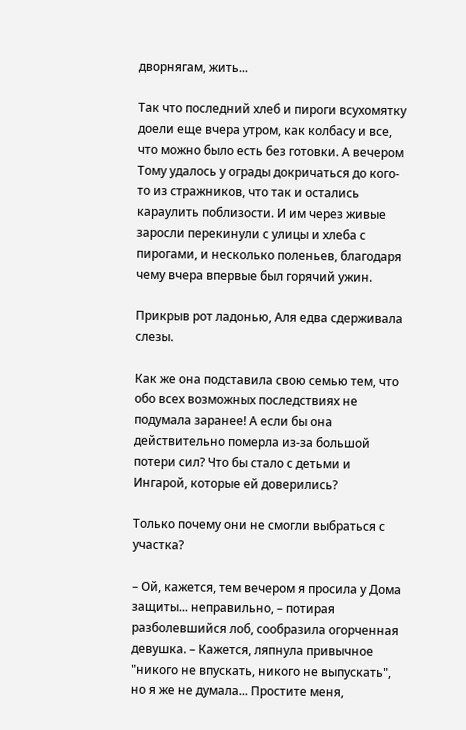дворнягам, жить...

Так что последний хлеб и пироги всухомятку доели еще вчера утром, как колбасу и все, что можно было есть без готовки. А вечером Тому удалось у ограды докричаться до кого-то из стражников, что так и остались караулить поблизости. И им через живые заросли перекинули с улицы и хлеба с пирогами, и несколько поленьев, благодаря чему вчера впервые был горячий ужин.

Прикрыв рот ладонью, Аля едва сдерживала слезы.

Как же она подставила свою семью тем, что обо всех возможных последствиях не подумала заранее! А если бы она действительно померла из-за большой потери сил? Что бы стало с детьми и Ингарой, которые ей доверились?

Только почему они не смогли выбраться с участка?

– Ой, кажется, тем вечером я просила у Дома защиты... неправильно, – потирая разболевшийся лоб, сообразила огорченная девушка. – Кажется, ляпнула привычное "никого не впускать, никого не выпускать", но я же не думала... Простите меня,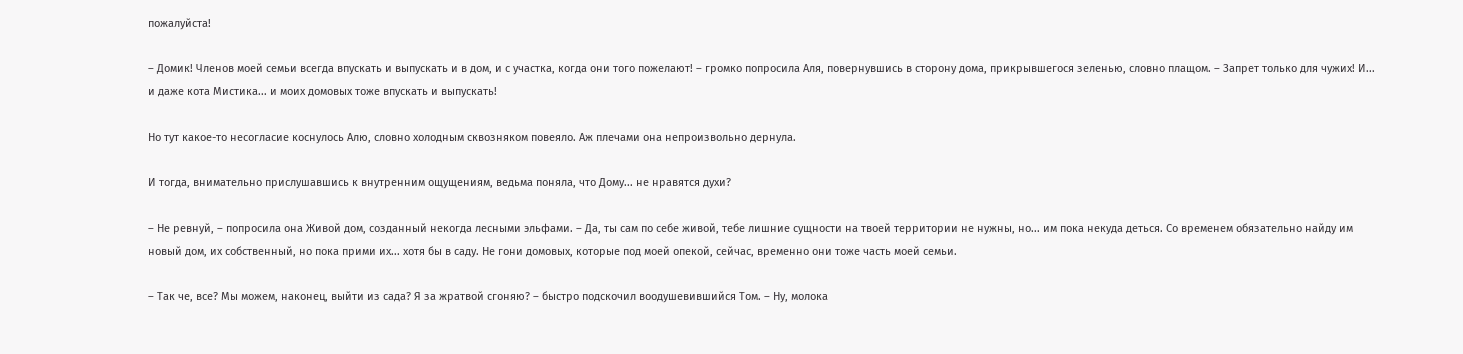пожалуйста!

– Домик! Членов моей семьи всегда впускать и выпускать и в дом, и с участка, когда они того пожелают! – громко попросила Аля, повернувшись в сторону дома, прикрывшегося зеленью, словно плащом. – Запрет только для чужих! И... и даже кота Мистика... и моих домовых тоже впускать и выпускать!

Но тут какое-то несогласие коснулось Алю, словно холодным сквозняком повеяло. Аж плечами она непроизвольно дернула.

И тогда, внимательно прислушавшись к внутренним ощущениям, ведьма поняла, что Дому... не нравятся духи?

– Не ревнуй, – попросила она Живой дом, созданный некогда лесными эльфами. – Да, ты сам по себе живой, тебе лишние сущности на твоей территории не нужны, но... им пока некуда деться. Со временем обязательно найду им новый дом, их собственный, но пока прими их... хотя бы в саду. Не гони домовых, которые под моей опекой, сейчас, временно они тоже часть моей семьи.

– Так че, все? Мы можем, наконец, выйти из сада? Я за жратвой сгоняю? – быстро подскочил воодушевившийся Том. – Ну, молока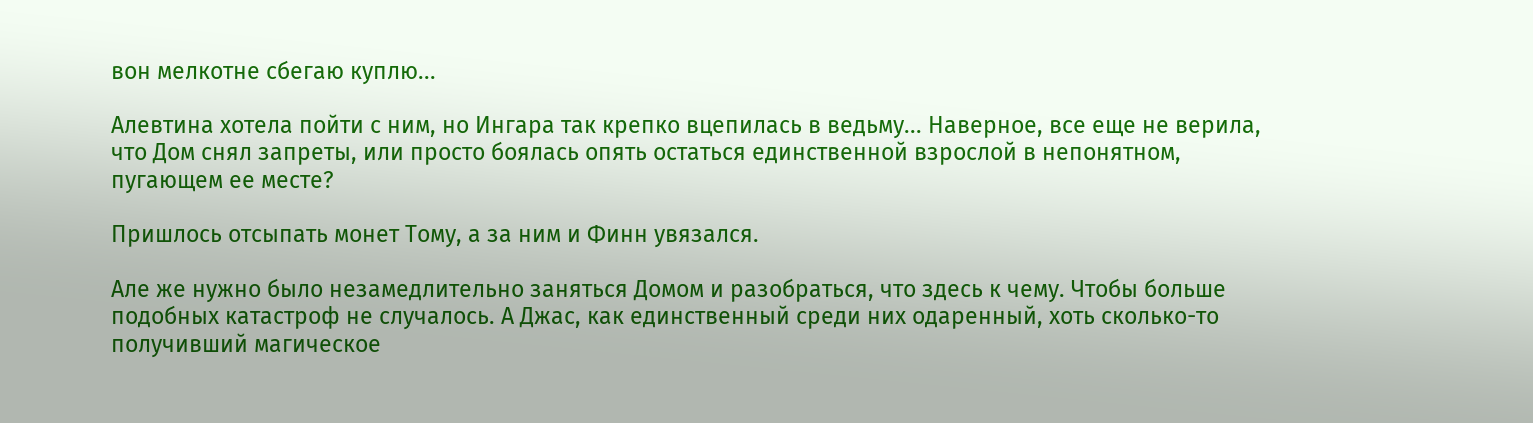вон мелкотне сбегаю куплю...

Алевтина хотела пойти с ним, но Ингара так крепко вцепилась в ведьму... Наверное, все еще не верила, что Дом снял запреты, или просто боялась опять остаться единственной взрослой в непонятном, пугающем ее месте?

Пришлось отсыпать монет Тому, а за ним и Финн увязался.

Але же нужно было незамедлительно заняться Домом и разобраться, что здесь к чему. Чтобы больше подобных катастроф не случалось. А Джас, как единственный среди них одаренный, хоть сколько-то получивший магическое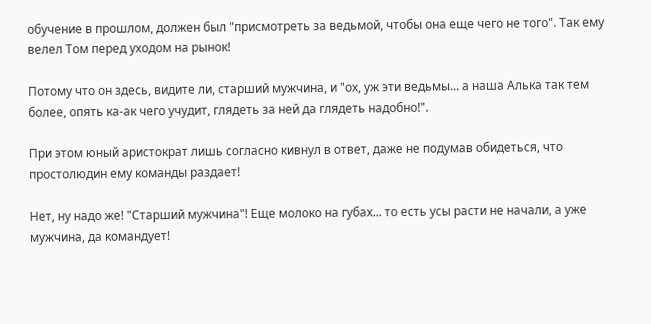обучение в прошлом, должен был "присмотреть за ведьмой, чтобы она еще чего не того". Так ему велел Том перед уходом на рынок!

Потому что он здесь, видите ли, старший мужчина, и "ох, уж эти ведьмы... а наша Алька так тем более, опять ка-ак чего учудит, глядеть за ней да глядеть надобно!".

При этом юный аристократ лишь согласно кивнул в ответ, даже не подумав обидеться, что простолюдин ему команды раздает!

Нет, ну надо же! "Старший мужчина"! Еще молоко на губах... то есть усы расти не начали, а уже мужчина, да командует!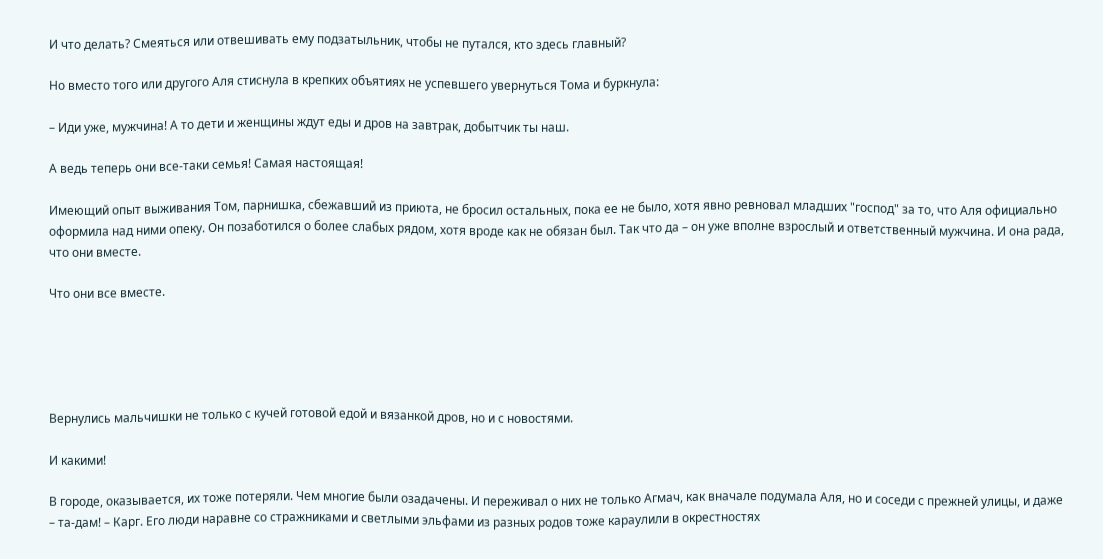И что делать? Смеяться или отвешивать ему подзатыльник, чтобы не путался, кто здесь главный?

Но вместо того или другого Аля стиснула в крепких объятиях не успевшего увернуться Тома и буркнула:

– Иди уже, мужчина! А то дети и женщины ждут еды и дров на завтрак, добытчик ты наш.

А ведь теперь они все-таки семья! Самая настоящая!

Имеющий опыт выживания Том, парнишка, сбежавший из приюта, не бросил остальных, пока ее не было, хотя явно ревновал младших "господ" за то, что Аля официально оформила над ними опеку. Он позаботился о более слабых рядом, хотя вроде как не обязан был. Так что да – он уже вполне взрослый и ответственный мужчина. И она рада, что они вместе.

Что они все вместе.





Вернулись мальчишки не только с кучей готовой едой и вязанкой дров, но и с новостями.

И какими!

В городе, оказывается, их тоже потеряли. Чем многие были озадачены. И переживал о них не только Агмач, как вначале подумала Аля, но и соседи с прежней улицы, и даже – та-дам! – Карг. Его люди наравне со стражниками и светлыми эльфами из разных родов тоже караулили в окрестностях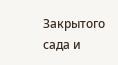Закрытого сада и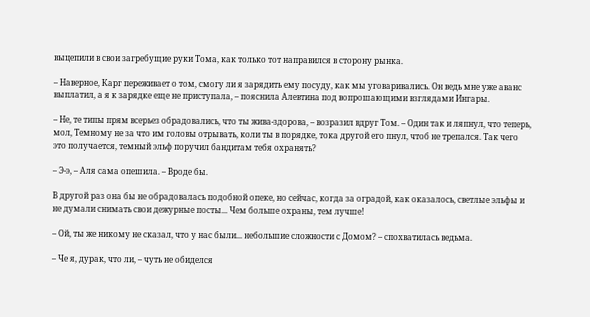выцепили в свои загребущие руки Тома, как только тот направился в сторону рынка.

– Наверное, Карг переживает о том, смогу ли я зарядить ему посуду, как мы уговаривались. Он ведь мне уже аванс выплатил, а я к зарядке еще не приступала, – пояснила Алевтина под вопрошающими взглядами Ингары.

– Не, те типы прям всерьез обрадовались, что ты жива-здорова, – возразил вдруг Том. – Один так и ляпнул, что теперь, мол, Темному не за что им головы отрывать, коли ты в порядке, тока другой его пнул, чтоб не трепался. Так чего это получается, темный эльф поручил бандитам тебя охранять?

– Э-э, – Аля сама опешила. – Вроде бы.

В другой раз она бы не обрадовалась подобной опеке, но сейчас, когда за оградой, как оказалось, светлые эльфы и не думали снимать свои дежурные посты... Чем больше охраны, тем лучше!

– Ой, ты же никому не сказал, что у нас были... небольшие сложности с Домом? – спохватилась ведьма.

– Че я, дурак, что ли, – чуть не обиделся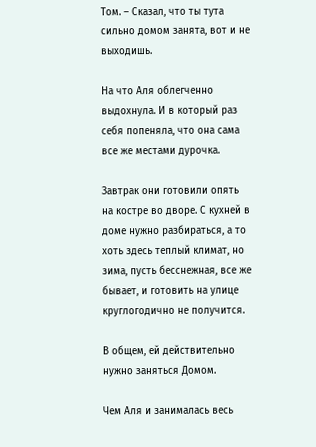Том. – Сказал, что ты тута сильно домом занята, вот и не выходишь.

На что Аля облегченно выдохнула. И в который раз себя попеняла, что она сама все же местами дурочка.

Завтрак они готовили опять на костре во дворе. С кухней в доме нужно разбираться, а то хоть здесь теплый климат, но зима, пусть бесснежная, все же бывает, и готовить на улице круглогодично не получится.

В общем, ей действительно нужно заняться Домом.

Чем Аля и занималась весь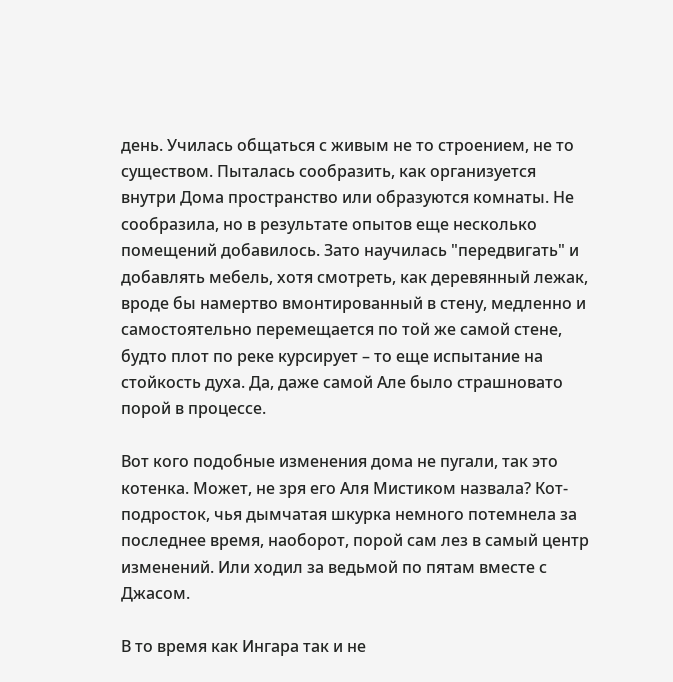день. Училась общаться с живым не то строением, не то существом. Пыталась сообразить, как организуется внутри Дома пространство или образуются комнаты. Не сообразила, но в результате опытов еще несколько помещений добавилось. Зато научилась "передвигать" и добавлять мебель, хотя смотреть, как деревянный лежак, вроде бы намертво вмонтированный в стену, медленно и самостоятельно перемещается по той же самой стене, будто плот по реке курсирует – то еще испытание на стойкость духа. Да, даже самой Але было страшновато порой в процессе.

Вот кого подобные изменения дома не пугали, так это котенка. Может, не зря его Аля Мистиком назвала? Кот-подросток, чья дымчатая шкурка немного потемнела за последнее время, наоборот, порой сам лез в самый центр изменений. Или ходил за ведьмой по пятам вместе с Джасом.

В то время как Ингара так и не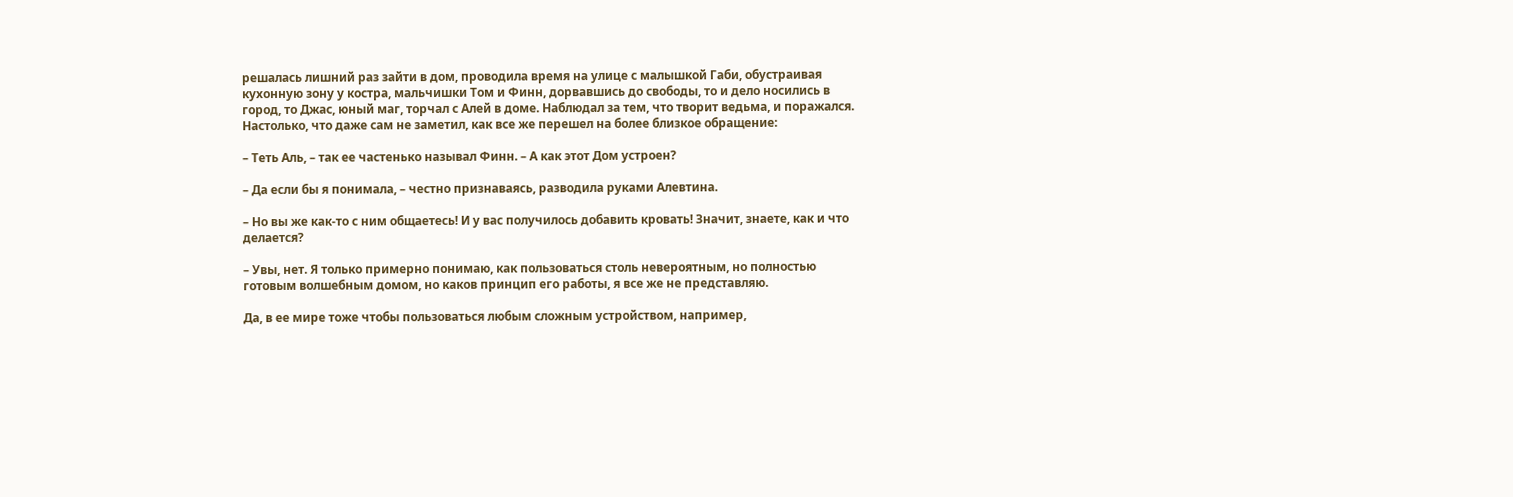решалась лишний раз зайти в дом, проводила время на улице с малышкой Габи, обустраивая кухонную зону у костра, мальчишки Том и Финн, дорвавшись до свободы, то и дело носились в город, то Джас, юный маг, торчал с Алей в доме. Наблюдал за тем, что творит ведьма, и поражался. Настолько, что даже сам не заметил, как все же перешел на более близкое обращение:

– Теть Аль, – так ее частенько называл Финн. – А как этот Дом устроен?

– Да если бы я понимала, – честно признаваясь, разводила руками Алевтина.

– Но вы же как-то с ним общаетесь! И у вас получилось добавить кровать! Значит, знаете, как и что делается?

– Увы, нет. Я только примерно понимаю, как пользоваться столь невероятным, но полностью готовым волшебным домом, но каков принцип его работы, я все же не представляю.

Да, в ее мире тоже чтобы пользоваться любым сложным устройством, например,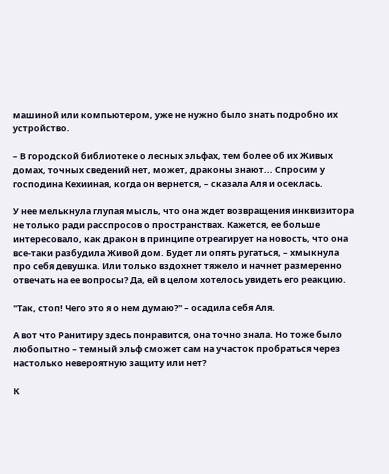машиной или компьютером, уже не нужно было знать подробно их устройство.

– В городской библиотеке о лесных эльфах, тем более об их Живых домах, точных сведений нет, может, драконы знают... Спросим у господина Кехииная, когда он вернется, – сказала Аля и осеклась.

У нее мелькнула глупая мысль, что она ждет возвращения инквизитора не только ради расспросов о пространствах. Кажется, ее больше интересовало, как дракон в принципе отреагирует на новость, что она все-таки разбудила Живой дом. Будет ли опять ругаться, – хмыкнула про себя девушка. Или только вздохнет тяжело и начнет размеренно отвечать на ее вопросы? Да, ей в целом хотелось увидеть его реакцию.

"Так, стоп! Чего это я о нем думаю?" – осадила себя Аля.

А вот что Ранитиру здесь понравится, она точно знала. Но тоже было любопытно – темный эльф сможет сам на участок пробраться через настолько невероятную защиту или нет?

К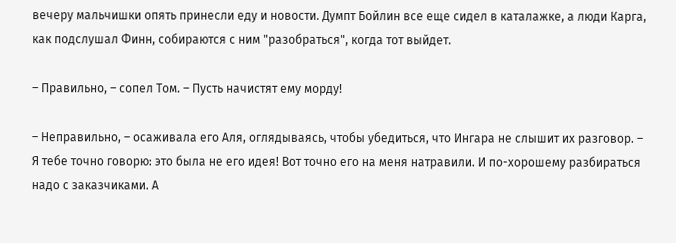вечеру мальчишки опять принесли еду и новости. Думпт Бойлин все еще сидел в каталажке, а люди Карга, как подслушал Финн, собираются с ним "разобраться", когда тот выйдет.

– Правильно, – сопел Том. – Пусть начистят ему морду!

– Неправильно, – осаживала его Аля, оглядываясь, чтобы убедиться, что Ингара не слышит их разговор. – Я тебе точно говорю: это была не его идея! Вот точно его на меня натравили. И по-хорошему разбираться надо с заказчиками. А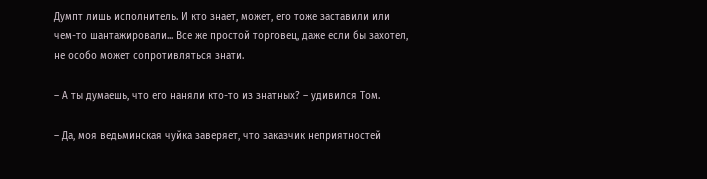Думпт лишь исполнитель. И кто знает, может, его тоже заставили или чем-то шантажировали... Все же простой торговец, даже если бы захотел, не особо может сопротивляться знати.

– А ты думаешь, что его наняли кто-то из знатных? – удивился Том.

– Да, моя ведьминская чуйка заверяет, что заказчик неприятностей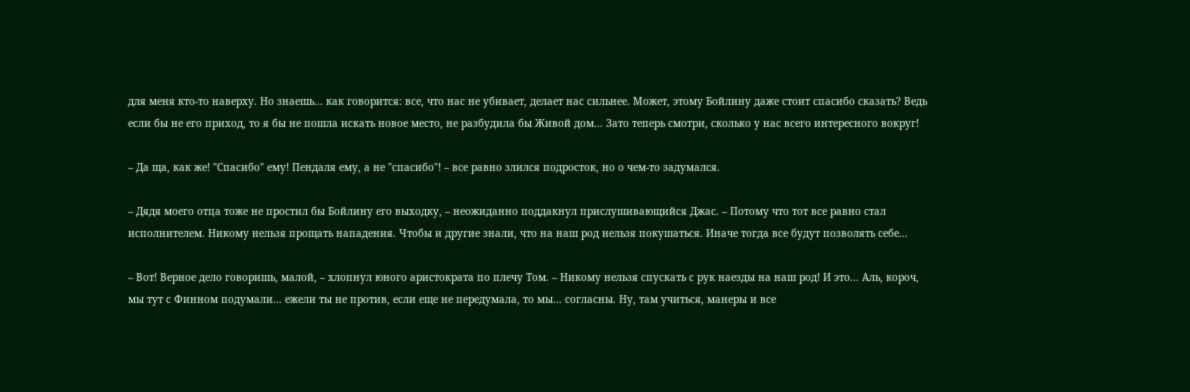для меня кто-то наверху. Но знаешь... как говорится: все, что нас не убивает, делает нас сильнее. Может, этому Бойлину даже стоит спасибо сказать? Ведь если бы не его приход, то я бы не пошла искать новое место, не разбудила бы Живой дом... Зато теперь смотри, сколько у нас всего интересного вокруг!

– Да ща, как же! "Спасибо" ему! Пендаля ему, а не "спасибо"! – все равно злился подросток, но о чем-то задумался.

– Дядя моего отца тоже не простил бы Бойлину его выходку, – неожиданно поддакнул прислушивающийся Джас. – Потому что тот все равно стал исполнителем. Никому нельзя прощать нападения. Чтобы и другие знали, что на наш род нельзя покушаться. Иначе тогда все будут позволять себе...

– Вот! Верное дело говоришь, малой, – хлопнул юного аристократа по плечу Том. – Никому нельзя спускать с рук наезды на наш род! И это... Аль, короч, мы тут с Финном подумали... ежели ты не против, если еще не передумала, то мы... согласны. Ну, там учиться, манеры и все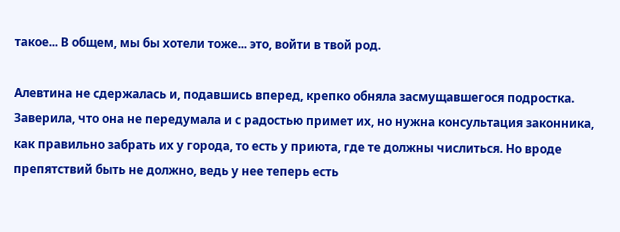такое... В общем, мы бы хотели тоже... это, войти в твой род.

Алевтина не сдержалась и, подавшись вперед, крепко обняла засмущавшегося подростка. Заверила, что она не передумала и с радостью примет их, но нужна консультация законника, как правильно забрать их у города, то есть у приюта, где те должны числиться. Но вроде препятствий быть не должно, ведь у нее теперь есть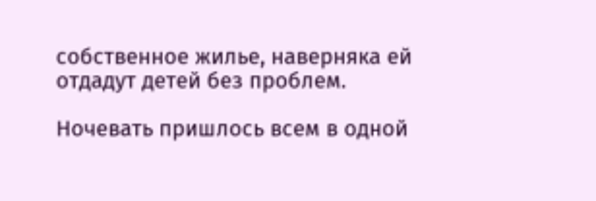собственное жилье, наверняка ей отдадут детей без проблем.

Ночевать пришлось всем в одной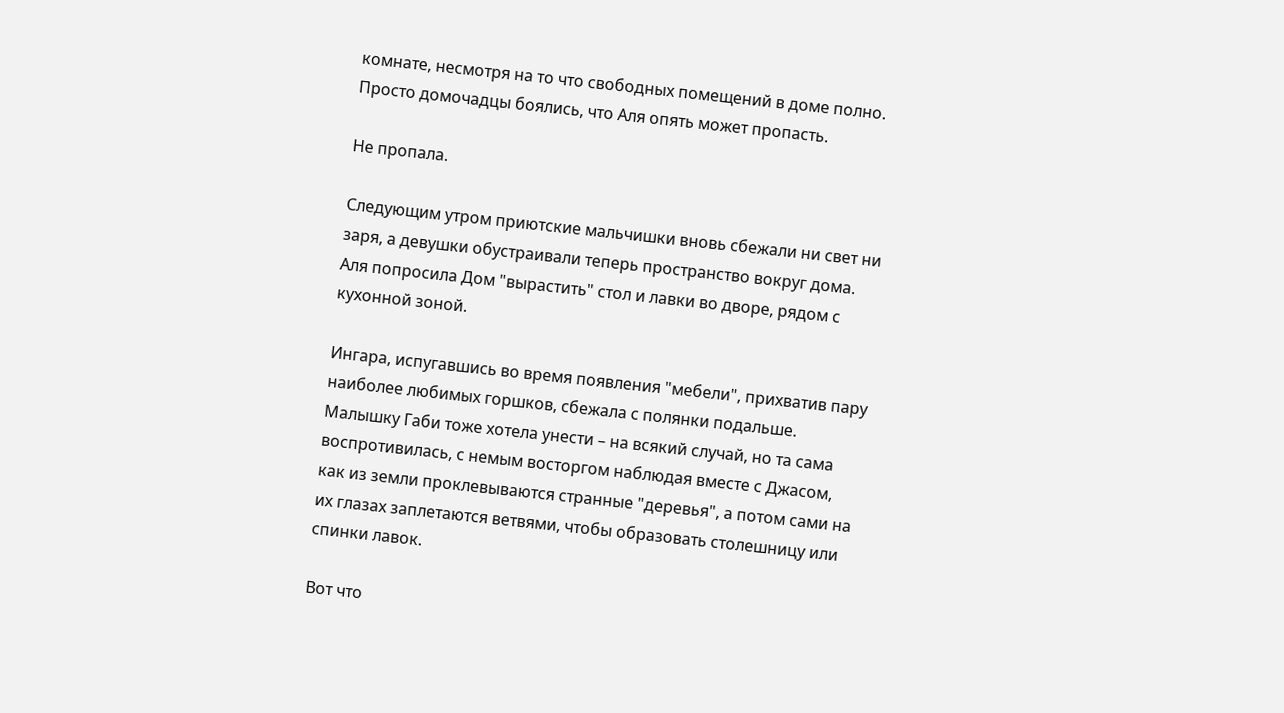комнате, несмотря на то что свободных помещений в доме полно. Просто домочадцы боялись, что Аля опять может пропасть.

Не пропала.

Следующим утром приютские мальчишки вновь сбежали ни свет ни заря, а девушки обустраивали теперь пространство вокруг дома. Аля попросила Дом "вырастить" стол и лавки во дворе, рядом с кухонной зоной.

Ингара, испугавшись во время появления "мебели", прихватив пару наиболее любимых горшков, сбежала с полянки подальше. Малышку Габи тоже хотела унести – на всякий случай, но та сама воспротивилась, с немым восторгом наблюдая вместе с Джасом, как из земли проклевываются странные "деревья", а потом сами на их глазах заплетаются ветвями, чтобы образовать столешницу или спинки лавок.

Вот что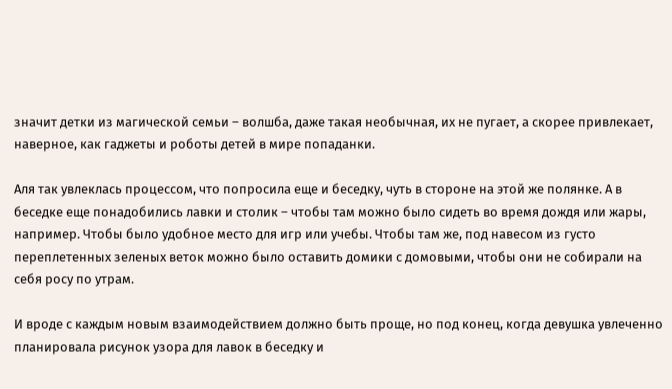значит детки из магической семьи – волшба, даже такая необычная, их не пугает, а скорее привлекает, наверное, как гаджеты и роботы детей в мире попаданки.

Аля так увлеклась процессом, что попросила еще и беседку, чуть в стороне на этой же полянке. А в беседке еще понадобились лавки и столик – чтобы там можно было сидеть во время дождя или жары, например. Чтобы было удобное место для игр или учебы. Чтобы там же, под навесом из густо переплетенных зеленых веток можно было оставить домики с домовыми, чтобы они не собирали на себя росу по утрам.

И вроде с каждым новым взаимодействием должно быть проще, но под конец, когда девушка увлеченно планировала рисунок узора для лавок в беседку и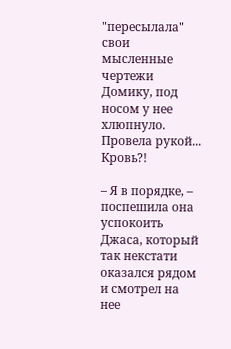"пересылала" свои мысленные чертежи Домику, под носом у нее хлюпнуло. Провела рукой... Кровь?!

– Я в порядке, – поспешила она успокоить Джаса, который так некстати оказался рядом и смотрел на нее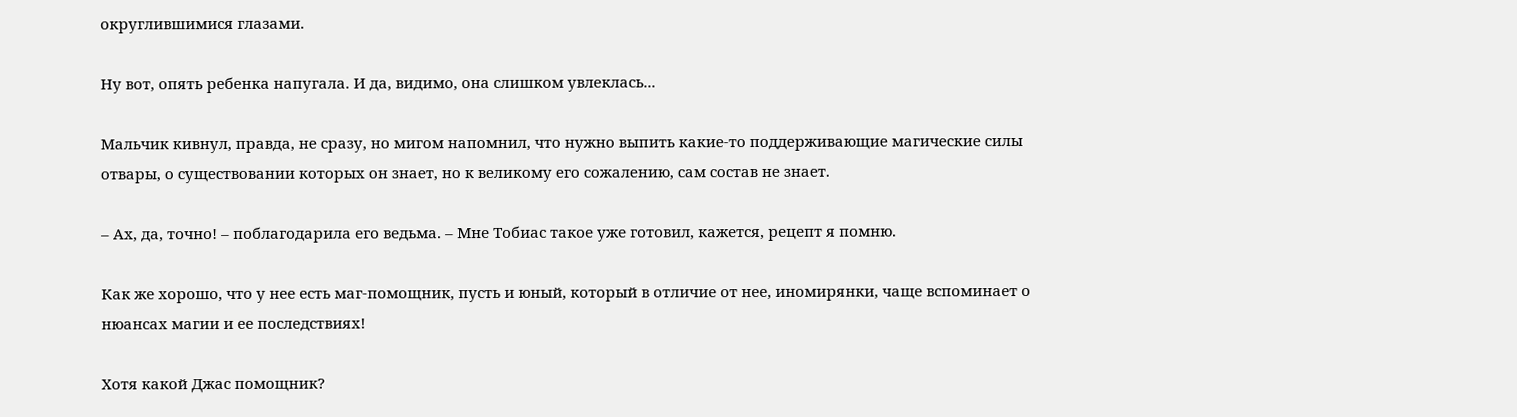округлившимися глазами.

Ну вот, опять ребенка напугала. И да, видимо, она слишком увлеклась...

Мальчик кивнул, правда, не сразу, но мигом напомнил, что нужно выпить какие-то поддерживающие магические силы отвары, о существовании которых он знает, но к великому его сожалению, сам состав не знает.

– Ах, да, точно! – поблагодарила его ведьма. – Мне Тобиас такое уже готовил, кажется, рецепт я помню.

Как же хорошо, что у нее есть маг-помощник, пусть и юный, который в отличие от нее, иномирянки, чаще вспоминает о нюансах магии и ее последствиях!

Хотя какой Джас помощник?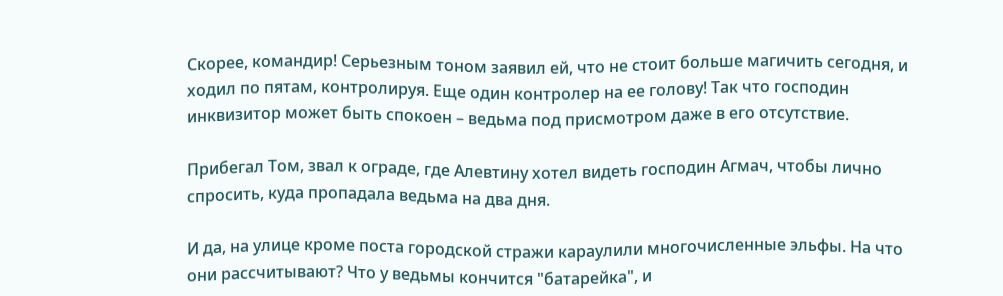Скорее, командир! Серьезным тоном заявил ей, что не стоит больше магичить сегодня, и ходил по пятам, контролируя. Еще один контролер на ее голову! Так что господин инквизитор может быть спокоен – ведьма под присмотром даже в его отсутствие.

Прибегал Том, звал к ограде, где Алевтину хотел видеть господин Агмач, чтобы лично спросить, куда пропадала ведьма на два дня.

И да, на улице кроме поста городской стражи караулили многочисленные эльфы. На что они рассчитывают? Что у ведьмы кончится "батарейка", и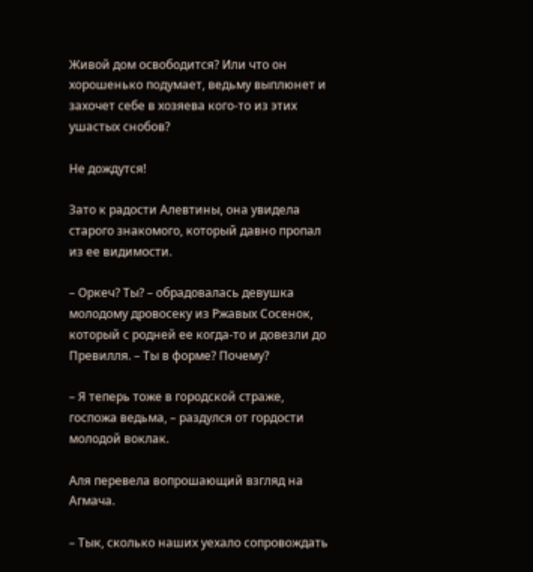Живой дом освободится? Или что он хорошенько подумает, ведьму выплюнет и захочет себе в хозяева кого-то из этих ушастых снобов?

Не дождутся!

Зато к радости Алевтины, она увидела старого знакомого, который давно пропал из ее видимости.

– Оркеч? Ты? – обрадовалась девушка молодому дровосеку из Ржавых Сосенок, который с родней ее когда-то и довезли до Превилля. – Ты в форме? Почему?

– Я теперь тоже в городской страже, госпожа ведьма, – раздулся от гордости молодой воклак.

Аля перевела вопрошающий взгляд на Агмача.

– Тык, сколько наших уехало сопровождать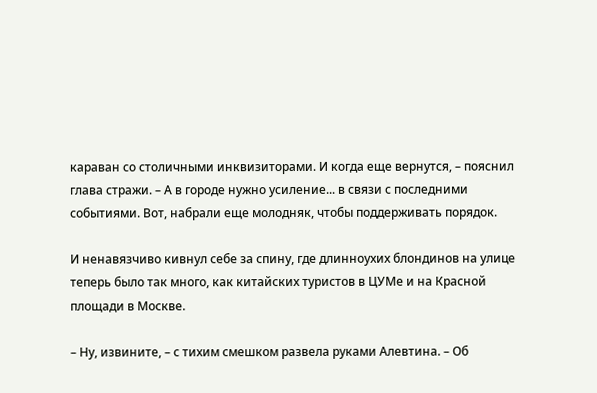караван со столичными инквизиторами. И когда еще вернутся, – пояснил глава стражи. – А в городе нужно усиление... в связи с последними событиями. Вот, набрали еще молодняк, чтобы поддерживать порядок.

И ненавязчиво кивнул себе за спину, где длинноухих блондинов на улице теперь было так много, как китайских туристов в ЦУМе и на Красной площади в Москве.

– Ну, извините, – с тихим смешком развела руками Алевтина. – Об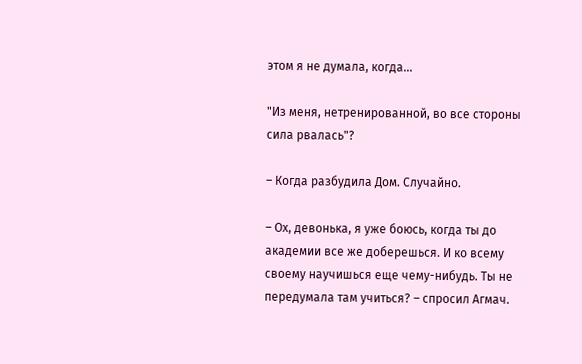этом я не думала, когда...

"Из меня, нетренированной, во все стороны сила рвалась"?

– Когда разбудила Дом. Случайно.

– Ох, девонька, я уже боюсь, когда ты до академии все же доберешься. И ко всему своему научишься еще чему-нибудь. Ты не передумала там учиться? – спросил Агмач.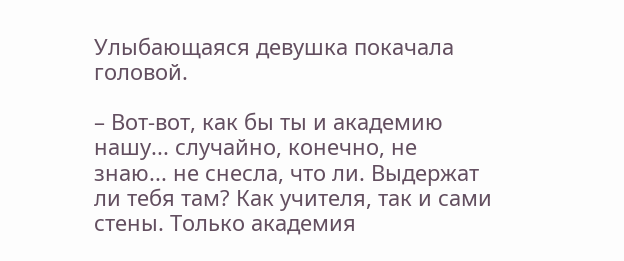Улыбающаяся девушка покачала головой.

– Вот-вот, как бы ты и академию нашу... случайно, конечно, не знаю... не снесла, что ли. Выдержат ли тебя там? Как учителя, так и сами стены. Только академия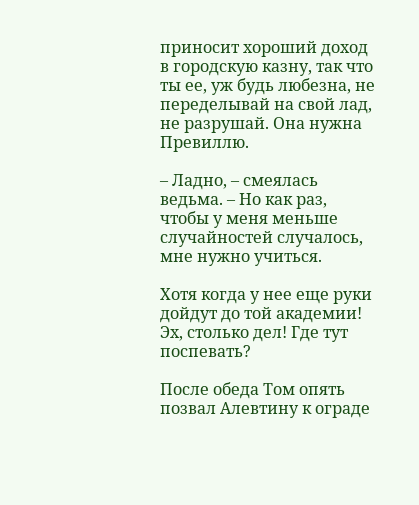приносит хороший доход в городскую казну, так что ты ее, уж будь любезна, не переделывай на свой лад, не разрушай. Она нужна Превиллю.

– Ладно, – смеялась ведьма. – Но как раз, чтобы у меня меньше случайностей случалось, мне нужно учиться.

Хотя когда у нее еще руки дойдут до той академии! Эх, столько дел! Где тут поспевать?

После обеда Том опять позвал Алевтину к ограде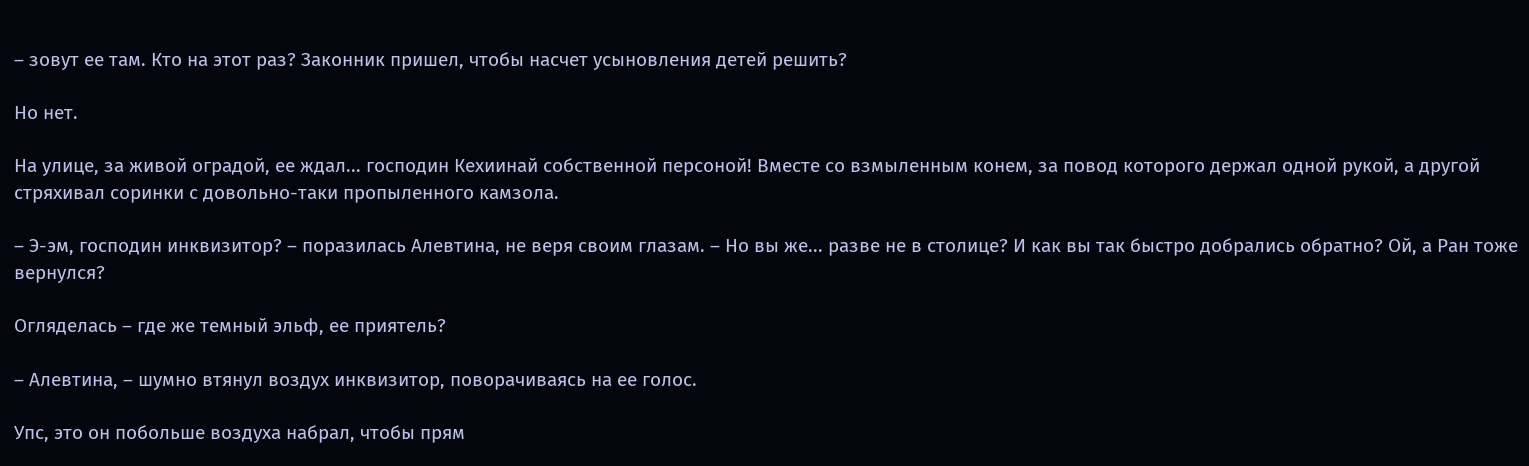– зовут ее там. Кто на этот раз? Законник пришел, чтобы насчет усыновления детей решить?

Но нет.

На улице, за живой оградой, ее ждал... господин Кехиинай собственной персоной! Вместе со взмыленным конем, за повод которого держал одной рукой, а другой стряхивал соринки с довольно-таки пропыленного камзола.

– Э-эм, господин инквизитор? – поразилась Алевтина, не веря своим глазам. – Но вы же... разве не в столице? И как вы так быстро добрались обратно? Ой, а Ран тоже вернулся?

Огляделась – где же темный эльф, ее приятель?

– Алевтина, – шумно втянул воздух инквизитор, поворачиваясь на ее голос.

Упс, это он побольше воздуха набрал, чтобы прям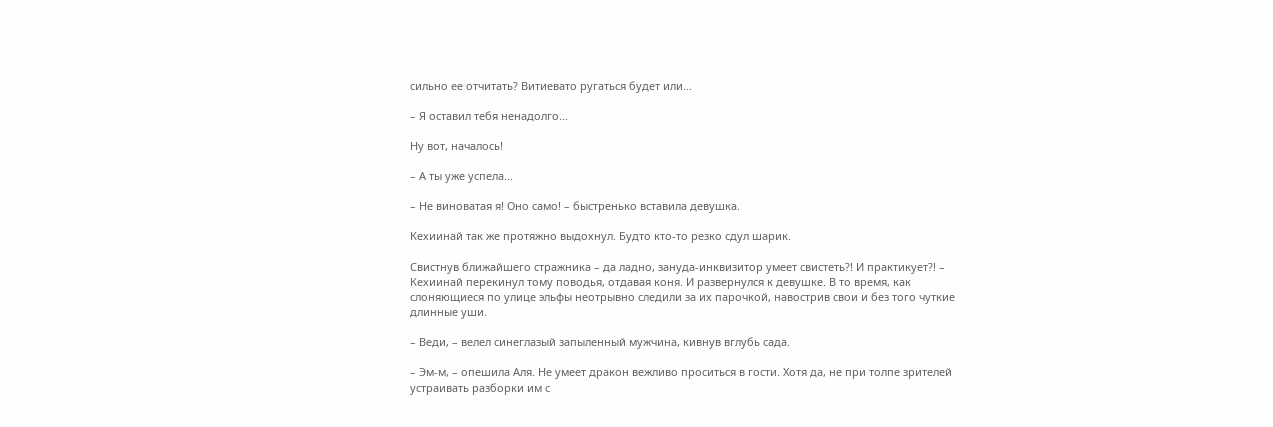сильно ее отчитать? Витиевато ругаться будет или...

– Я оставил тебя ненадолго...

Ну вот, началось!

– А ты уже успела...

– Не виноватая я! Оно само! – быстренько вставила девушка.

Кехиинай так же протяжно выдохнул. Будто кто-то резко сдул шарик.

Свистнув ближайшего стражника – да ладно, зануда-инквизитор умеет свистеть?! И практикует?! – Кехиинай перекинул тому поводья, отдавая коня. И развернулся к девушке. В то время, как слоняющиеся по улице эльфы неотрывно следили за их парочкой, навострив свои и без того чуткие длинные уши.

– Веди, – велел синеглазый запыленный мужчина, кивнув вглубь сада.

– Эм-м, – опешила Аля. Не умеет дракон вежливо проситься в гости. Хотя да, не при толпе зрителей устраивать разборки им с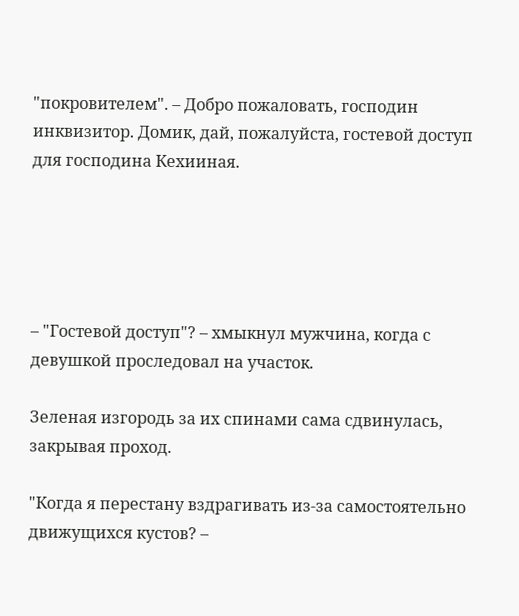"покровителем". – Добро пожаловать, господин инквизитор. Домик, дай, пожалуйста, гостевой доступ для господина Кехииная.





– "Гостевой доступ"? – хмыкнул мужчина, когда с девушкой проследовал на участок.

Зеленая изгородь за их спинами сама сдвинулась, закрывая проход.

"Когда я перестану вздрагивать из-за самостоятельно движущихся кустов? –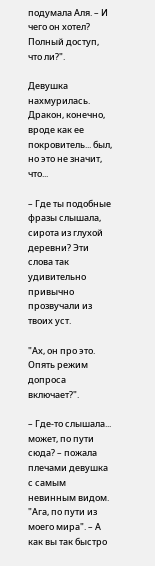подумала Аля. – И чего он хотел? Полный доступ, что ли?".

Девушка нахмурилась. Дракон, конечно, вроде как ее покровитель... был, но это не значит, что...

– Где ты подобные фразы слышала, сирота из глухой деревни? Эти слова так удивительно привычно прозвучали из твоих уст.

"Ах, он про это. Опять режим допроса включает?".

– Где-то слышала... может, по пути сюда? – пожала плечами девушка с самым невинным видом. "Ага, по пути из моего мира". – А как вы так быстро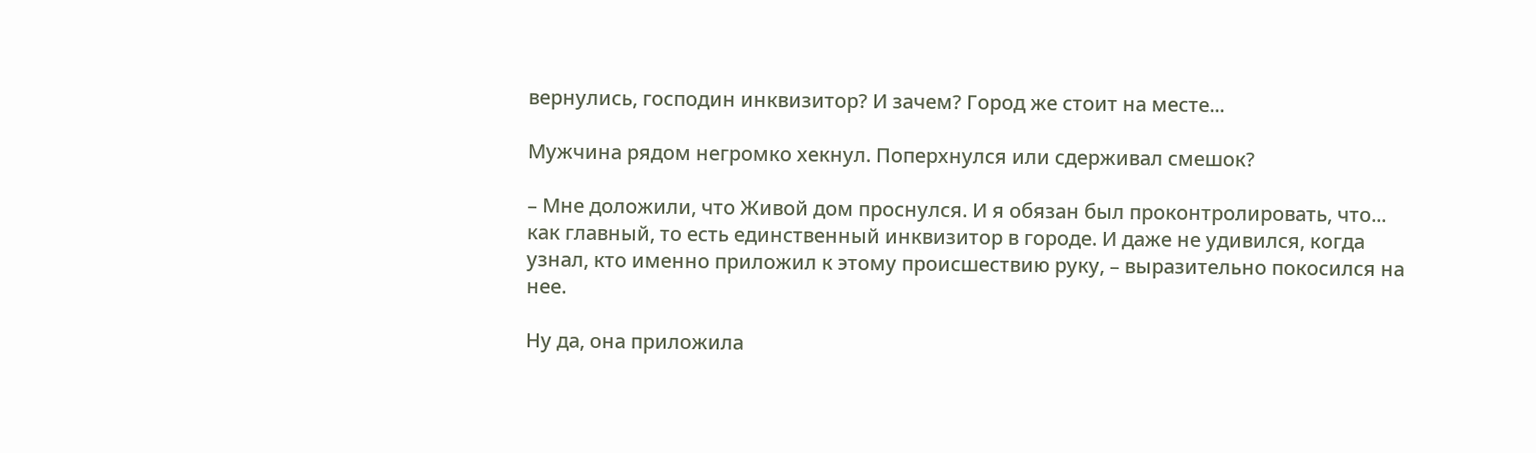вернулись, господин инквизитор? И зачем? Город же стоит на месте...

Мужчина рядом негромко хекнул. Поперхнулся или сдерживал смешок?

– Мне доложили, что Живой дом проснулся. И я обязан был проконтролировать, что... как главный, то есть единственный инквизитор в городе. И даже не удивился, когда узнал, кто именно приложил к этому происшествию руку, – выразительно покосился на нее.

Ну да, она приложила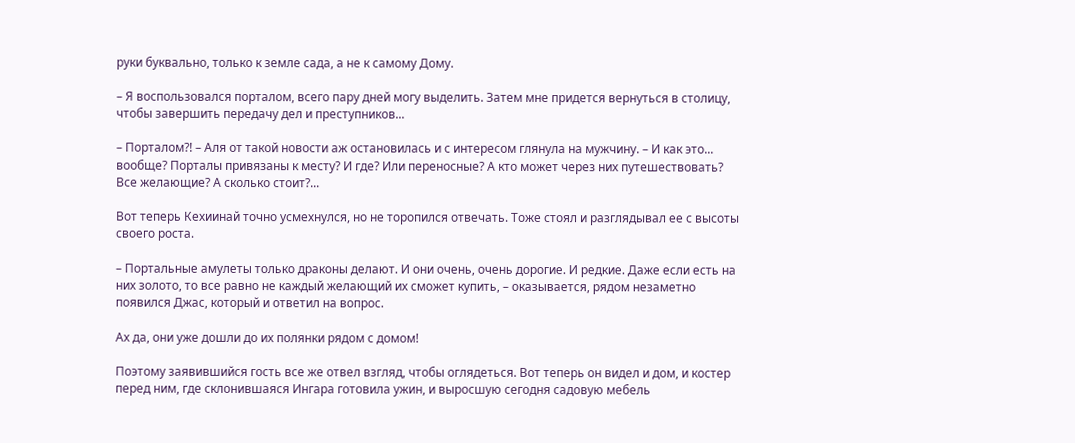руки буквально, только к земле сада, а не к самому Дому.

– Я воспользовался порталом, всего пару дней могу выделить. Затем мне придется вернуться в столицу, чтобы завершить передачу дел и преступников...

– Порталом?! – Аля от такой новости аж остановилась и с интересом глянула на мужчину. – И как это... вообще? Порталы привязаны к месту? И где? Или переносные? А кто может через них путешествовать? Все желающие? А сколько стоит?...

Вот теперь Кехиинай точно усмехнулся, но не торопился отвечать. Тоже стоял и разглядывал ее с высоты своего роста.

– Портальные амулеты только драконы делают. И они очень, очень дорогие. И редкие. Даже если есть на них золото, то все равно не каждый желающий их сможет купить, – оказывается, рядом незаметно появился Джас, который и ответил на вопрос.

Ах да, они уже дошли до их полянки рядом с домом!

Поэтому заявившийся гость все же отвел взгляд, чтобы оглядеться. Вот теперь он видел и дом, и костер перед ним, где склонившаяся Ингара готовила ужин, и выросшую сегодня садовую мебель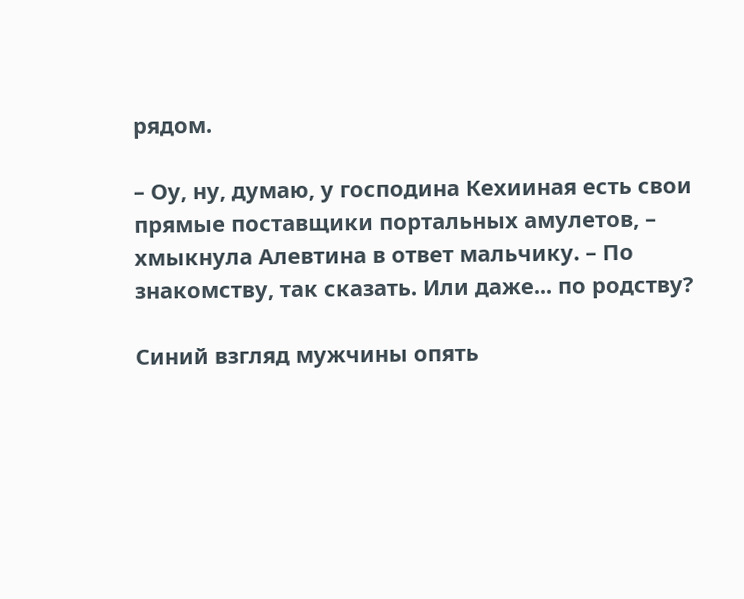рядом.

– Оу, ну, думаю, у господина Кехииная есть свои прямые поставщики портальных амулетов, – хмыкнула Алевтина в ответ мальчику. – По знакомству, так сказать. Или даже... по родству?

Синий взгляд мужчины опять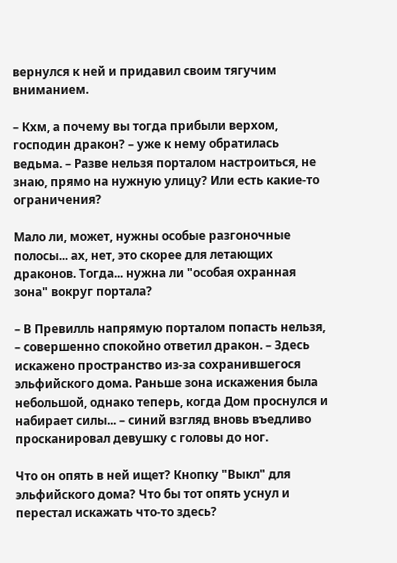вернулся к ней и придавил своим тягучим вниманием.

– Кхм, а почему вы тогда прибыли верхом, господин дракон? – уже к нему обратилась ведьма. – Разве нельзя порталом настроиться, не знаю, прямо на нужную улицу? Или есть какие-то ограничения?

Мало ли, может, нужны особые разгоночные полосы... ах, нет, это скорее для летающих драконов. Тогда... нужна ли "особая охранная зона" вокруг портала?

– В Превилль напрямую порталом попасть нельзя, – совершенно спокойно ответил дракон. – Здесь искажено пространство из-за сохранившегося эльфийского дома. Раньше зона искажения была небольшой, однако теперь, когда Дом проснулся и набирает силы... – синий взгляд вновь въедливо просканировал девушку с головы до ног.

Что он опять в ней ищет? Кнопку "Выкл" для эльфийского дома? Что бы тот опять уснул и перестал искажать что-то здесь?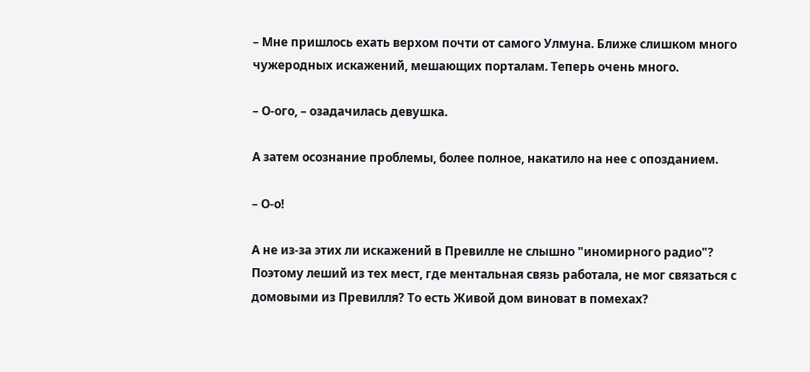– Мне пришлось ехать верхом почти от самого Улмуна. Ближе слишком много чужеродных искажений, мешающих порталам. Теперь очень много.

– О-ого, – озадачилась девушка.

А затем осознание проблемы, более полное, накатило на нее с опозданием.

– О-о!

А не из-за этих ли искажений в Превилле не слышно "иномирного радио"? Поэтому леший из тех мест, где ментальная связь работала, не мог связаться с домовыми из Превилля? То есть Живой дом виноват в помехах?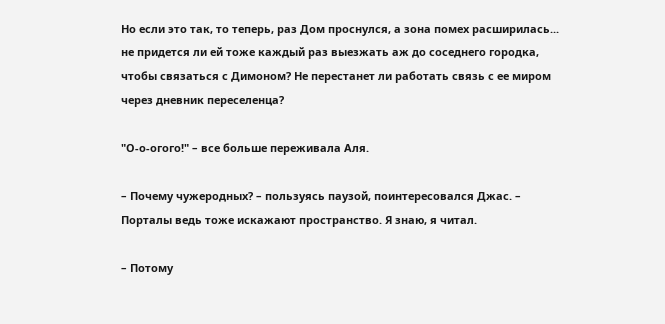Но если это так, то теперь, раз Дом проснулся, а зона помех расширилась... не придется ли ей тоже каждый раз выезжать аж до соседнего городка, чтобы связаться с Димоном? Не перестанет ли работать связь с ее миром через дневник переселенца?

"О-о-огого!" – все больше переживала Аля.

– Почему чужеродных? – пользуясь паузой, поинтересовался Джас. – Порталы ведь тоже искажают пространство. Я знаю, я читал.

– Потому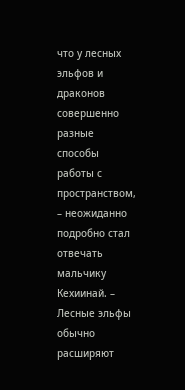что у лесных эльфов и драконов совершенно разные способы работы с пространством, – неожиданно подробно стал отвечать мальчику Кехиинай. – Лесные эльфы обычно расширяют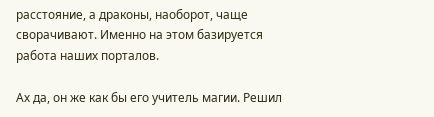расстояние, а драконы, наоборот, чаще сворачивают. Именно на этом базируется работа наших порталов.

Ах да, он же как бы его учитель магии. Решил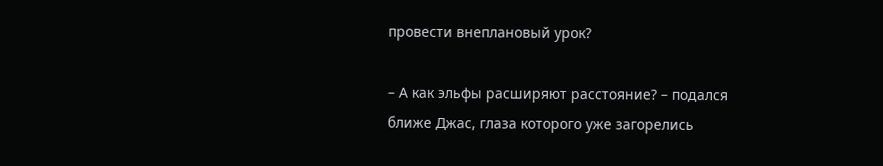провести внеплановый урок?

– А как эльфы расширяют расстояние? – подался ближе Джас, глаза которого уже загорелись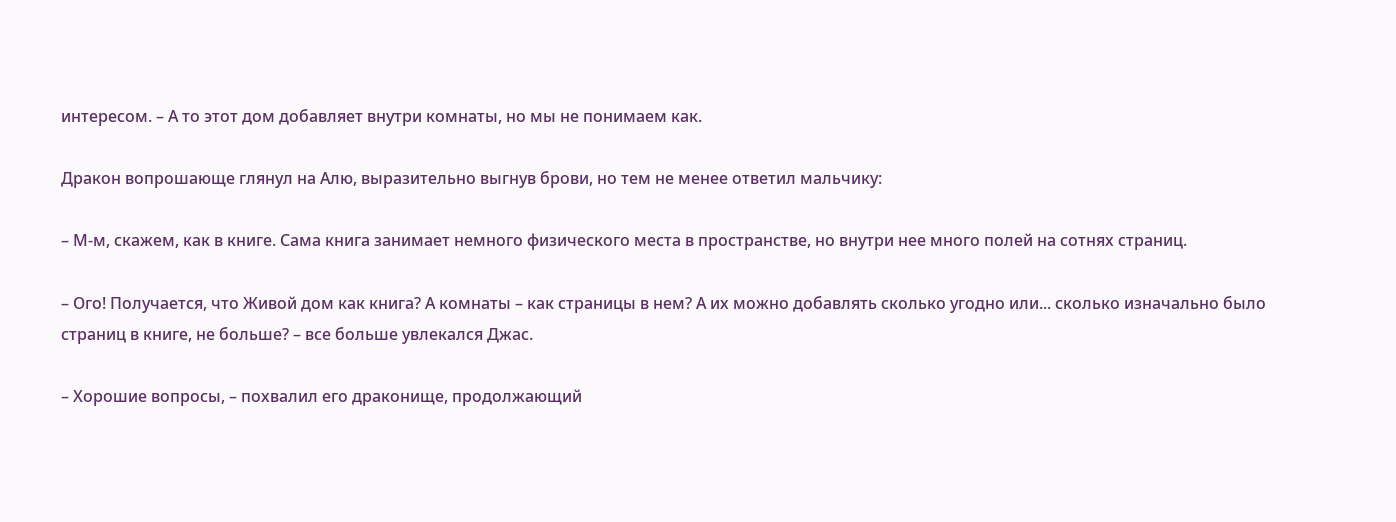интересом. – А то этот дом добавляет внутри комнаты, но мы не понимаем как.

Дракон вопрошающе глянул на Алю, выразительно выгнув брови, но тем не менее ответил мальчику:

– М-м, скажем, как в книге. Сама книга занимает немного физического места в пространстве, но внутри нее много полей на сотнях страниц.

– Ого! Получается, что Живой дом как книга? А комнаты – как страницы в нем? А их можно добавлять сколько угодно или... сколько изначально было страниц в книге, не больше? – все больше увлекался Джас.

– Хорошие вопросы, – похвалил его драконище, продолжающий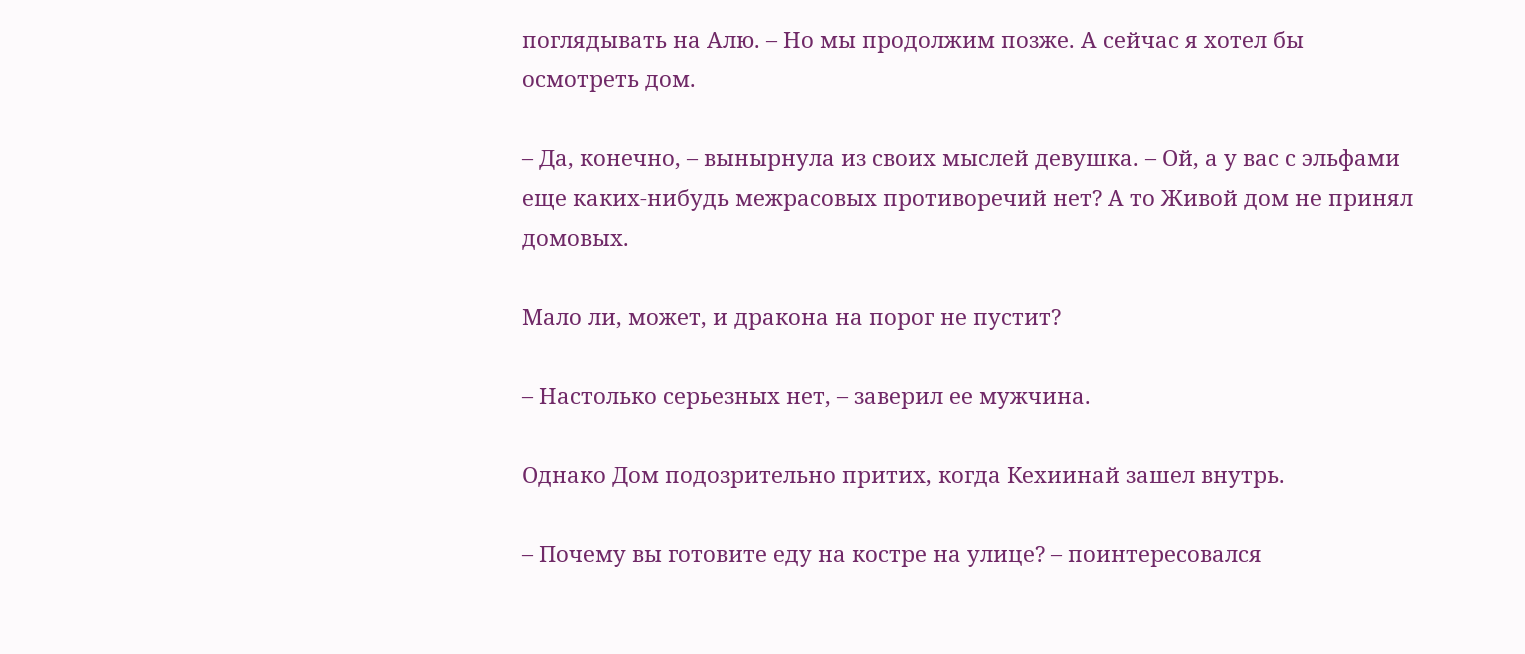поглядывать на Алю. – Но мы продолжим позже. А сейчас я хотел бы осмотреть дом.

– Да, конечно, – вынырнула из своих мыслей девушка. – Ой, а у вас с эльфами еще каких-нибудь межрасовых противоречий нет? А то Живой дом не принял домовых.

Мало ли, может, и дракона на порог не пустит?

– Настолько серьезных нет, – заверил ее мужчина.

Однако Дом подозрительно притих, когда Кехиинай зашел внутрь.

– Почему вы готовите еду на костре на улице? – поинтересовался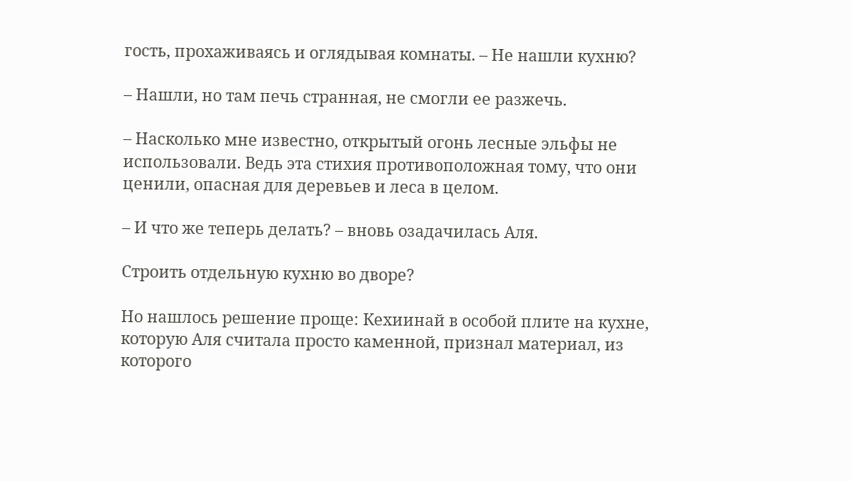гость, прохаживаясь и оглядывая комнаты. – Не нашли кухню?

– Нашли, но там печь странная, не смогли ее разжечь.

– Насколько мне известно, открытый огонь лесные эльфы не использовали. Ведь эта стихия противоположная тому, что они ценили, опасная для деревьев и леса в целом.

– И что же теперь делать? – вновь озадачилась Аля.

Строить отдельную кухню во дворе?

Но нашлось решение проще: Кехиинай в особой плите на кухне, которую Аля считала просто каменной, признал материал, из которого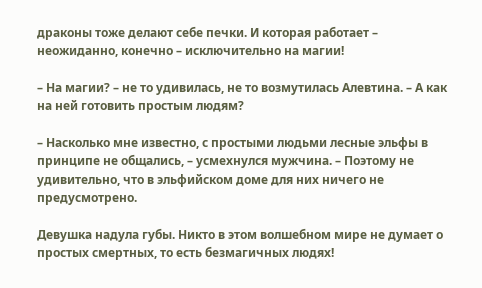драконы тоже делают себе печки. И которая работает – неожиданно, конечно – исключительно на магии!

– На магии? – не то удивилась, не то возмутилась Алевтина. – А как на ней готовить простым людям?

– Насколько мне известно, с простыми людьми лесные эльфы в принципе не общались, – усмехнулся мужчина. – Поэтому не удивительно, что в эльфийском доме для них ничего не предусмотрено.

Девушка надула губы. Никто в этом волшебном мире не думает о простых смертных, то есть безмагичных людях!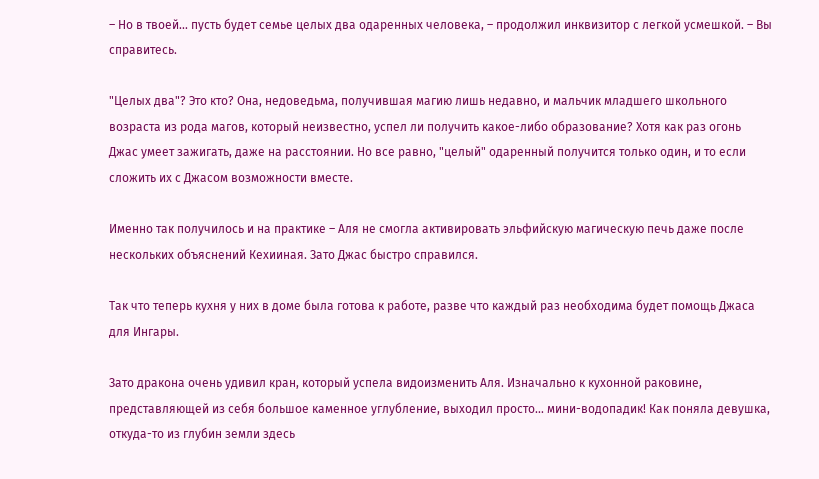– Но в твоей... пусть будет семье целых два одаренных человека, – продолжил инквизитор с легкой усмешкой. – Вы справитесь.

"Целых два"? Это кто? Она, недоведьма, получившая магию лишь недавно, и мальчик младшего школьного возраста из рода магов, который неизвестно, успел ли получить какое-либо образование? Хотя как раз огонь Джас умеет зажигать, даже на расстоянии. Но все равно, "целый" одаренный получится только один, и то если сложить их с Джасом возможности вместе.

Именно так получилось и на практике – Аля не смогла активировать эльфийскую магическую печь даже после нескольких объяснений Кехииная. Зато Джас быстро справился.

Так что теперь кухня у них в доме была готова к работе, разве что каждый раз необходима будет помощь Джаса для Ингары.

Зато дракона очень удивил кран, который успела видоизменить Аля. Изначально к кухонной раковине, представляющей из себя большое каменное углубление, выходил просто... мини-водопадик! Как поняла девушка, откуда-то из глубин земли здесь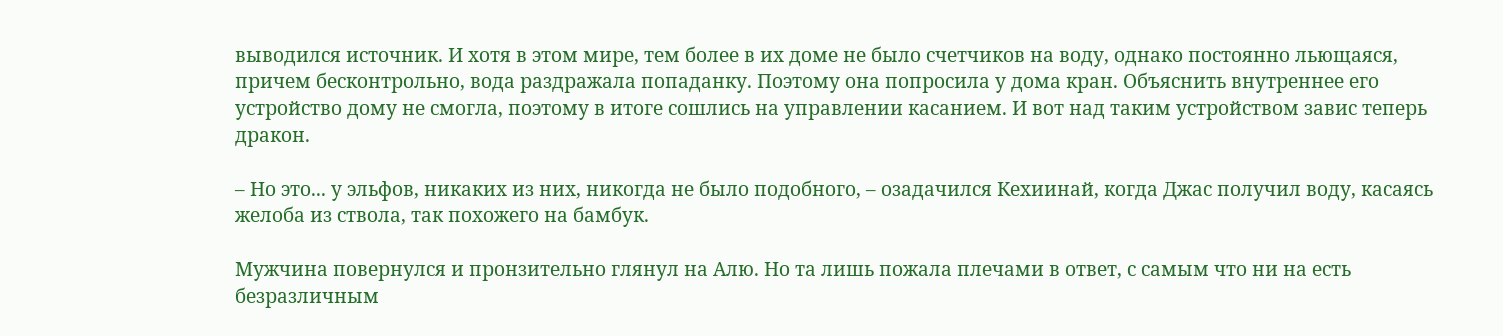выводился источник. И хотя в этом мире, тем более в их доме не было счетчиков на воду, однако постоянно льющаяся, причем бесконтрольно, вода раздражала попаданку. Поэтому она попросила у дома кран. Объяснить внутреннее его устройство дому не смогла, поэтому в итоге сошлись на управлении касанием. И вот над таким устройством завис теперь дракон.

– Но это... у эльфов, никаких из них, никогда не было подобного, – озадачился Кехиинай, когда Джас получил воду, касаясь желоба из ствола, так похожего на бамбук.

Мужчина повернулся и пронзительно глянул на Алю. Но та лишь пожала плечами в ответ, с самым что ни на есть безразличным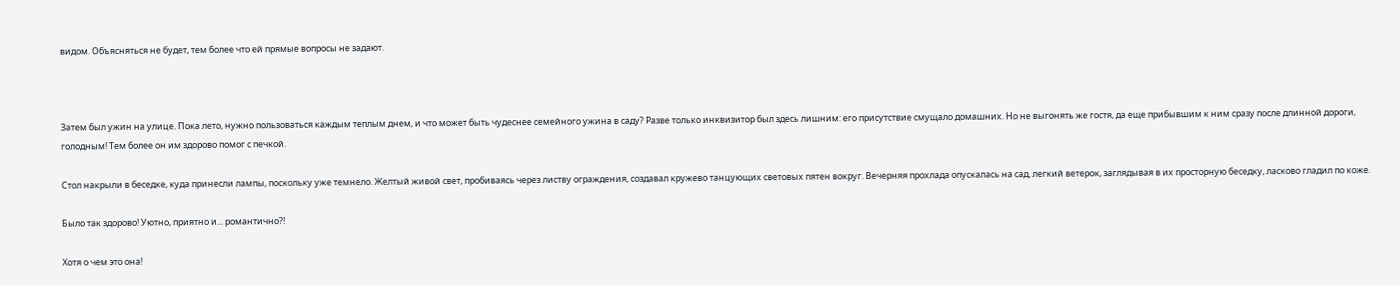видом. Объясняться не будет, тем более что ей прямые вопросы не задают.



Затем был ужин на улице. Пока лето, нужно пользоваться каждым теплым днем, и что может быть чудеснее семейного ужина в саду? Разве только инквизитор был здесь лишним: его присутствие смущало домашних. Но не выгонять же гостя, да еще прибывшим к ним сразу после длинной дороги, голодным! Тем более он им здорово помог с печкой.

Стол накрыли в беседке, куда принесли лампы, поскольку уже темнело. Желтый живой свет, пробиваясь через листву ограждения, создавал кружево танцующих световых пятен вокруг. Вечерняя прохлада опускалась на сад, легкий ветерок, заглядывая в их просторную беседку, ласково гладил по коже.

Было так здорово! Уютно, приятно и... романтично?!

Хотя о чем это она!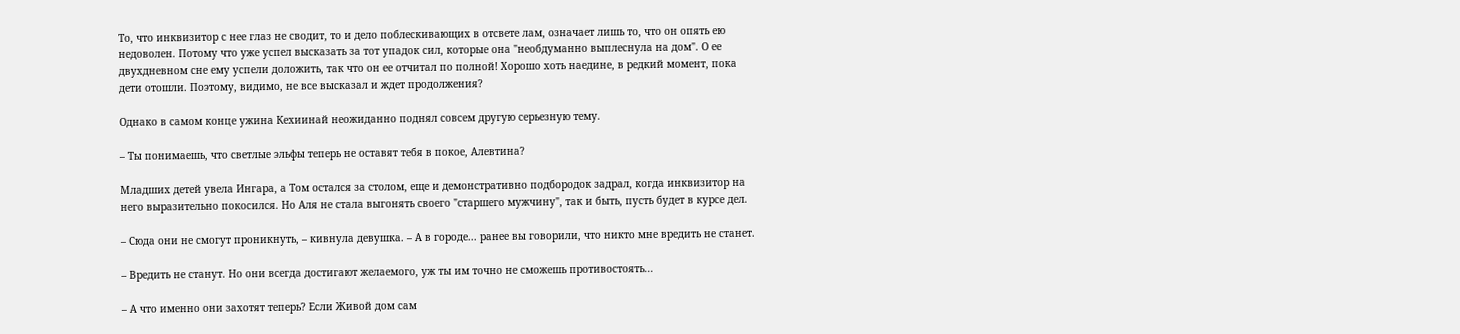То, что инквизитор с нее глаз не сводит, то и дело поблескивающих в отсвете лам, означает лишь то, что он опять ею недоволен. Потому что уже успел высказать за тот упадок сил, которые она "необдуманно выплеснула на дом". О ее двухдневном сне ему успели доложить, так что он ее отчитал по полной! Хорошо хоть наедине, в редкий момент, пока дети отошли. Поэтому, видимо, не все высказал и ждет продолжения?

Однако в самом конце ужина Кехиинай неожиданно поднял совсем другую серьезную тему.

– Ты понимаешь, что светлые эльфы теперь не оставят тебя в покое, Алевтина?

Младших детей увела Ингара, а Том остался за столом, еще и демонстративно подбородок задрал, когда инквизитор на него выразительно покосился. Но Аля не стала выгонять своего "старшего мужчину", так и быть, пусть будет в курсе дел.

– Сюда они не смогут проникнуть, – кивнула девушка. – А в городе... ранее вы говорили, что никто мне вредить не станет.

– Вредить не станут. Но они всегда достигают желаемого, уж ты им точно не сможешь противостоять...

– А что именно они захотят теперь? Если Живой дом сам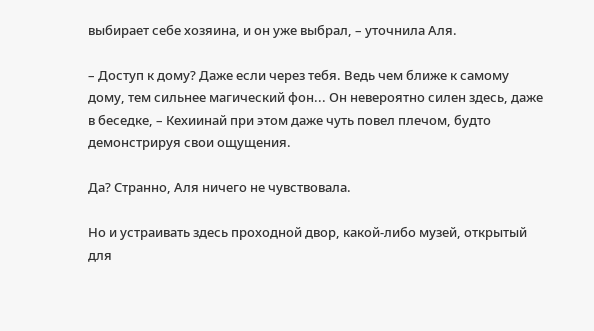выбирает себе хозяина, и он уже выбрал, – уточнила Аля.

– Доступ к дому? Даже если через тебя. Ведь чем ближе к самому дому, тем сильнее магический фон... Он невероятно силен здесь, даже в беседке, – Кехиинай при этом даже чуть повел плечом, будто демонстрируя свои ощущения.

Да? Странно, Аля ничего не чувствовала.

Но и устраивать здесь проходной двор, какой-либо музей, открытый для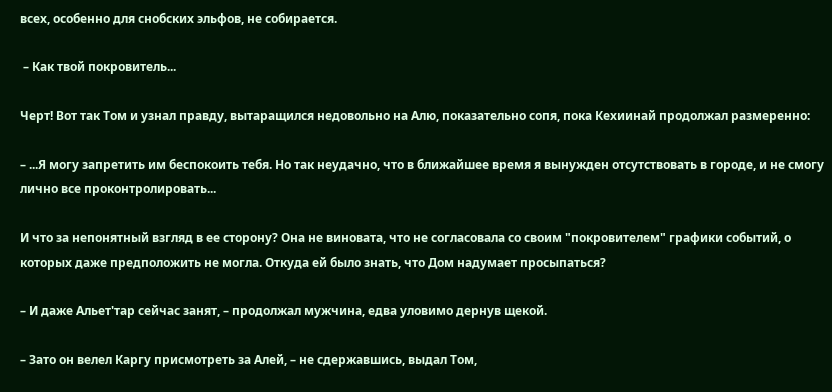всех, особенно для снобских эльфов, не собирается.

 – Как твой покровитель...

Черт! Вот так Том и узнал правду, вытаращился недовольно на Алю, показательно сопя, пока Кехиинай продолжал размеренно:

– ...Я могу запретить им беспокоить тебя. Но так неудачно, что в ближайшее время я вынужден отсутствовать в городе, и не смогу лично все проконтролировать...

И что за непонятный взгляд в ее сторону? Она не виновата, что не согласовала со своим "покровителем" графики событий, о которых даже предположить не могла. Откуда ей было знать, что Дом надумает просыпаться?

– И даже Альет'тар сейчас занят, – продолжал мужчина, едва уловимо дернув щекой.

– Зато он велел Каргу присмотреть за Алей, – не сдержавшись, выдал Том,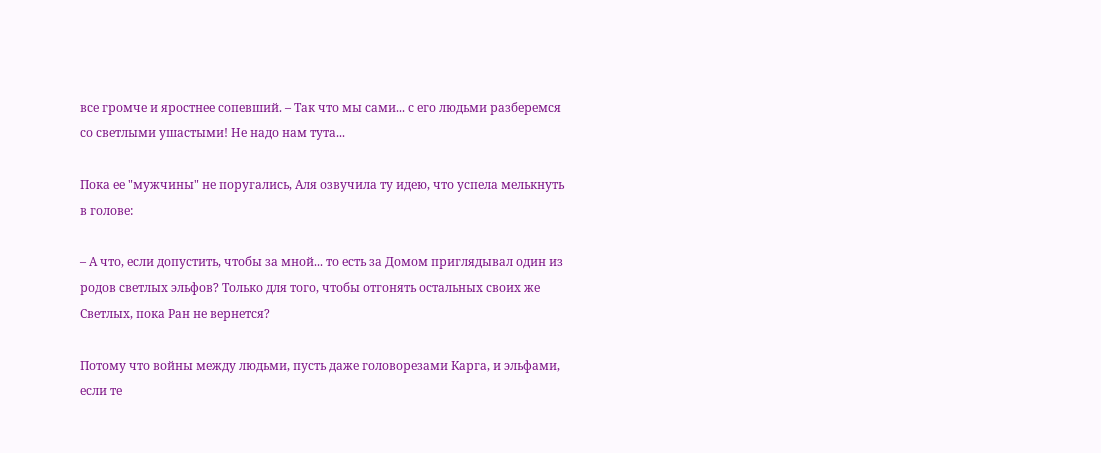все громче и яростнее сопевший. – Так что мы сами... с его людьми разберемся со светлыми ушастыми! Не надо нам тута...

Пока ее "мужчины" не поругались, Аля озвучила ту идею, что успела мелькнуть в голове:

– А что, если допустить, чтобы за мной... то есть за Домом приглядывал один из родов светлых эльфов? Только для того, чтобы отгонять остальных своих же Светлых, пока Ран не вернется?

Потому что войны между людьми, пусть даже головорезами Карга, и эльфами, если те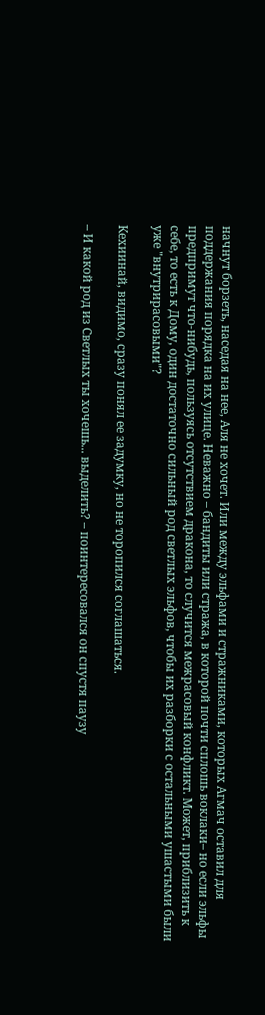начнут борзеть, наседая на нее, Аля не хочет. Или между эльфами и стражниками, которых Агмач оставил для поддержания порядка на их улице. Неважно – бандиты или стража, в которой почти сплошь воклаки– но если эльфы предпримут что-нибудь, пользуясь отсутствием дракона, то случится межрасовый конфликт. Может, приблизить к себе, то есть к Дому, один достаточно сильный род светлых эльфов, чтобы их разборки с остальными ушастыми были уже "внутрирасовыми"?

Кехиинай, видимо, сразу понял ее задумку, но не торопился соглашаться.

– И какой род из Светлых ты хочешь... выделить? – поинтересовался он спустя паузу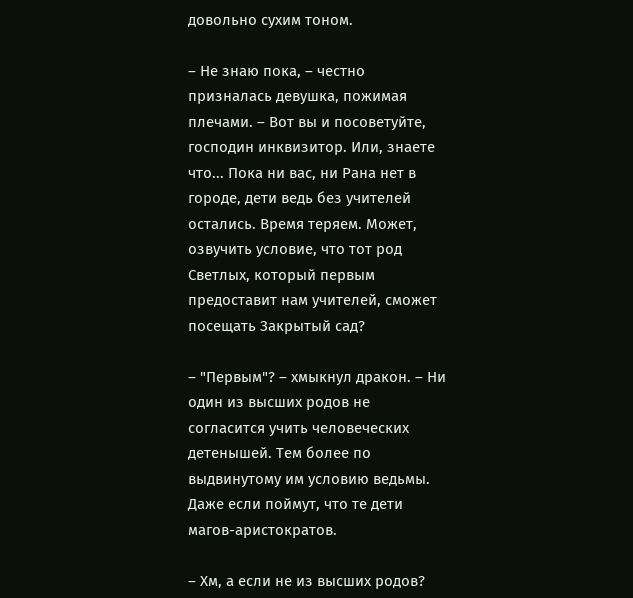довольно сухим тоном.

– Не знаю пока, – честно призналась девушка, пожимая плечами. – Вот вы и посоветуйте, господин инквизитор. Или, знаете что... Пока ни вас, ни Рана нет в городе, дети ведь без учителей остались. Время теряем. Может, озвучить условие, что тот род Светлых, который первым предоставит нам учителей, сможет посещать Закрытый сад?

– "Первым"? – хмыкнул дракон. – Ни один из высших родов не согласится учить человеческих детенышей. Тем более по выдвинутому им условию ведьмы. Даже если поймут, что те дети магов-аристократов.

– Хм, а если не из высших родов?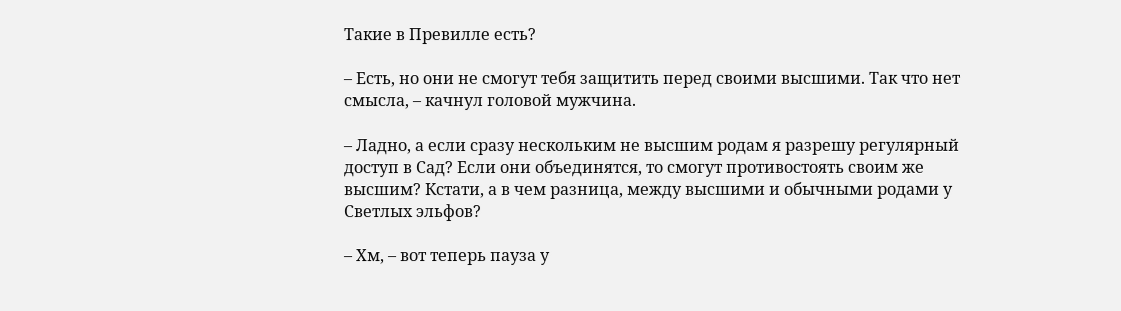Такие в Превилле есть?

– Есть, но они не смогут тебя защитить перед своими высшими. Так что нет смысла, – качнул головой мужчина.

– Ладно, а если сразу нескольким не высшим родам я разрешу регулярный доступ в Сад? Если они объединятся, то смогут противостоять своим же высшим? Кстати, а в чем разница, между высшими и обычными родами у Светлых эльфов?

– Хм, – вот теперь пауза у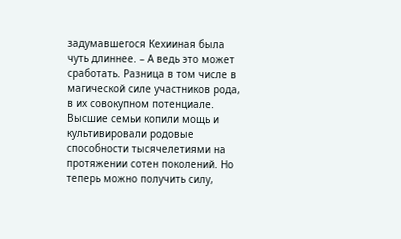задумавшегося Кехииная была чуть длиннее. – А ведь это может сработать. Разница в том числе в магической силе участников рода, в их совокупном потенциале. Высшие семьи копили мощь и культивировали родовые способности тысячелетиями на протяжении сотен поколений. Но теперь можно получить силу,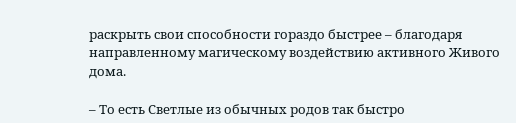раскрыть свои способности гораздо быстрее – благодаря направленному магическому воздействию активного Живого дома.

– То есть Светлые из обычных родов так быстро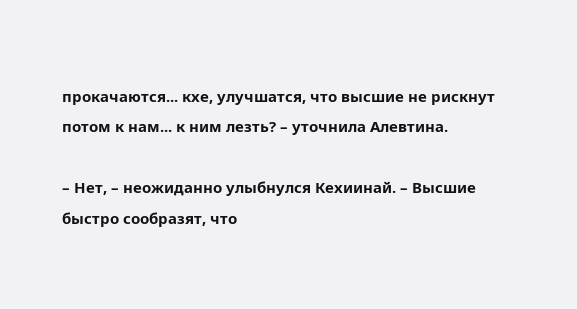прокачаются... кхе, улучшатся, что высшие не рискнут потом к нам... к ним лезть? – уточнила Алевтина.

– Нет, – неожиданно улыбнулся Кехиинай. – Высшие быстро сообразят, что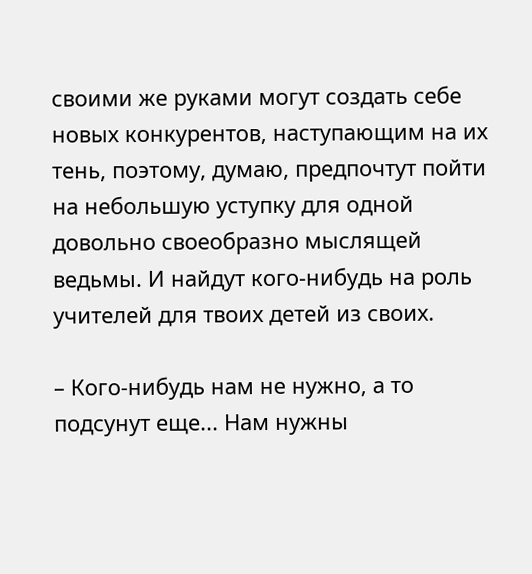своими же руками могут создать себе новых конкурентов, наступающим на их тень, поэтому, думаю, предпочтут пойти на небольшую уступку для одной довольно своеобразно мыслящей ведьмы. И найдут кого-нибудь на роль учителей для твоих детей из своих.

– Кого-нибудь нам не нужно, а то подсунут еще... Нам нужны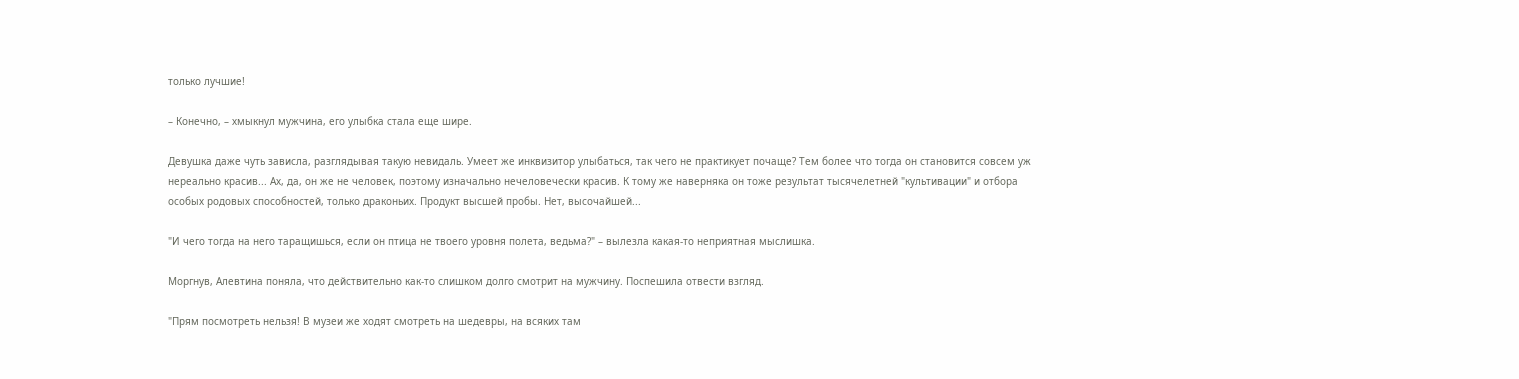только лучшие!

– Конечно, – хмыкнул мужчина, его улыбка стала еще шире.

Девушка даже чуть зависла, разглядывая такую невидаль. Умеет же инквизитор улыбаться, так чего не практикует почаще? Тем более что тогда он становится совсем уж нереально красив... Ах, да, он же не человек, поэтому изначально нечеловечески красив. К тому же наверняка он тоже результат тысячелетней "культивации" и отбора особых родовых способностей, только драконьих. Продукт высшей пробы. Нет, высочайшей...

"И чего тогда на него таращишься, если он птица не твоего уровня полета, ведьма?" – вылезла какая-то неприятная мыслишка.

Моргнув, Алевтина поняла, что действительно как-то слишком долго смотрит на мужчину. Поспешила отвести взгляд.

"Прям посмотреть нельзя! В музеи же ходят смотреть на шедевры, на всяких там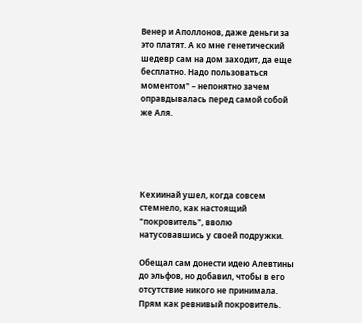Венер и Аполлонов, даже деньги за это платят. А ко мне генетический шедевр сам на дом заходит, да еще бесплатно. Надо пользоваться моментом" – непонятно зачем оправдывалась перед самой собой же Аля.





Кехиинай ушел, когда совсем стемнело, как настоящий "покровитель", вволю натусовавшись у своей подружки.

Обещал сам донести идею Алевтины до эльфов, но добавил, чтобы в его отсутствие никого не принимала. Прям как ревнивый покровитель.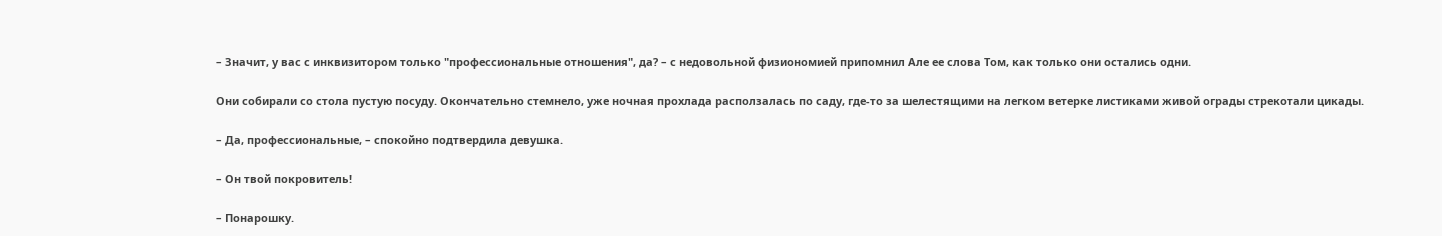– Значит, у вас с инквизитором только "профессиональные отношения", да? – с недовольной физиономией припомнил Але ее слова Том, как только они остались одни.

Они собирали со стола пустую посуду. Окончательно стемнело, уже ночная прохлада расползалась по саду, где-то за шелестящими на легком ветерке листиками живой ограды стрекотали цикады.

– Да, профессиональные, – спокойно подтвердила девушка.

– Он твой покровитель!

– Понарошку.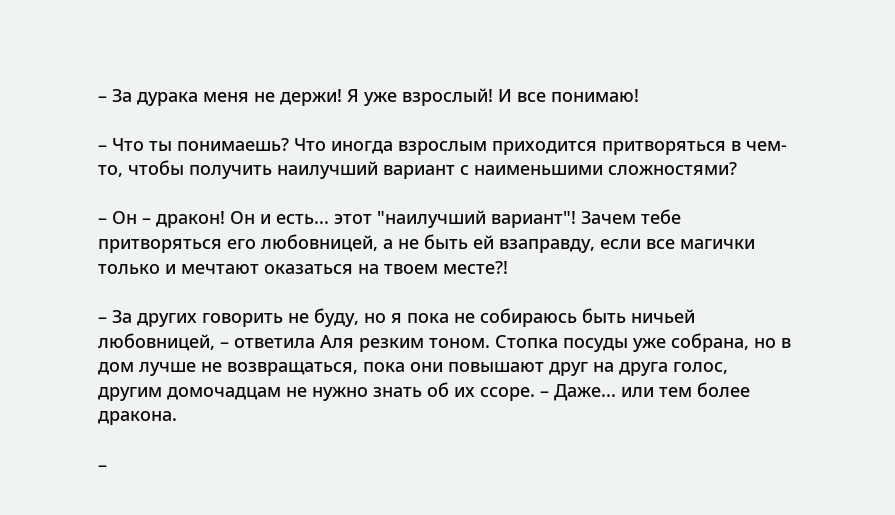– За дурака меня не держи! Я уже взрослый! И все понимаю!

– Что ты понимаешь? Что иногда взрослым приходится притворяться в чем-то, чтобы получить наилучший вариант с наименьшими сложностями?

– Он – дракон! Он и есть... этот "наилучший вариант"! Зачем тебе притворяться его любовницей, а не быть ей взаправду, если все магички только и мечтают оказаться на твоем месте?!

– За других говорить не буду, но я пока не собираюсь быть ничьей любовницей, – ответила Аля резким тоном. Стопка посуды уже собрана, но в дом лучше не возвращаться, пока они повышают друг на друга голос, другим домочадцам не нужно знать об их ссоре. – Даже... или тем более дракона.

–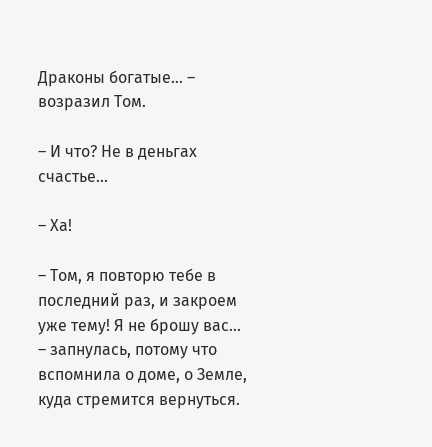Драконы богатые... – возразил Том.

– И что? Не в деньгах счастье...

– Ха!

– Том, я повторю тебе в последний раз, и закроем уже тему! Я не брошу вас... – запнулась, потому что вспомнила о доме, о Земле, куда стремится вернуться.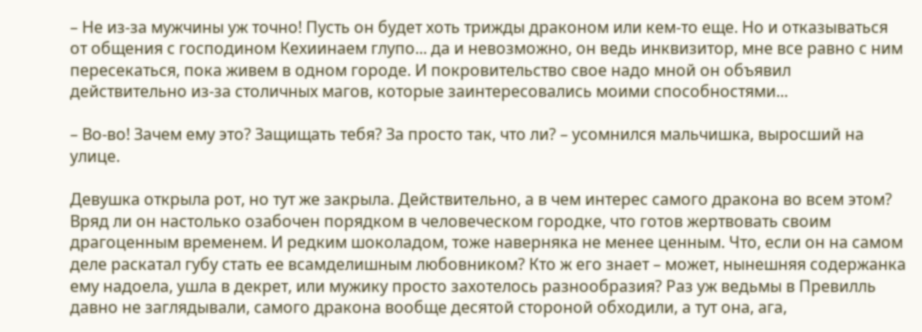– Не из-за мужчины уж точно! Пусть он будет хоть трижды драконом или кем-то еще. Но и отказываться от общения с господином Кехиинаем глупо... да и невозможно, он ведь инквизитор, мне все равно с ним пересекаться, пока живем в одном городе. И покровительство свое надо мной он объявил действительно из-за столичных магов, которые заинтересовались моими способностями...

– Во-во! Зачем ему это? Защищать тебя? За просто так, что ли? – усомнился мальчишка, выросший на улице.

Девушка открыла рот, но тут же закрыла. Действительно, а в чем интерес самого дракона во всем этом? Вряд ли он настолько озабочен порядком в человеческом городке, что готов жертвовать своим драгоценным временем. И редким шоколадом, тоже наверняка не менее ценным. Что, если он на самом деле раскатал губу стать ее всамделишным любовником? Кто ж его знает – может, нынешняя содержанка ему надоела, ушла в декрет, или мужику просто захотелось разнообразия? Раз уж ведьмы в Превилль давно не заглядывали, самого дракона вообще десятой стороной обходили, а тут она, ага,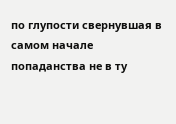по глупости свернувшая в самом начале попаданства не в ту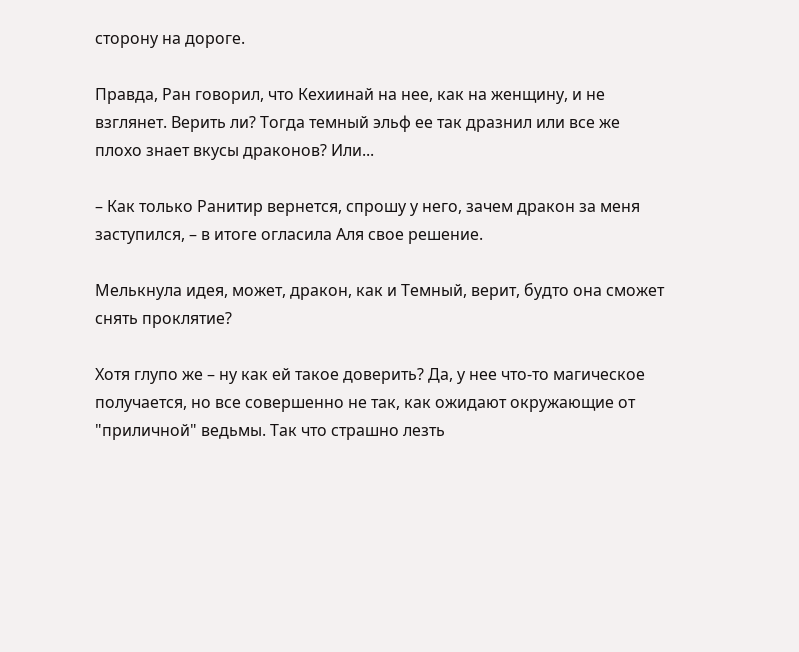сторону на дороге.

Правда, Ран говорил, что Кехиинай на нее, как на женщину, и не взглянет. Верить ли? Тогда темный эльф ее так дразнил или все же плохо знает вкусы драконов? Или...

– Как только Ранитир вернется, спрошу у него, зачем дракон за меня заступился, – в итоге огласила Аля свое решение.

Мелькнула идея, может, дракон, как и Темный, верит, будто она сможет снять проклятие?

Хотя глупо же – ну как ей такое доверить? Да, у нее что-то магическое получается, но все совершенно не так, как ожидают окружающие от "приличной" ведьмы. Так что страшно лезть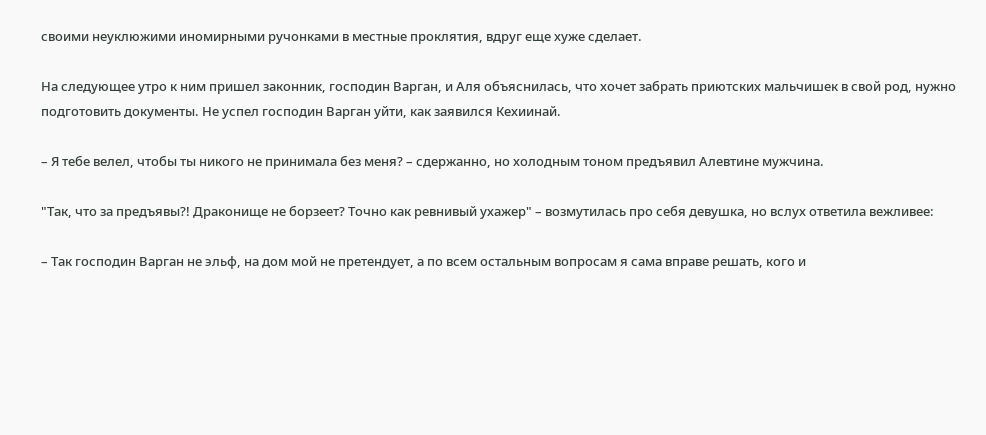своими неуклюжими иномирными ручонками в местные проклятия, вдруг еще хуже сделает.

На следующее утро к ним пришел законник, господин Варган, и Аля объяснилась, что хочет забрать приютских мальчишек в свой род, нужно подготовить документы. Не успел господин Варган уйти, как заявился Кехиинай.

– Я тебе велел, чтобы ты никого не принимала без меня? – сдержанно, но холодным тоном предъявил Алевтине мужчина.

"Так, что за предъявы?! Драконище не борзеет? Точно как ревнивый ухажер" – возмутилась про себя девушка, но вслух ответила вежливее:

– Так господин Варган не эльф, на дом мой не претендует, а по всем остальным вопросам я сама вправе решать, кого и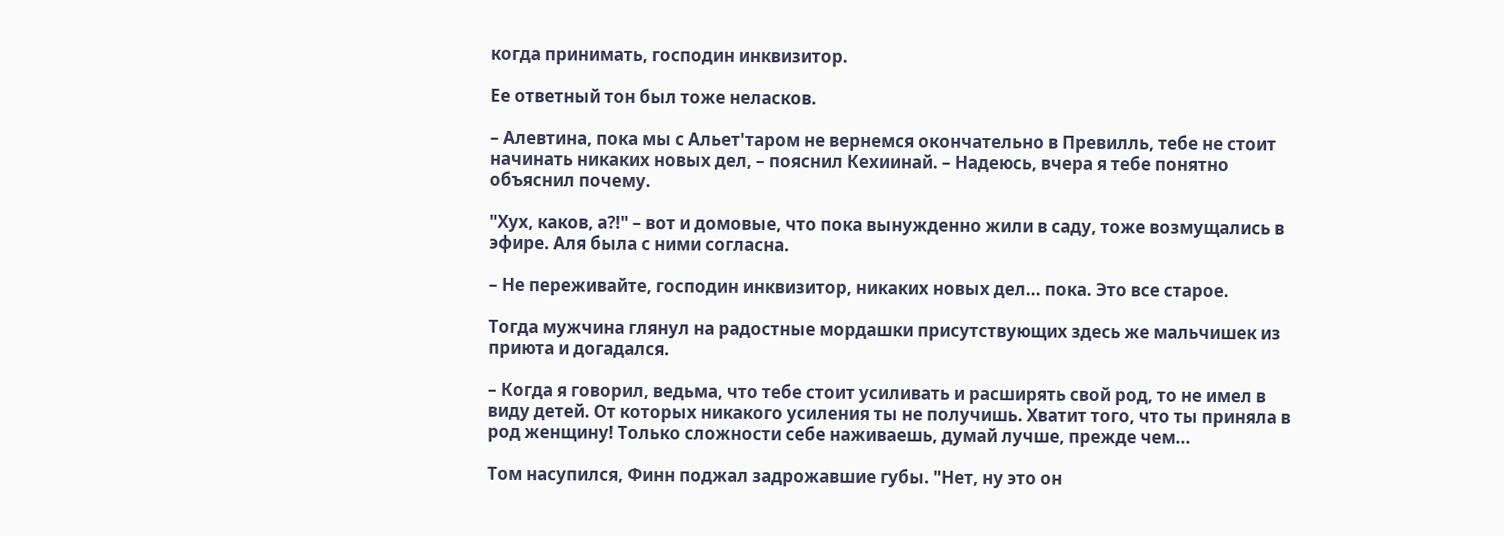когда принимать, господин инквизитор.

Ее ответный тон был тоже неласков.

– Алевтина, пока мы с Альет'таром не вернемся окончательно в Превилль, тебе не стоит начинать никаких новых дел, – пояснил Кехиинай. – Надеюсь, вчера я тебе понятно объяснил почему.

"Хух, каков, а?!" – вот и домовые, что пока вынужденно жили в саду, тоже возмущались в эфире. Аля была с ними согласна.

– Не переживайте, господин инквизитор, никаких новых дел... пока. Это все старое.

Тогда мужчина глянул на радостные мордашки присутствующих здесь же мальчишек из приюта и догадался.

– Когда я говорил, ведьма, что тебе стоит усиливать и расширять свой род, то не имел в виду детей. От которых никакого усиления ты не получишь. Хватит того, что ты приняла в род женщину! Только сложности себе наживаешь, думай лучше, прежде чем...

Том насупился, Финн поджал задрожавшие губы. "Нет, ну это он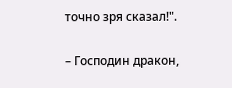точно зря сказал!".

– Господин дракон,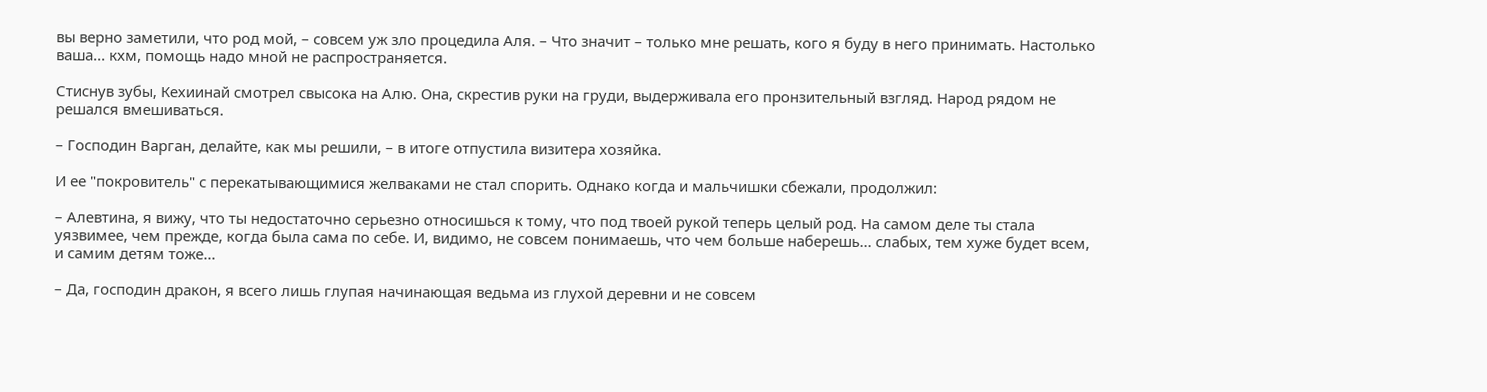вы верно заметили, что род мой, – совсем уж зло процедила Аля. – Что значит – только мне решать, кого я буду в него принимать. Настолько ваша... кхм, помощь надо мной не распространяется.

Стиснув зубы, Кехиинай смотрел свысока на Алю. Она, скрестив руки на груди, выдерживала его пронзительный взгляд. Народ рядом не решался вмешиваться.

– Господин Варган, делайте, как мы решили, – в итоге отпустила визитера хозяйка.

И ее "покровитель" с перекатывающимися желваками не стал спорить. Однако когда и мальчишки сбежали, продолжил:

– Алевтина, я вижу, что ты недостаточно серьезно относишься к тому, что под твоей рукой теперь целый род. На самом деле ты стала уязвимее, чем прежде, когда была сама по себе. И, видимо, не совсем понимаешь, что чем больше наберешь... слабых, тем хуже будет всем, и самим детям тоже...

– Да, господин дракон, я всего лишь глупая начинающая ведьма из глухой деревни и не совсем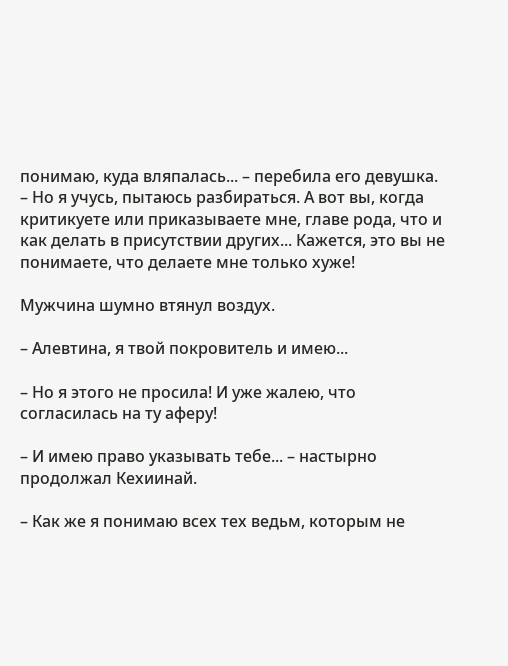понимаю, куда вляпалась... – перебила его девушка. – Но я учусь, пытаюсь разбираться. А вот вы, когда критикуете или приказываете мне, главе рода, что и как делать в присутствии других... Кажется, это вы не понимаете, что делаете мне только хуже!

Мужчина шумно втянул воздух.

– Алевтина, я твой покровитель и имею...

– Но я этого не просила! И уже жалею, что согласилась на ту аферу!

– И имею право указывать тебе... – настырно продолжал Кехиинай.

– Как же я понимаю всех тех ведьм, которым не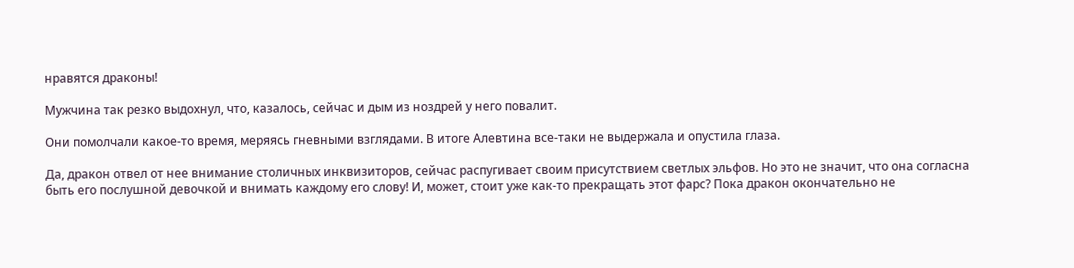нравятся драконы!

Мужчина так резко выдохнул, что, казалось, сейчас и дым из ноздрей у него повалит.

Они помолчали какое-то время, меряясь гневными взглядами. В итоге Алевтина все-таки не выдержала и опустила глаза.

Да, дракон отвел от нее внимание столичных инквизиторов, сейчас распугивает своим присутствием светлых эльфов. Но это не значит, что она согласна быть его послушной девочкой и внимать каждому его слову! И, может, стоит уже как-то прекращать этот фарс? Пока дракон окончательно не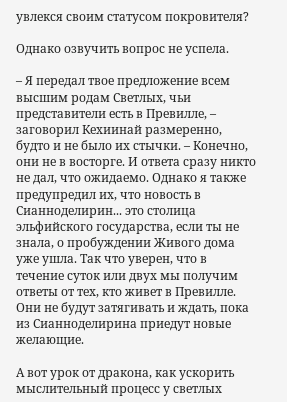увлекся своим статусом покровителя?

Однако озвучить вопрос не успела.

– Я передал твое предложение всем высшим родам Светлых, чьи представители есть в Превилле, – заговорил Кехиинай размеренно, будто и не было их стычки. – Конечно, они не в восторге. И ответа сразу никто не дал, что ожидаемо. Однако я также предупредил их, что новость в Сианноделирин... это столица эльфийского государства, если ты не знала, о пробуждении Живого дома уже ушла. Так что уверен, что в течение суток или двух мы получим ответы от тех, кто живет в Превилле. Они не будут затягивать и ждать, пока из Сианноделирина приедут новые желающие.

А вот урок от дракона, как ускорить мыслительный процесс у светлых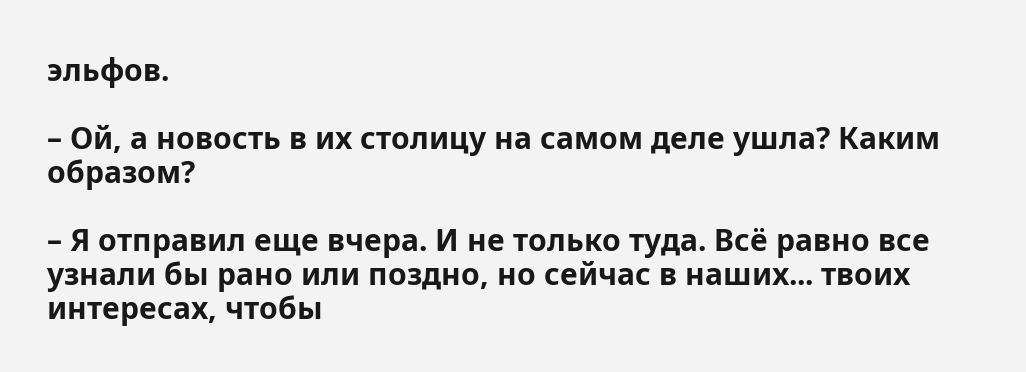эльфов.

– Ой, а новость в их столицу на самом деле ушла? Каким образом?

– Я отправил еще вчера. И не только туда. Всё равно все узнали бы рано или поздно, но сейчас в наших... твоих интересах, чтобы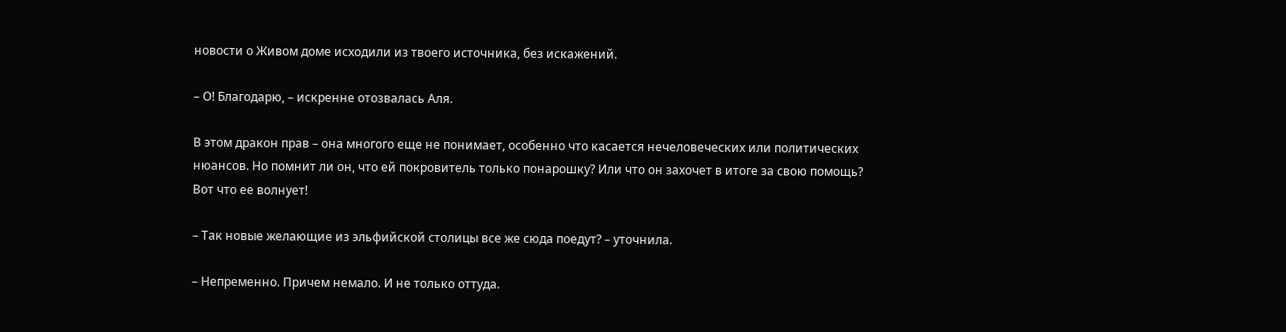новости о Живом доме исходили из твоего источника, без искажений.

– О! Благодарю, – искренне отозвалась Аля.

В этом дракон прав – она многого еще не понимает, особенно что касается нечеловеческих или политических нюансов. Но помнит ли он, что ей покровитель только понарошку? Или что он захочет в итоге за свою помощь? Вот что ее волнует!

– Так новые желающие из эльфийской столицы все же сюда поедут? – уточнила.

– Непременно. Причем немало. И не только оттуда.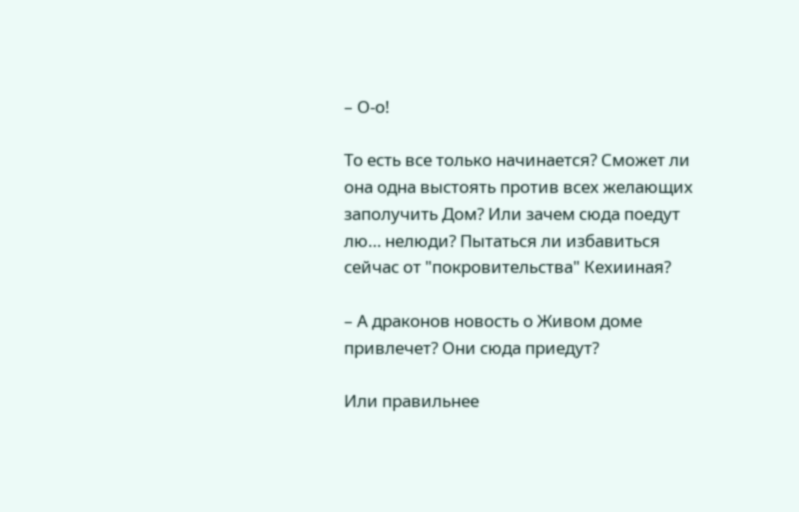– О-о!

То есть все только начинается? Сможет ли она одна выстоять против всех желающих заполучить Дом? Или зачем сюда поедут лю… нелюди? Пытаться ли избавиться сейчас от "покровительства" Кехииная?

– А драконов новость о Живом доме привлечет? Они сюда приедут?

Или правильнее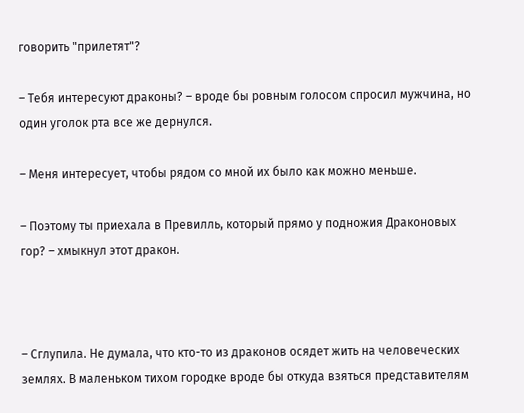говорить "прилетят"?

– Тебя интересуют драконы? – вроде бы ровным голосом спросил мужчина, но один уголок рта все же дернулся.

– Меня интересует, чтобы рядом со мной их было как можно меньше.

– Поэтому ты приехала в Превилль, который прямо у подножия Драконовых гор? – хмыкнул этот дракон.



– Сглупила. Не думала, что кто-то из драконов осядет жить на человеческих землях. В маленьком тихом городке вроде бы откуда взяться представителям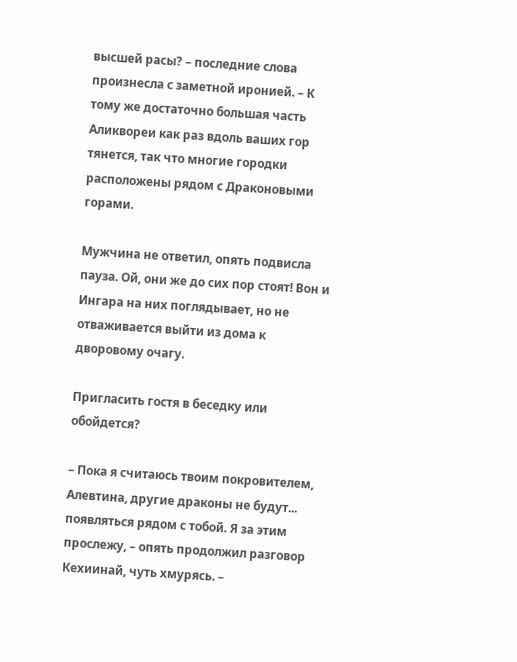высшей расы? – последние слова произнесла с заметной иронией. – К тому же достаточно большая часть Аликвореи как раз вдоль ваших гор тянется, так что многие городки расположены рядом с Драконовыми горами.

Мужчина не ответил, опять подвисла пауза. Ой, они же до сих пор стоят! Вон и Ингара на них поглядывает, но не отваживается выйти из дома к дворовому очагу.

Пригласить гостя в беседку или обойдется?

– Пока я считаюсь твоим покровителем, Алевтина, другие драконы не будут... появляться рядом с тобой. Я за этим прослежу, – опять продолжил разговор Кехиинай, чуть хмурясь. –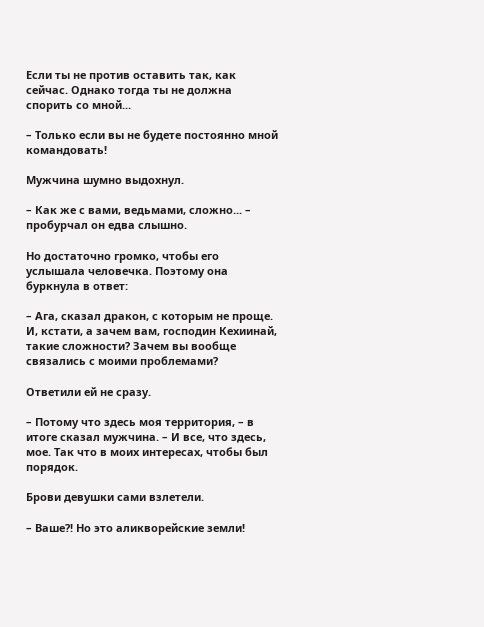Если ты не против оставить так, как сейчас. Однако тогда ты не должна спорить со мной...

– Только если вы не будете постоянно мной командовать!

Мужчина шумно выдохнул.

– Как же с вами, ведьмами, сложно... – пробурчал он едва слышно.

Но достаточно громко, чтобы его услышала человечка. Поэтому она буркнула в ответ:

– Ага, сказал дракон, с которым не проще. И, кстати, а зачем вам, господин Кехиинай, такие сложности? Зачем вы вообще связались с моими проблемами?

Ответили ей не сразу.

– Потому что здесь моя территория, – в итоге сказал мужчина. – И все, что здесь, мое. Так что в моих интересах, чтобы был порядок.

Брови девушки сами взлетели.

– Ваше?! Но это аликворейские земли!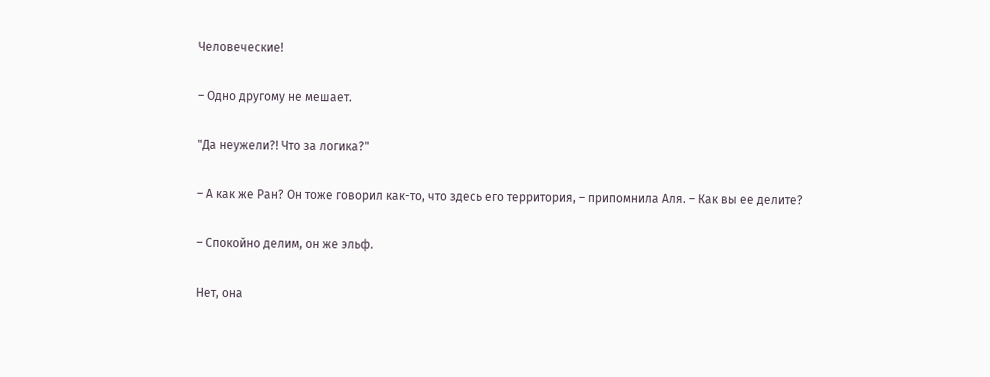Человеческие!

– Одно другому не мешает.

"Да неужели?! Что за логика?"

– А как же Ран? Он тоже говорил как-то, что здесь его территория, – припомнила Аля. – Как вы ее делите?

– Спокойно делим, он же эльф.

Нет, она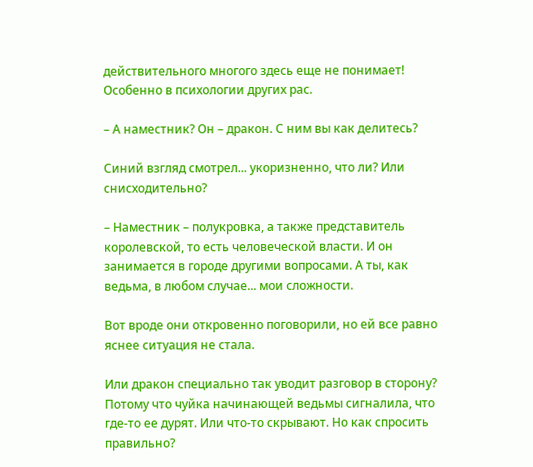действительного многого здесь еще не понимает! Особенно в психологии других рас.

– А наместник? Он – дракон. С ним вы как делитесь?

Синий взгляд смотрел... укоризненно, что ли? Или снисходительно?

– Наместник – полукровка, а также представитель королевской, то есть человеческой власти. И он занимается в городе другими вопросами. А ты, как ведьма, в любом случае... мои сложности.

Вот вроде они откровенно поговорили, но ей все равно яснее ситуация не стала.

Или дракон специально так уводит разговор в сторону? Потому что чуйка начинающей ведьмы сигналила, что где-то ее дурят. Или что-то скрывают. Но как спросить правильно?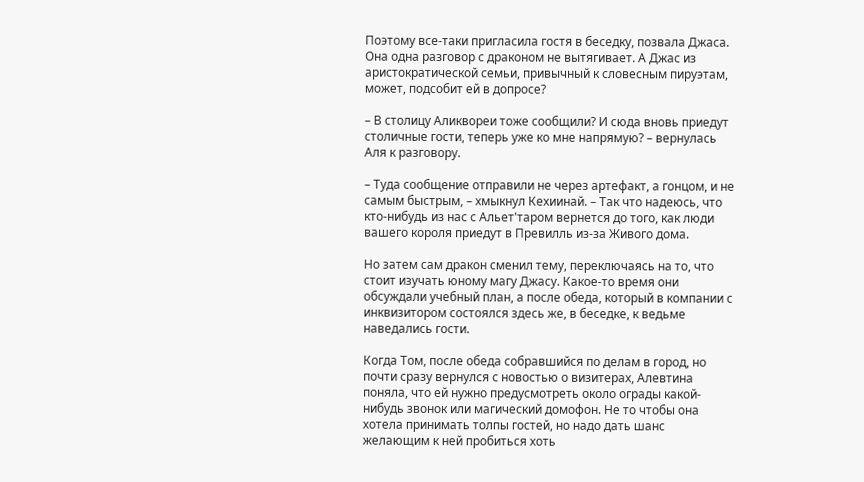Поэтому все-таки пригласила гостя в беседку, позвала Джаса. Она одна разговор с драконом не вытягивает. А Джас из аристократической семьи, привычный к словесным пируэтам, может, подсобит ей в допросе?

– В столицу Аликвореи тоже сообщили? И сюда вновь приедут столичные гости, теперь уже ко мне напрямую? – вернулась Аля к разговору.

– Туда сообщение отправили не через артефакт, а гонцом, и не самым быстрым, – хмыкнул Кехиинай. – Так что надеюсь, что кто-нибудь из нас с Альет'таром вернется до того, как люди вашего короля приедут в Превилль из-за Живого дома.

Но затем сам дракон сменил тему, переключаясь на то, что стоит изучать юному магу Джасу. Какое-то время они обсуждали учебный план, а после обеда, который в компании с инквизитором состоялся здесь же, в беседке, к ведьме наведались гости.

Когда Том, после обеда собравшийся по делам в город, но почти сразу вернулся с новостью о визитерах, Алевтина поняла, что ей нужно предусмотреть около ограды какой-нибудь звонок или магический домофон. Не то чтобы она хотела принимать толпы гостей, но надо дать шанс желающим к ней пробиться хоть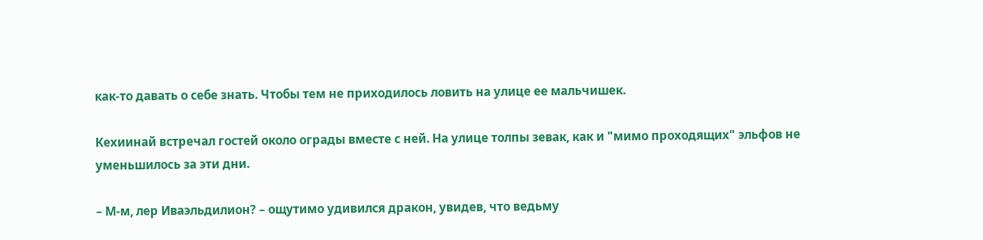как-то давать о себе знать. Чтобы тем не приходилось ловить на улице ее мальчишек.

Кехиинай встречал гостей около ограды вместе с ней. На улице толпы зевак, как и "мимо проходящих" эльфов не уменьшилось за эти дни.

– М-м, лер Иваэльдилион? – ощутимо удивился дракон, увидев, что ведьму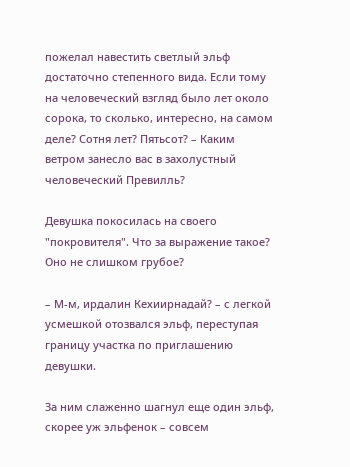пожелал навестить светлый эльф достаточно степенного вида. Если тому на человеческий взгляд было лет около сорока, то сколько, интересно, на самом деле? Сотня лет? Пятьсот? – Каким ветром занесло вас в захолустный человеческий Превилль?

Девушка покосилась на своего "покровителя". Что за выражение такое? Оно не слишком грубое?

– М-м, ирдалин Кехиирнадай? – с легкой усмешкой отозвался эльф, переступая границу участка по приглашению девушки.

За ним слаженно шагнул еще один эльф, скорее уж эльфенок – совсем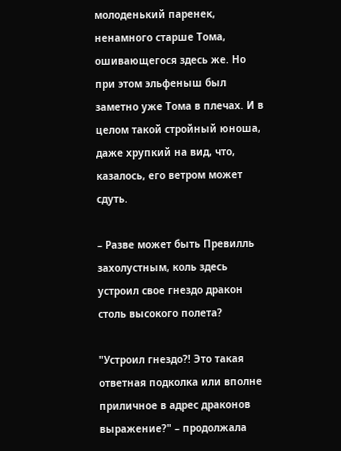молоденький паренек, ненамного старше Тома, ошивающегося здесь же. Но при этом эльфеныш был заметно уже Тома в плечах. И в целом такой стройный юноша, даже хрупкий на вид, что, казалось, его ветром может сдуть.

– Разве может быть Превилль захолустным, коль здесь устроил свое гнездо дракон столь высокого полета?

"Устроил гнездо?! Это такая ответная подколка или вполне приличное в адрес драконов выражение?" – продолжала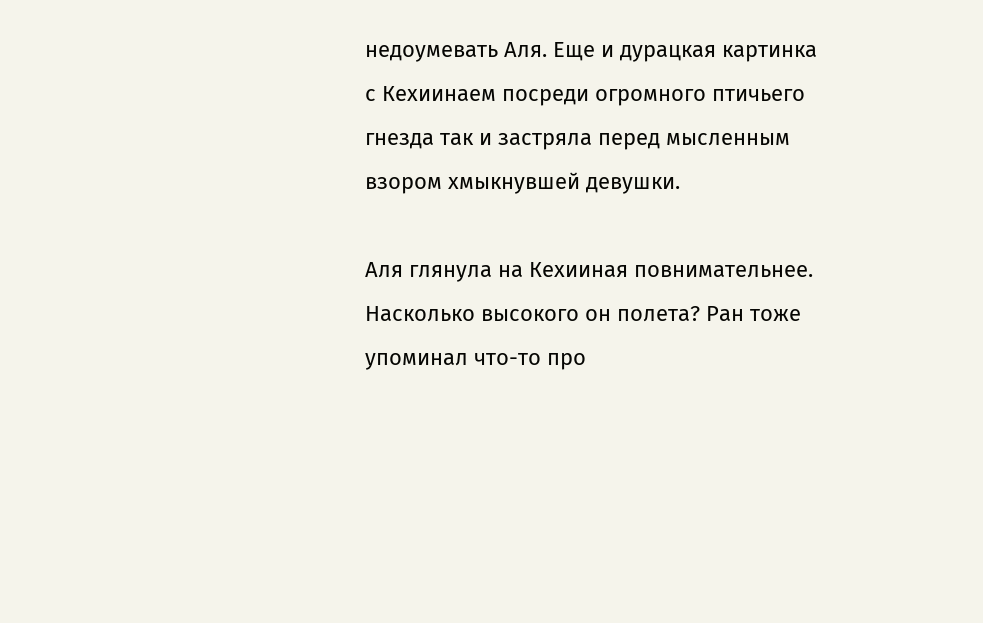недоумевать Аля. Еще и дурацкая картинка с Кехиинаем посреди огромного птичьего гнезда так и застряла перед мысленным взором хмыкнувшей девушки.

Аля глянула на Кехииная повнимательнее. Насколько высокого он полета? Ран тоже упоминал что-то про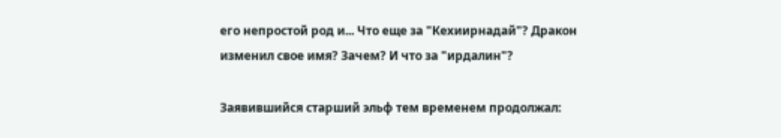его непростой род и... Что еще за "Кехиирнадай"? Дракон изменил свое имя? Зачем? И что за "ирдалин"?

Заявившийся старший эльф тем временем продолжал: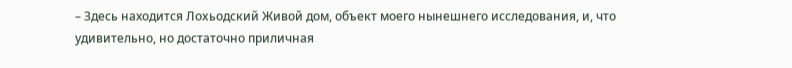– Здесь находится Лоxьодский Живой дом, объект моего нынешнего исследования, и, что удивительно, но достаточно приличная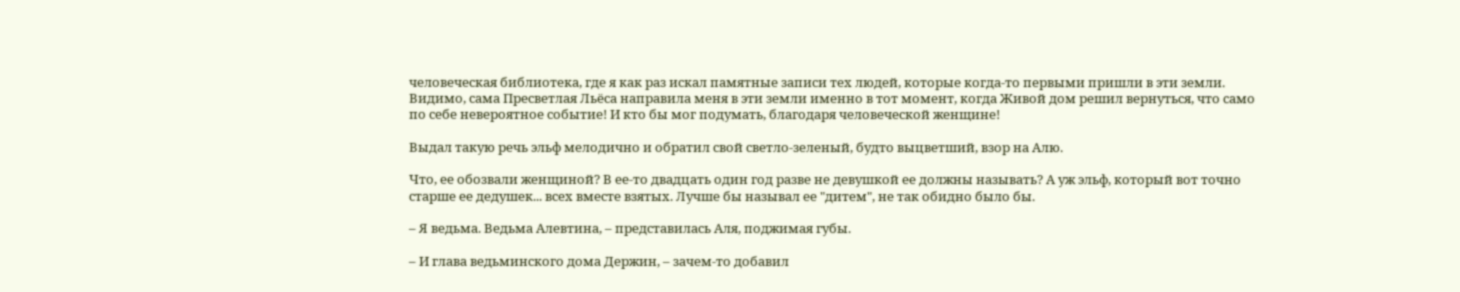человеческая библиотека, где я как раз искал памятные записи тех людей, которые когда-то первыми пришли в эти земли. Видимо, сама Пресветлая Льёса направила меня в эти земли именно в тот момент, когда Живой дом решил вернуться, что само по себе невероятное событие! И кто бы мог подумать, благодаря человеческой женщине!

Выдал такую речь эльф мелодично и обратил свой светло-зеленый, будто выцветший, взор на Алю.

Что, ее обозвали женщиной? В ее-то двадцать один год разве не девушкой ее должны называть? А уж эльф, который вот точно старше ее дедушек... всех вместе взятых. Лучше бы называл ее "дитем", не так обидно было бы.

– Я ведьма. Ведьма Алевтина, – представилась Аля, поджимая губы.

– И глава ведьминского дома Держин, – зачем-то добавил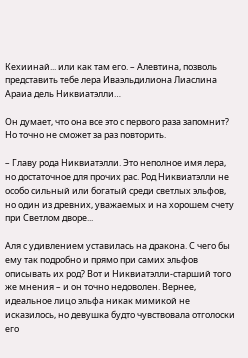Кехиинай... или как там его. – Алевтина, позволь представить тебе лера Иваэльдилиона Лиаслина Араиа дель Никвиатэлли…

Он думает, что она все это с первого раза запомнит? Но точно не сможет за раз повторить.

– Главу рода Никвиатэлли. Это неполное имя лера, но достаточное для прочих рас. Род Никвиатэлли не особо сильный или богатый среди светлых эльфов, но один из древних, уважаемых и на хорошем счету при Светлом дворе...

Аля с удивлением уставилась на дракона. С чего бы ему так подробно и прямо при самих эльфов описывать их род? Вот и Никвиатэлли-старший того же мнения – и он точно недоволен. Вернее, идеальное лицо эльфа никак мимикой не исказилось, но девушка будто чувствовала отголоски его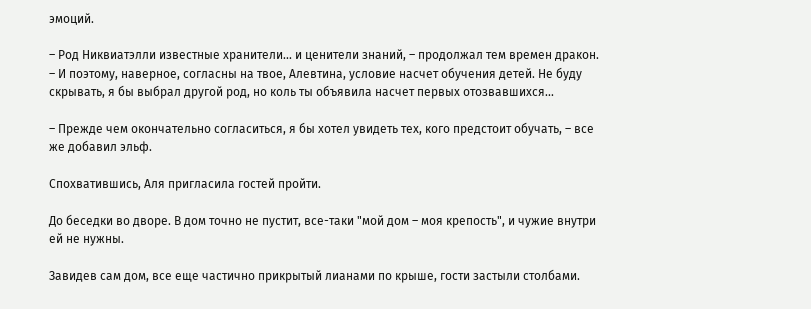эмоций.

– Род Никвиатэлли известные хранители... и ценители знаний, – продолжал тем времен дракон. – И поэтому, наверное, согласны на твое, Алевтина, условие насчет обучения детей. Не буду скрывать, я бы выбрал другой род, но коль ты объявила насчет первых отозвавшихся...

– Прежде чем окончательно согласиться, я бы хотел увидеть тех, кого предстоит обучать, – все же добавил эльф.

Спохватившись, Аля пригласила гостей пройти.

До беседки во дворе. В дом точно не пустит, все-таки "мой дом – моя крепость", и чужие внутри ей не нужны.

Завидев сам дом, все еще частично прикрытый лианами по крыше, гости застыли столбами.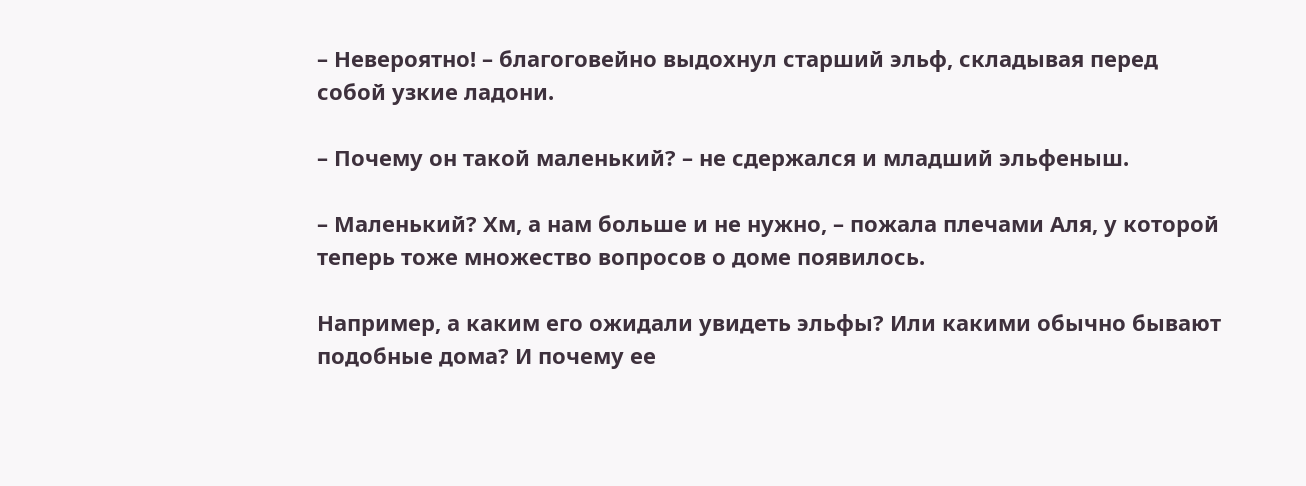– Невероятно! – благоговейно выдохнул старший эльф, складывая перед собой узкие ладони.

– Почему он такой маленький? – не сдержался и младший эльфеныш.

– Маленький? Хм, а нам больше и не нужно, – пожала плечами Аля, у которой теперь тоже множество вопросов о доме появилось.

Например, а каким его ожидали увидеть эльфы? Или какими обычно бывают подобные дома? И почему ее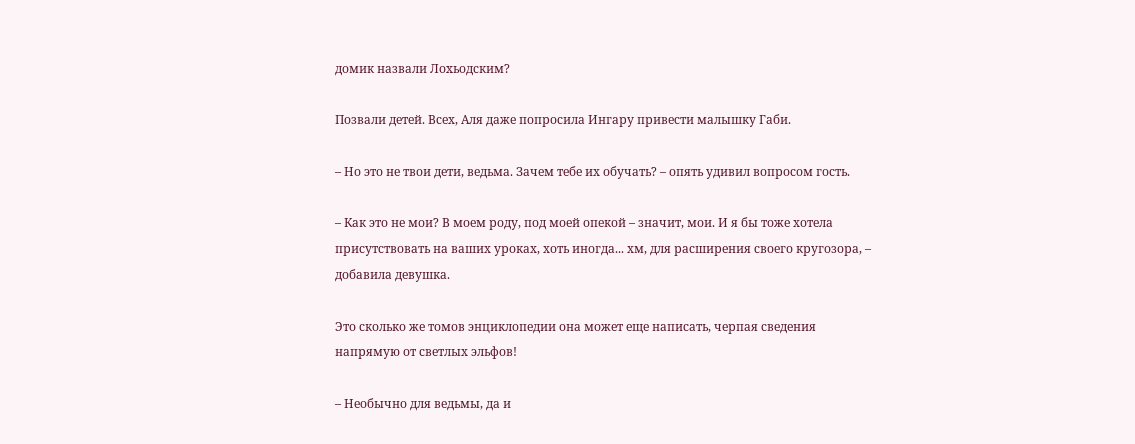домик назвали Лоxьодским?

Позвали детей. Всех, Аля даже попросила Ингару привести малышку Габи.

– Но это не твои дети, ведьма. Зачем тебе их обучать? – опять удивил вопросом гость.

– Как это не мои? В моем роду, под моей опекой – значит, мои. И я бы тоже хотела присутствовать на ваших уроках, хоть иногда... хм, для расширения своего кругозора, – добавила девушка.

Это сколько же томов энциклопедии она может еще написать, черпая сведения напрямую от светлых эльфов!

– Необычно для ведьмы, да и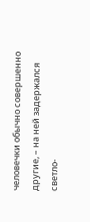человечки обычно совершенно другие, – на ней задержался светло-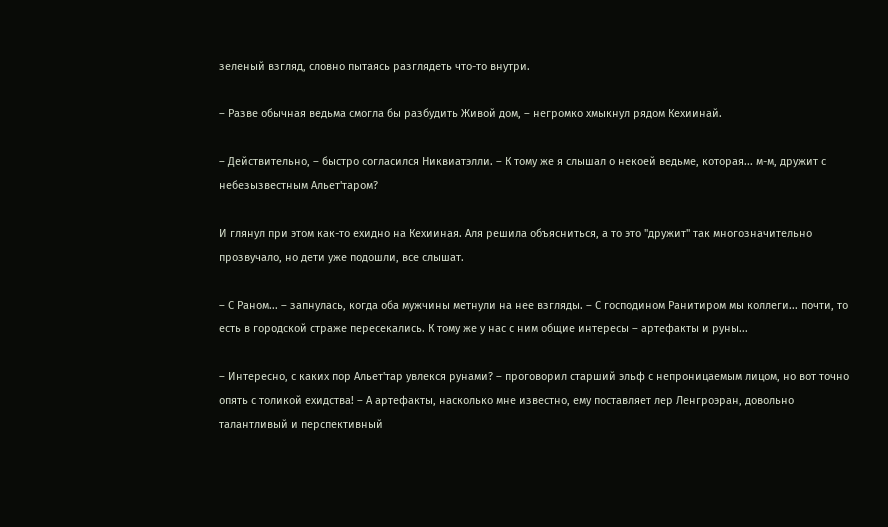зеленый взгляд, словно пытаясь разглядеть что-то внутри.

– Разве обычная ведьма смогла бы разбудить Живой дом, – негромко хмыкнул рядом Кехиинай.

– Действительно, – быстро согласился Никвиатэлли. – К тому же я слышал о некоей ведьме, которая... м-м, дружит с небезызвестным Альет'таром?

И глянул при этом как-то ехидно на Кехииная. Аля решила объясниться, а то это "дружит" так многозначительно прозвучало, но дети уже подошли, все слышат.

– С Раном... – запнулась, когда оба мужчины метнули на нее взгляды. – С господином Ранитиром мы коллеги... почти, то есть в городской страже пересекались. К тому же у нас с ним общие интересы – артефакты и руны...

– Интересно, с каких пор Альет'тар увлекся рунами? – проговорил старший эльф с непроницаемым лицом, но вот точно опять с толикой ехидства! – А артефакты, насколько мне известно, ему поставляет лер Ленгроэран, довольно талантливый и перспективный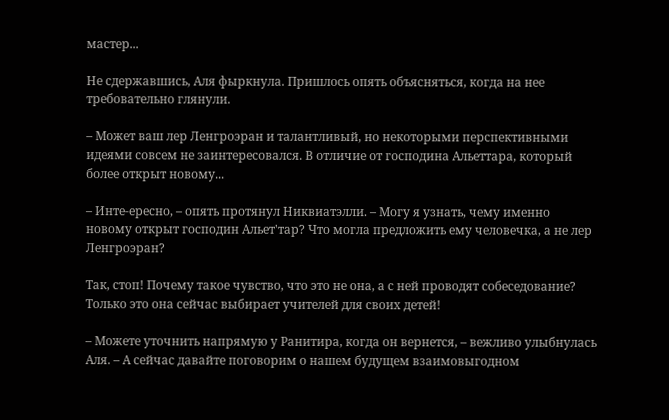мастер...

Не сдержавшись, Аля фыркнула. Пришлось опять объясняться, когда на нее требовательно глянули.

– Может ваш лер Ленгроэран и талантливый, но некоторыми перспективными идеями совсем не заинтересовался. В отличие от господина Альеттара, который более открыт новому...

– Инте-ересно, – опять протянул Никвиатэлли. – Могу я узнать, чему именно новому открыт господин Альет'тар? Что могла предложить ему человечка, а не лер Ленгроэран?

Так, стоп! Почему такое чувство, что это не она, а с ней проводят собеседование? Только это она сейчас выбирает учителей для своих детей!

– Можете уточнить напрямую у Ранитира, когда он вернется, – вежливо улыбнулась Аля. – А сейчас давайте поговорим о нашем будущем взаимовыгодном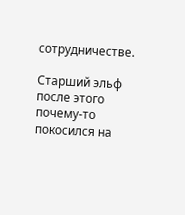сотрудничестве.

Старший эльф после этого почему-то покосился на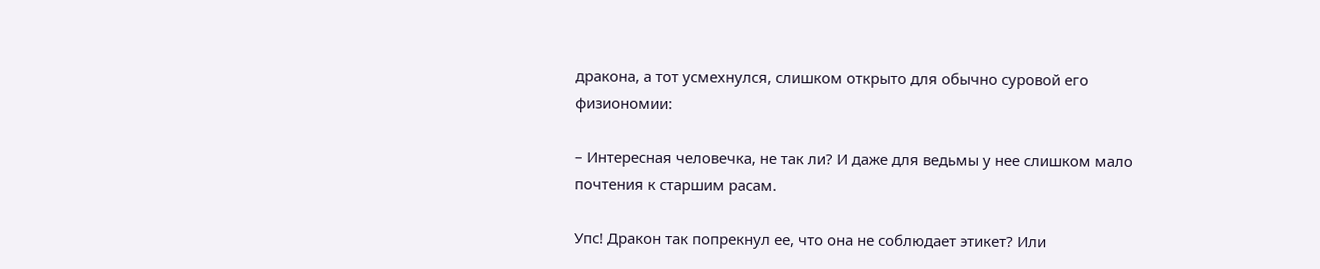дракона, а тот усмехнулся, слишком открыто для обычно суровой его физиономии:

– Интересная человечка, не так ли? И даже для ведьмы у нее слишком мало почтения к старшим расам.

Упс! Дракон так попрекнул ее, что она не соблюдает этикет? Или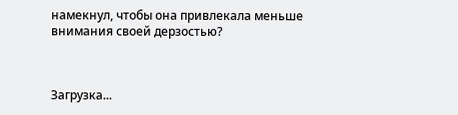намекнул, чтобы она привлекала меньше внимания своей дерзостью?



Загрузка...